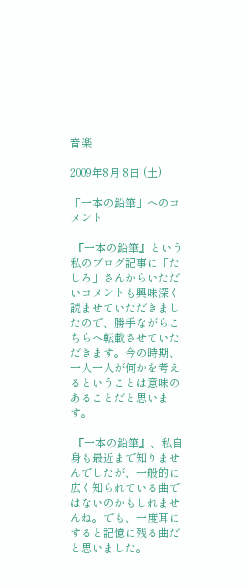音楽

2009年8月 8日 (土)

「一本の鉛筆」へのコメント

 『一本の鉛筆』という私のブログ記事に「たしろ」さんからいただいコメントも興味深く読ませていただきましたので、勝手ながらこちらへ転載させていただきます。今の時期、一人一人が何かを考えるということは意味のあることだと思います。

 『一本の鉛筆』、私自身も最近まで知りませんでしたが、一般的に広く知られている曲ではないのかもしれませんね。でも、一度耳にすると記憶に残る曲だと思いました。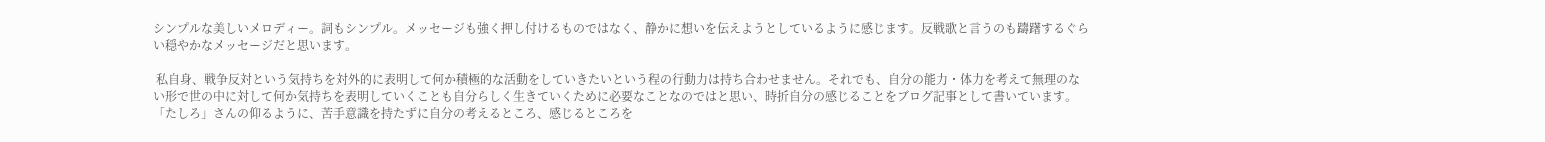シンプルな美しいメロディー。詞もシンプル。メッセージも強く押し付けるものではなく、静かに想いを伝えようとしているように感じます。反戦歌と言うのも躊躇するぐらい穏やかなメッセージだと思います。

 私自身、戦争反対という気持ちを対外的に表明して何か積極的な活動をしていきたいという程の行動力は持ち合わせません。それでも、自分の能力・体力を考えて無理のない形で世の中に対して何か気持ちを表明していくことも自分らしく生きていくために必要なことなのではと思い、時折自分の感じることをブログ記事として書いています。「たしろ」さんの仰るように、苦手意識を持たずに自分の考えるところ、感じるところを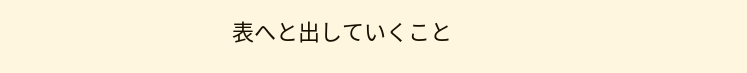表へと出していくこと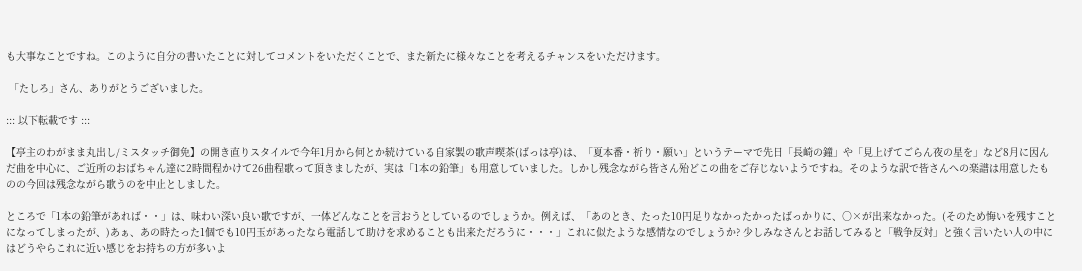も大事なことですね。このように自分の書いたことに対してコメントをいただくことで、また新たに様々なことを考えるチャンスをいただけます。

 「たしろ」さん、ありがとうございました。

::: 以下転載です :::

【亭主のわがまま丸出し/ミスタッチ御免】の開き直りスタイルで今年1月から何とか続けている自家製の歌声喫茶(ばっは亭)は、「夏本番・祈り・願い」というテーマで先日「長崎の鐘」や「見上げてごらん夜の星を」など8月に因んだ曲を中心に、ご近所のおばちゃん達に2時間程かけて26曲程歌って頂きましたが、実は「1本の鉛筆」も用意していました。しかし残念ながら皆さん殆どこの曲をご存じないようですね。そのような訳で皆さんへの楽譜は用意したものの今回は残念ながら歌うのを中止としました。

ところで「1本の鉛筆があれば・・」は、味わい深い良い歌ですが、一体どんなことを言おうとしているのでしょうか。例えば、「あのとき、たった10円足りなかったかったばっかりに、○×が出来なかった。(そのため悔いを残すことになってしまったが、)あぁ、あの時たった1個でも10円玉があったなら電話して助けを求めることも出来ただろうに・・・」これに似たような感情なのでしょうか? 少しみなさんとお話してみると「戦争反対」と強く言いたい人の中にはどうやらこれに近い感じをお持ちの方が多いよ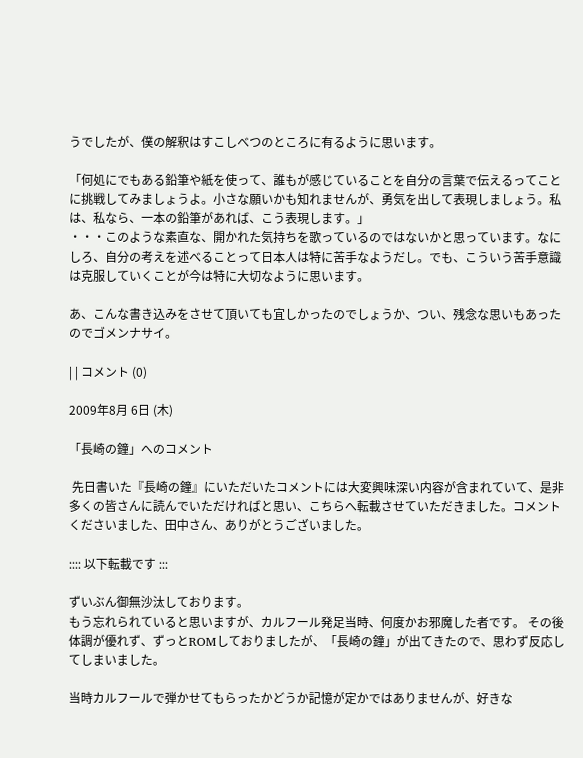うでしたが、僕の解釈はすこしべつのところに有るように思います。

「何処にでもある鉛筆や紙を使って、誰もが感じていることを自分の言葉で伝えるってことに挑戦してみましょうよ。小さな願いかも知れませんが、勇気を出して表現しましょう。私は、私なら、一本の鉛筆があれば、こう表現します。」
・・・このような素直な、開かれた気持ちを歌っているのではないかと思っています。なにしろ、自分の考えを述べることって日本人は特に苦手なようだし。でも、こういう苦手意識は克服していくことが今は特に大切なように思います。

あ、こんな書き込みをさせて頂いても宜しかったのでしょうか、つい、残念な思いもあったのでゴメンナサイ。

| | コメント (0)

2009年8月 6日 (木)

「長崎の鐘」へのコメント

 先日書いた『長崎の鐘』にいただいたコメントには大変興味深い内容が含まれていて、是非多くの皆さんに読んでいただければと思い、こちらへ転載させていただきました。コメントくださいました、田中さん、ありがとうございました。

:::: 以下転載です :::

ずいぶん御無沙汰しております。
もう忘れられていると思いますが、カルフール発足当時、何度かお邪魔した者です。 その後体調が優れず、ずっとROMしておりましたが、「長崎の鐘」が出てきたので、思わず反応してしまいました。

当時カルフールで弾かせてもらったかどうか記憶が定かではありませんが、好きな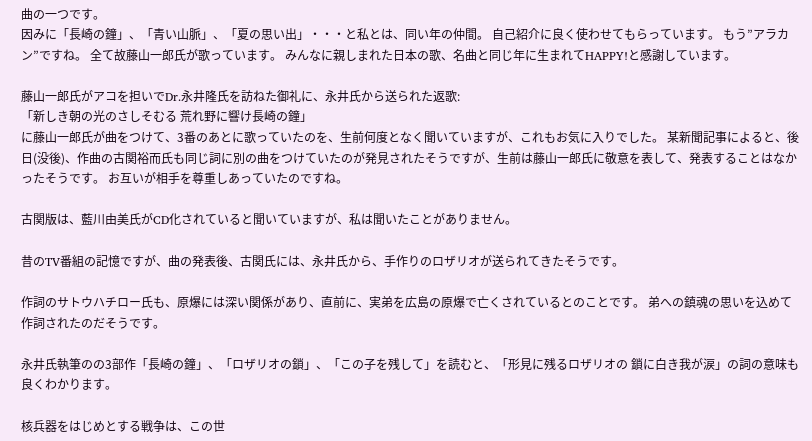曲の一つです。
因みに「長崎の鐘」、「青い山脈」、「夏の思い出」・・・と私とは、同い年の仲間。 自己紹介に良く使わせてもらっています。 もう”アラカン”ですね。 全て故藤山一郎氏が歌っています。 みんなに親しまれた日本の歌、名曲と同じ年に生まれてHAPPY!と感謝しています。

藤山一郎氏がアコを担いでDr.永井隆氏を訪ねた御礼に、永井氏から送られた返歌:
「新しき朝の光のさしそむる 荒れ野に響け長崎の鐘」
に藤山一郎氏が曲をつけて、3番のあとに歌っていたのを、生前何度となく聞いていますが、これもお気に入りでした。 某新聞記事によると、後日(没後)、作曲の古関裕而氏も同じ詞に別の曲をつけていたのが発見されたそうですが、生前は藤山一郎氏に敬意を表して、発表することはなかったそうです。 お互いが相手を尊重しあっていたのですね。

古関版は、藍川由美氏がCD化されていると聞いていますが、私は聞いたことがありません。

昔のTV番組の記憶ですが、曲の発表後、古関氏には、永井氏から、手作りのロザリオが送られてきたそうです。

作詞のサトウハチロー氏も、原爆には深い関係があり、直前に、実弟を広島の原爆で亡くされているとのことです。 弟への鎮魂の思いを込めて作詞されたのだそうです。

永井氏執筆のの3部作「長崎の鐘」、「ロザリオの鎖」、「この子を残して」を読むと、「形見に残るロザリオの 鎖に白き我が涙」の詞の意味も良くわかります。

核兵器をはじめとする戦争は、この世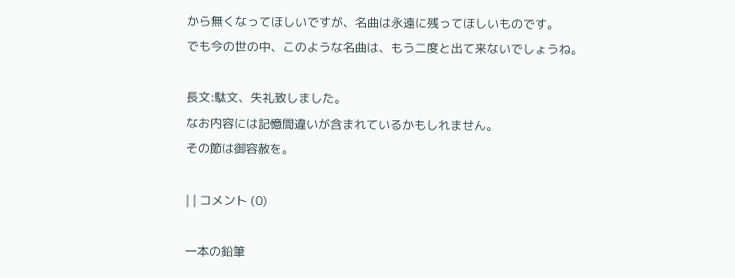から無くなってほしいですが、名曲は永遠に残ってほしいものです。
でも今の世の中、このような名曲は、もう二度と出て来ないでしょうね。

長文:駄文、失礼致しました。
なお内容には記憶間違いが含まれているかもしれません。
その節は御容赦を。

| | コメント (0)

一本の鉛筆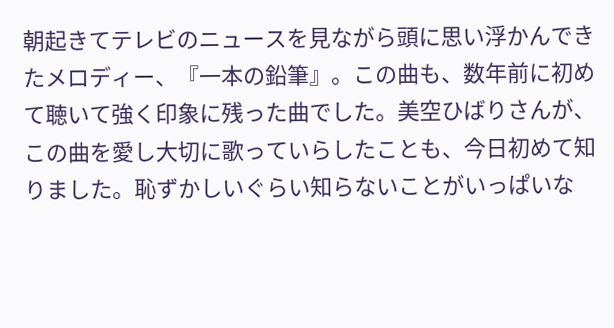朝起きてテレビのニュースを見ながら頭に思い浮かんできたメロディー、『一本の鉛筆』。この曲も、数年前に初めて聴いて強く印象に残った曲でした。美空ひばりさんが、この曲を愛し大切に歌っていらしたことも、今日初めて知りました。恥ずかしいぐらい知らないことがいっぱいな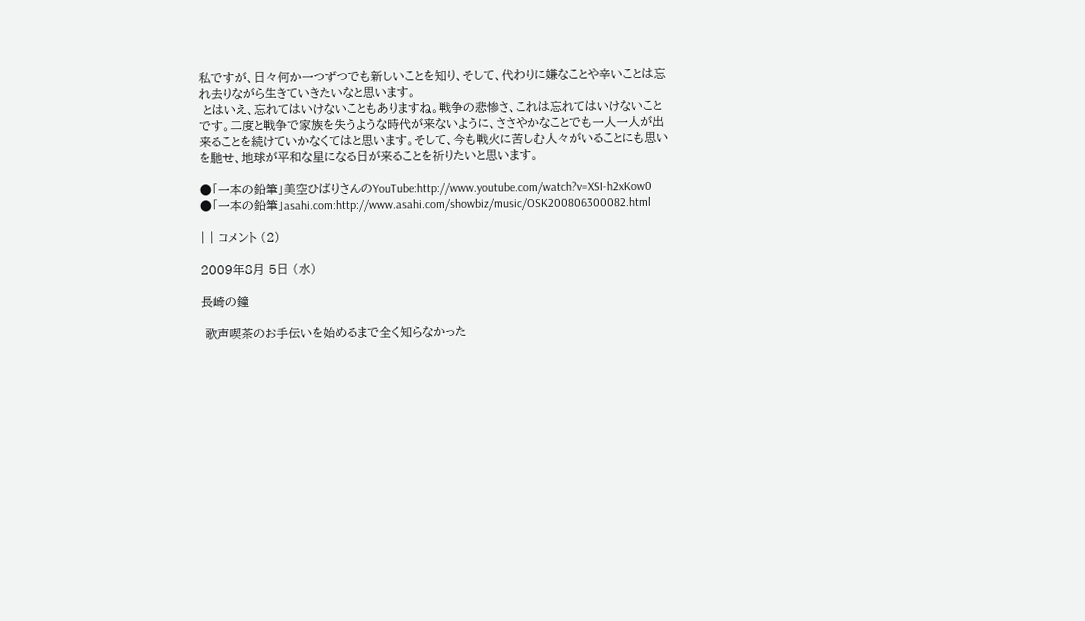私ですが、日々何か一つずつでも新しいことを知り、そして、代わりに嫌なことや辛いことは忘れ去りながら生きていきたいなと思います。
 とはいえ、忘れてはいけないこともありますね。戦争の悲惨さ、これは忘れてはいけないことです。二度と戦争で家族を失うような時代が来ないように、ささやかなことでも一人一人が出来ることを続けていかなくてはと思います。そして、今も戦火に苦しむ人々がいることにも思いを馳せ、地球が平和な星になる日が来ることを祈りたいと思います。

●「一本の鉛筆」美空ひばりさんのYouTube:http://www.youtube.com/watch?v=XSI-h2xKow0
●「一本の鉛筆」asahi.com:http://www.asahi.com/showbiz/music/OSK200806300082.html

| | コメント (2)

2009年8月 5日 (水)

長崎の鐘

 歌声喫茶のお手伝いを始めるまで全く知らなかった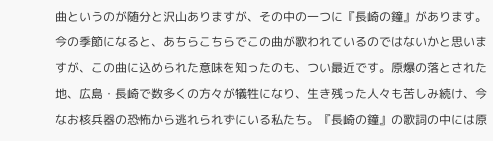曲というのが随分と沢山ありますが、その中の一つに『長崎の鐘』があります。今の季節になると、あちらこちらでこの曲が歌われているのではないかと思いますが、この曲に込められた意味を知ったのも、つい最近です。原爆の落とされた地、広島・長崎で数多くの方々が犠牲になり、生き残った人々も苦しみ続け、今なお核兵器の恐怖から逃れられずにいる私たち。『長崎の鐘』の歌詞の中には原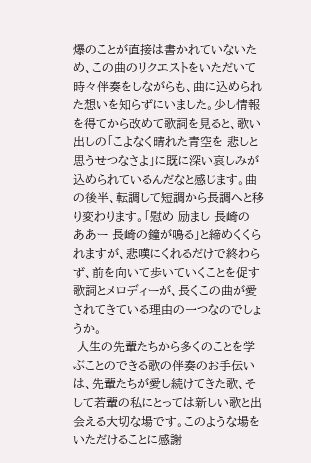爆のことが直接は書かれていないため、この曲のリクエストをいただいて時々伴奏をしながらも、曲に込められた想いを知らずにいました。少し情報を得てから改めて歌詞を見ると、歌い出しの「こよなく晴れた青空を 悲しと思うせつなさよ」に既に深い哀しみが込められているんだなと感じます。曲の後半、転調して短調から長調へと移り変わります。「慰め 励まし 長崎の ああー 長崎の鐘が鳴る」と締めくくられますが、悲嘆にくれるだけで終わらず、前を向いて歩いていくことを促す歌詞とメロディーが、長くこの曲が愛されてきている理由の一つなのでしょうか。
 人生の先輩たちから多くのことを学ぶことのできる歌の伴奏のお手伝いは、先輩たちが愛し続けてきた歌、そして若輩の私にとっては新しい歌と出会える大切な場です。このような場をいただけることに感謝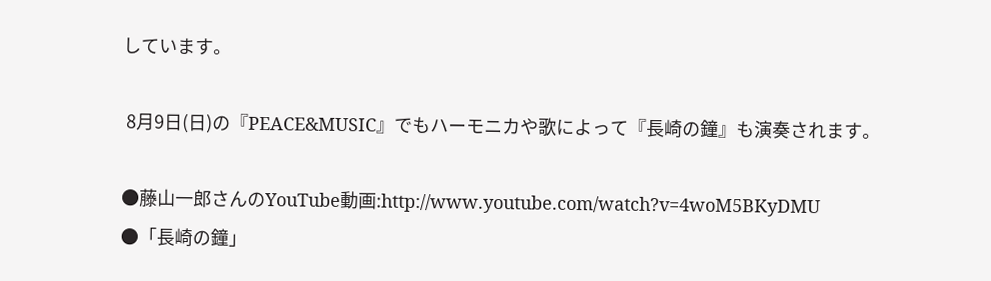しています。

 8月9日(日)の『PEACE&MUSIC』でもハーモニカや歌によって『長崎の鐘』も演奏されます。

●藤山一郎さんのYouTube動画:http://www.youtube.com/watch?v=4woM5BKyDMU
●「長崎の鐘」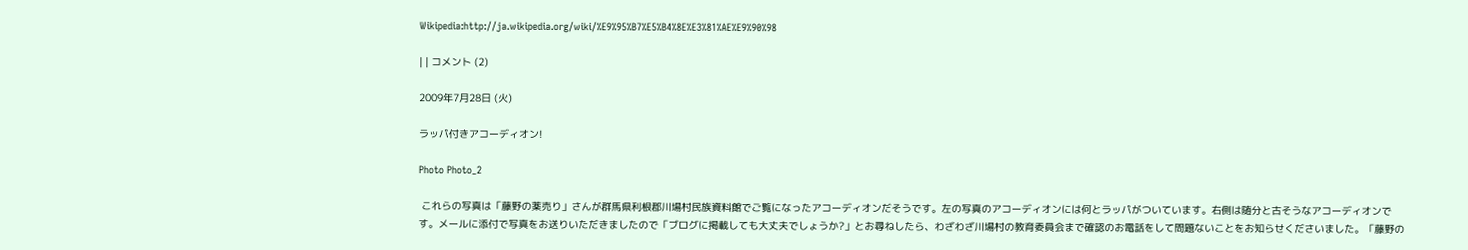Wikipedia:http://ja.wikipedia.org/wiki/%E9%95%B7%E5%B4%8E%E3%81%AE%E9%90%98

| | コメント (2)

2009年7月28日 (火)

ラッパ付きアコーディオン!

Photo Photo_2

 これらの写真は「藤野の薬売り」さんが群馬県利根郡川場村民族資料館でご覧になったアコーディオンだそうです。左の写真のアコーディオンには何とラッパがついています。右側は随分と古そうなアコーディオンです。メールに添付で写真をお送りいただきましたので「ブログに掲載しても大丈夫でしょうか?」とお尋ねしたら、わざわざ川場村の教育委員会まで確認のお電話をして問題ないことをお知らせくださいました。「藤野の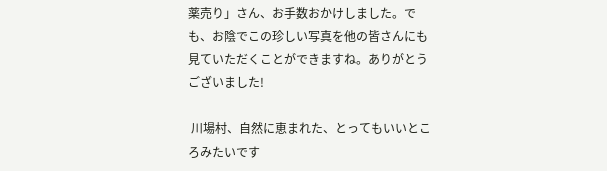薬売り」さん、お手数おかけしました。でも、お陰でこの珍しい写真を他の皆さんにも見ていただくことができますね。ありがとうございました!

 川場村、自然に恵まれた、とってもいいところみたいです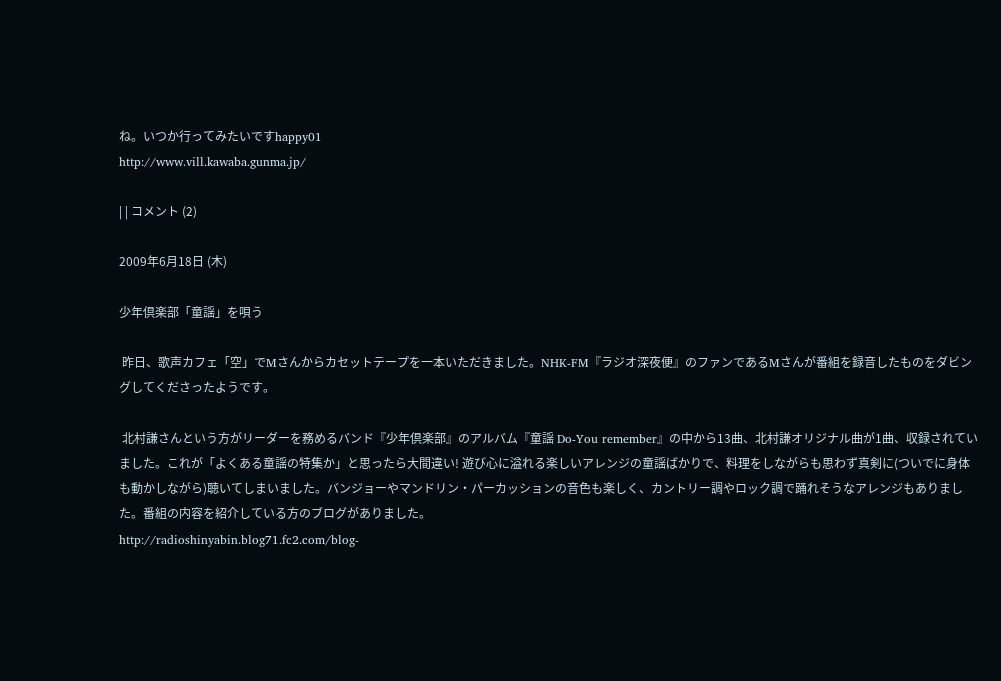ね。いつか行ってみたいですhappy01
http://www.vill.kawaba.gunma.jp/

| | コメント (2)

2009年6月18日 (木)

少年倶楽部「童謡」を唄う

 昨日、歌声カフェ「空」でMさんからカセットテープを一本いただきました。NHK-FM『ラジオ深夜便』のファンであるMさんが番組を録音したものをダビングしてくださったようです。

 北村謙さんという方がリーダーを務めるバンド『少年倶楽部』のアルバム『童謡 Do-You remember』の中から13曲、北村謙オリジナル曲が1曲、収録されていました。これが「よくある童謡の特集か」と思ったら大間違い! 遊び心に溢れる楽しいアレンジの童謡ばかりで、料理をしながらも思わず真剣に(ついでに身体も動かしながら)聴いてしまいました。バンジョーやマンドリン・パーカッションの音色も楽しく、カントリー調やロック調で踊れそうなアレンジもありました。番組の内容を紹介している方のブログがありました。
http://radioshinyabin.blog71.fc2.com/blog-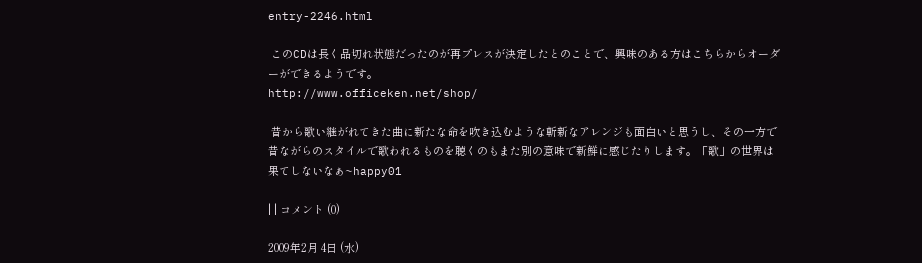entry-2246.html

 このCDは長く品切れ状態だったのが再プレスが決定したとのことで、興味のある方はこちらからオーダーができるようです。
http://www.officeken.net/shop/

 昔から歌い継がれてきた曲に新たな命を吹き込むような斬新なアレンジも面白いと思うし、その一方で昔ながらのスタイルで歌われるものを聴くのもまた別の意味で新鮮に感じたりします。「歌」の世界は果てしないなぁ~happy01

| | コメント (0)

2009年2月 4日 (水)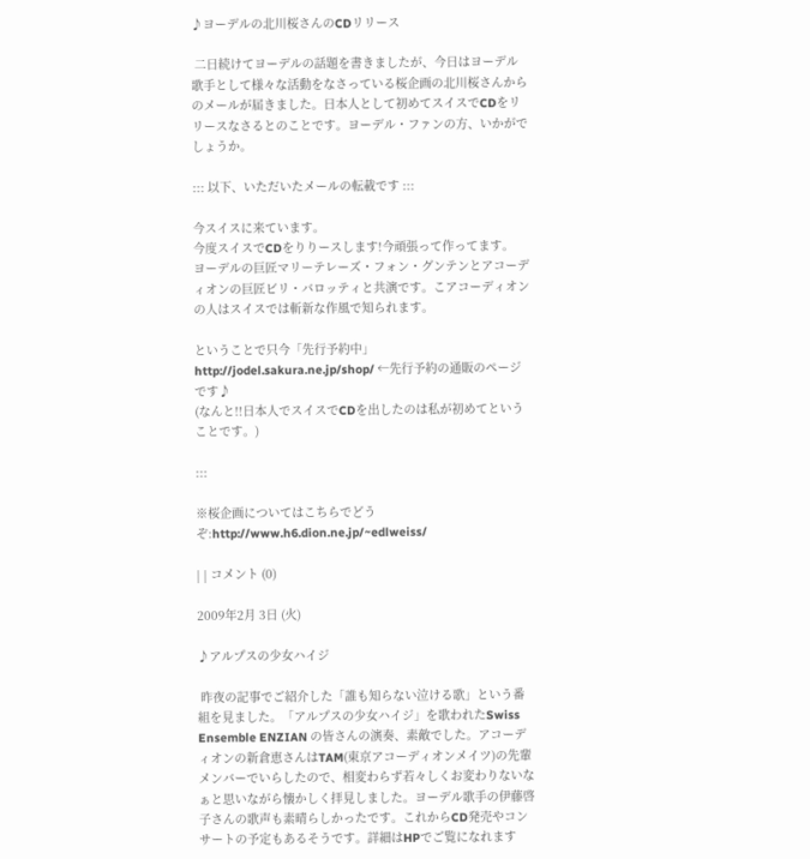♪ヨーデルの北川桜さんのCDリリース

 二日続けてヨーデルの話題を書きましたが、今日はヨーデル歌手として様々な活動をなさっている桜企画の北川桜さんからのメールが届きました。日本人として初めてスイスでCDをリリースなさるとのことです。ヨーデル・ファンの方、いかがでしょうか。

::: 以下、いただいたメールの転載です :::

今スイスに来ています。
今度スイスでCDをりりースします!今頑張って作ってます。
ヨーデルの巨匠マリーテレーズ・フォン・グンテンとアコーディオンの巨匠ビリ・バロッティと共演です。こアコーディオンの人はスイスでは斬新な作風で知られます。

ということで只今「先行予約中」
http://jodel.sakura.ne.jp/shop/ ←先行予約の通販のページです♪
(なんと!!日本人でスイスでCDを出したのは私が初めてということです。)

:::

※桜企画についてはこちらでどうぞ:http://www.h6.dion.ne.jp/~edlweiss/

| | コメント (0)

2009年2月 3日 (火)

♪アルプスの少女ハイジ

 昨夜の記事でご紹介した「誰も知らない泣ける歌」という番組を見ました。「アルプスの少女ハイジ」を歌われたSwiss Ensemble ENZIAN の皆さんの演奏、素敵でした。アコーディオンの新倉恵さんはTAM(東京アコーディオンメイツ)の先輩メンバーでいらしたので、相変わらず若々しくお変わりないなぁと思いながら懐かしく拝見しました。ヨーデル歌手の伊藤啓子さんの歌声も素晴らしかったです。これからCD発売やコンサートの予定もあるそうです。詳細はHPでご覧になれます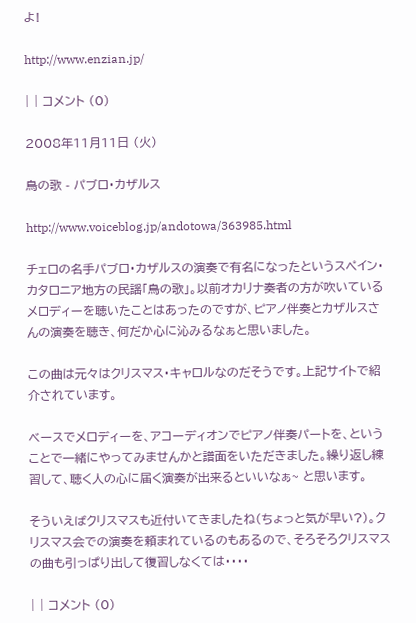よ!

http://www.enzian.jp/

| | コメント (0)

2008年11月11日 (火)

鳥の歌 - パブロ・カザルス

http://www.voiceblog.jp/andotowa/363985.html

チェロの名手パブロ・カザルスの演奏で有名になったというスペイン・カタロニア地方の民謡「鳥の歌」。以前オカリナ奏者の方が吹いているメロディーを聴いたことはあったのですが、ピアノ伴奏とカザルスさんの演奏を聴き、何だか心に沁みるなぁと思いました。

この曲は元々はクリスマス・キャロルなのだそうです。上記サイトで紹介されています。

ベースでメロディーを、アコーディオンでピアノ伴奏パートを、ということで一緒にやってみませんかと譜面をいただきました。繰り返し練習して、聴く人の心に届く演奏が出来るといいなぁ~ と思います。

そういえばクリスマスも近付いてきましたね(ちょっと気が早い?)。クリスマス会での演奏を頼まれているのもあるので、そろそろクリスマスの曲も引っぱり出して復習しなくては・・・・

| | コメント (0)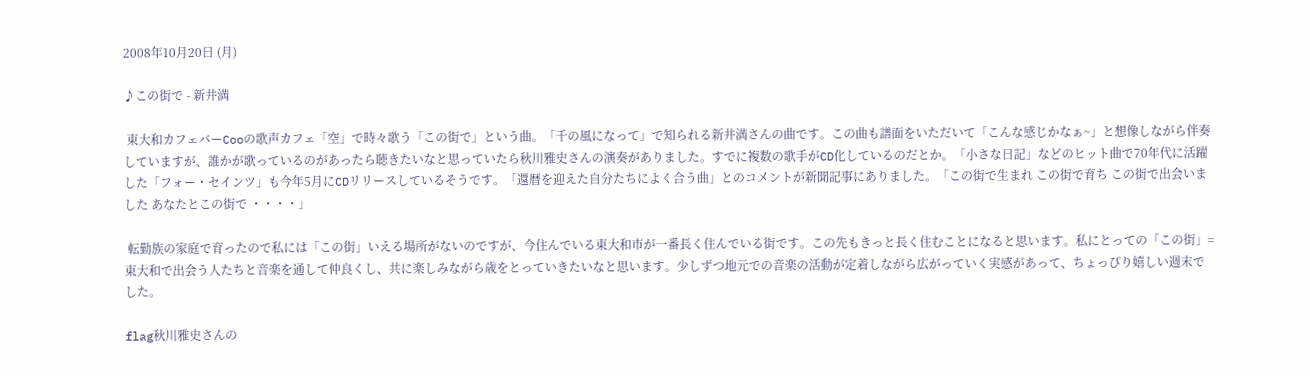2008年10月20日 (月)

♪この街で - 新井満

 東大和カフェバーCooの歌声カフェ「空」で時々歌う「この街で」という曲。「千の風になって」で知られる新井満さんの曲です。この曲も譜面をいただいて「こんな感じかなぁ~」と想像しながら伴奏していますが、誰かが歌っているのがあったら聴きたいなと思っていたら秋川雅史さんの演奏がありました。すでに複数の歌手がCD化しているのだとか。「小さな日記」などのヒット曲で70年代に活躍した「フォー・セインツ」も今年5月にCDリリースしているそうです。「還暦を迎えた自分たちによく合う曲」とのコメントが新聞記事にありました。「この街で生まれ この街で育ち この街で出会いました あなたとこの街で ・・・・」

 転勤族の家庭で育ったので私には「この街」いえる場所がないのですが、今住んでいる東大和市が一番長く住んでいる街です。この先もきっと長く住むことになると思います。私にとっての「この街」=東大和で出会う人たちと音楽を通して仲良くし、共に楽しみながら歳をとっていきたいなと思います。少しずつ地元での音楽の活動が定着しながら広がっていく実感があって、ちょっぴり嬉しい週末でした。

flag秋川雅史さんの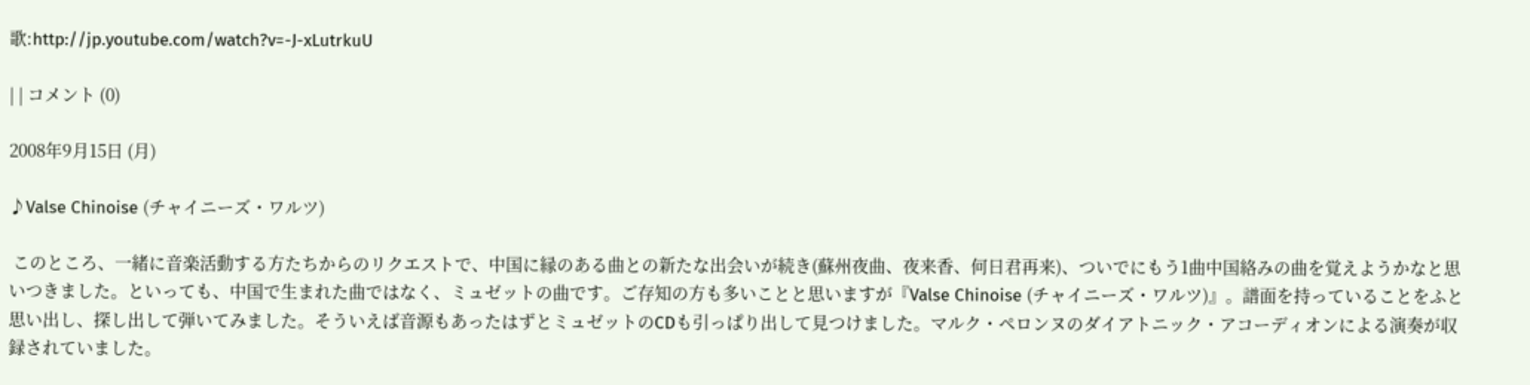歌:http://jp.youtube.com/watch?v=-J-xLutrkuU

| | コメント (0)

2008年9月15日 (月)

♪Valse Chinoise (チャイニーズ・ワルツ)

 このところ、一緒に音楽活動する方たちからのリクエストで、中国に縁のある曲との新たな出会いが続き(蘇州夜曲、夜来香、何日君再来)、ついでにもう1曲中国絡みの曲を覚えようかなと思いつきました。といっても、中国で生まれた曲ではなく、ミュゼットの曲です。ご存知の方も多いことと思いますが『Valse Chinoise (チャイニーズ・ワルツ)』。譜面を持っていることをふと思い出し、探し出して弾いてみました。そういえば音源もあったはずとミュゼットのCDも引っぱり出して見つけました。マルク・ペロンヌのダイアトニック・アコーディオンによる演奏が収録されていました。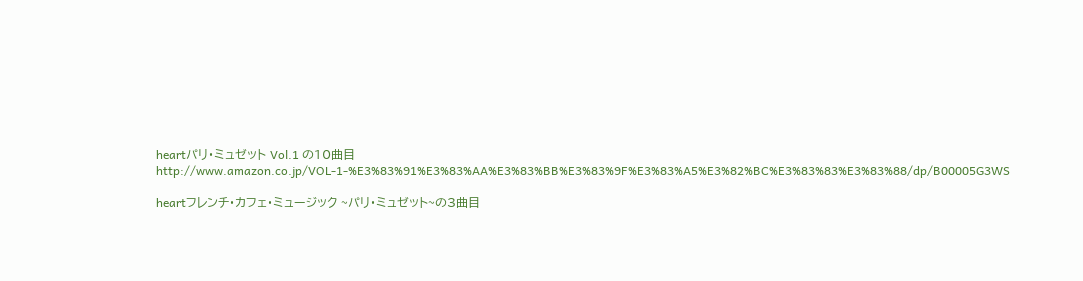heartパリ・ミュゼット Vol.1 の10曲目
http://www.amazon.co.jp/VOL-1-%E3%83%91%E3%83%AA%E3%83%BB%E3%83%9F%E3%83%A5%E3%82%BC%E3%83%83%E3%83%88/dp/B00005G3WS

heartフレンチ・カフェ・ミュージック ~パリ・ミュゼット~の3曲目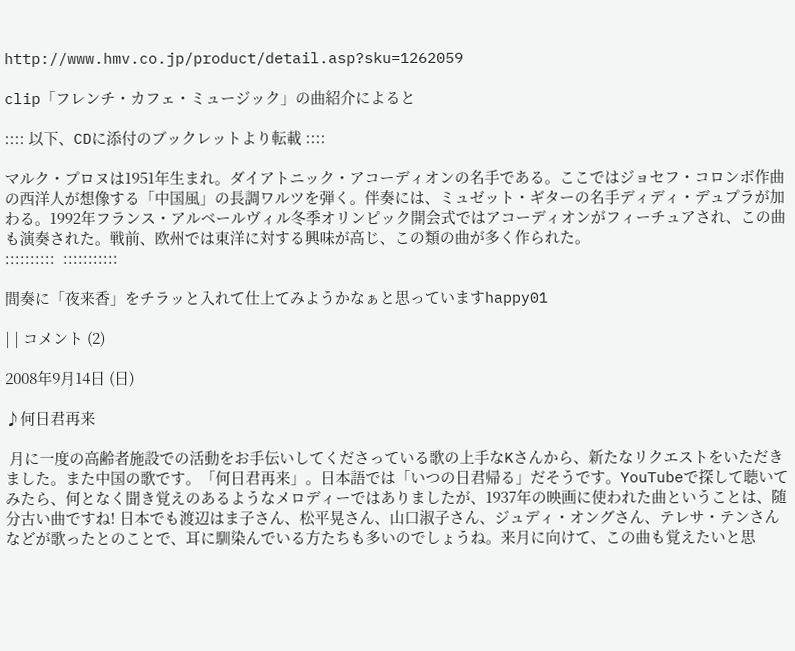http://www.hmv.co.jp/product/detail.asp?sku=1262059

clip「フレンチ・カフェ・ミュージック」の曲紹介によると

:::: 以下、CDに添付のブックレットより転載 ::::

マルク・プロヌは1951年生まれ。ダイアトニック・アコーディオンの名手である。ここではジョセフ・コロンボ作曲の西洋人が想像する「中国風」の長調ワルツを弾く。伴奏には、ミュゼット・ギターの名手ディディ・デュプラが加わる。1992年フランス・アルベールヴィル冬季オリンピック開会式ではアコーディオンがフィーチュアされ、この曲も演奏された。戦前、欧州では東洋に対する興味が高じ、この類の曲が多く作られた。
::::::::::  :::::::::::

間奏に「夜来香」をチラッと入れて仕上てみようかなぁと思っていますhappy01

| | コメント (2)

2008年9月14日 (日)

♪何日君再来

 月に一度の高齢者施設での活動をお手伝いしてくださっている歌の上手なKさんから、新たなリクエストをいただきました。また中国の歌です。「何日君再来」。日本語では「いつの日君帰る」だそうです。YouTubeで探して聴いてみたら、何となく聞き覚えのあるようなメロディーではありましたが、1937年の映画に使われた曲ということは、随分古い曲ですね! 日本でも渡辺はま子さん、松平晃さん、山口淑子さん、ジュディ・オングさん、テレサ・テンさんなどが歌ったとのことで、耳に馴染んでいる方たちも多いのでしょうね。来月に向けて、この曲も覚えたいと思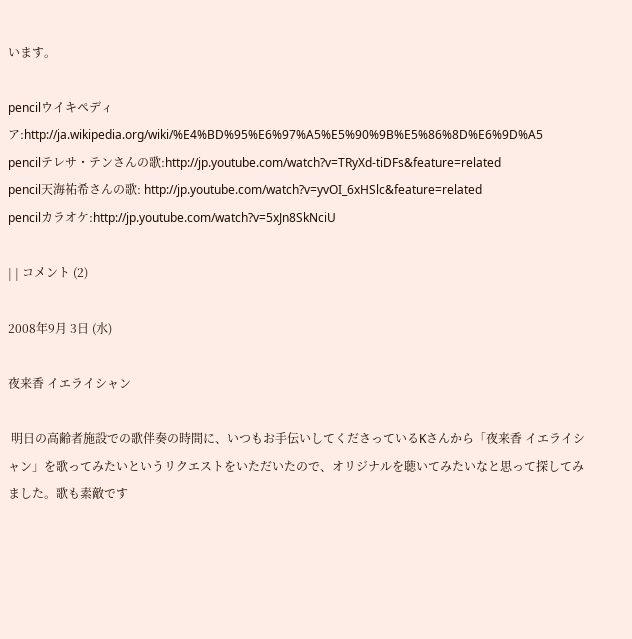います。

pencilウイキペディア:http://ja.wikipedia.org/wiki/%E4%BD%95%E6%97%A5%E5%90%9B%E5%86%8D%E6%9D%A5
pencilテレサ・テンさんの歌:http://jp.youtube.com/watch?v=TRyXd-tiDFs&feature=related
pencil天海祐希さんの歌: http://jp.youtube.com/watch?v=yvOI_6xHSlc&feature=related
pencilカラオケ:http://jp.youtube.com/watch?v=5xJn8SkNciU

| | コメント (2)

2008年9月 3日 (水)

夜来香 イエライシャン

 明日の高齢者施設での歌伴奏の時間に、いつもお手伝いしてくださっているKさんから「夜来香 イエライシャン」を歌ってみたいというリクエストをいただいたので、オリジナルを聴いてみたいなと思って探してみました。歌も素敵です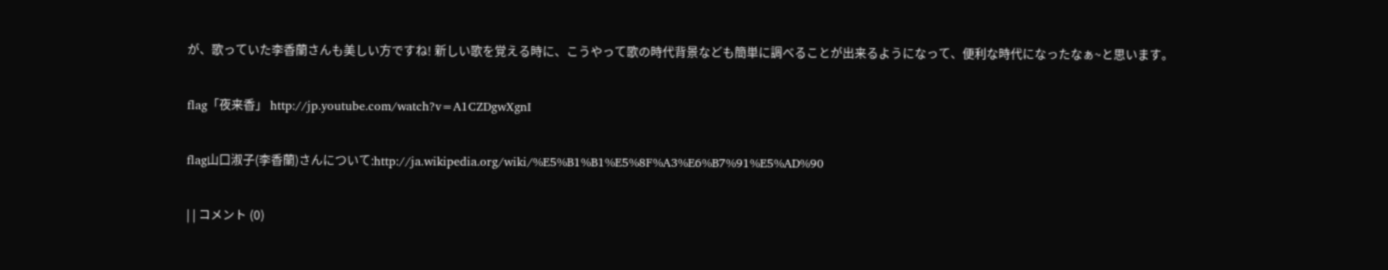が、歌っていた李香蘭さんも美しい方ですね! 新しい歌を覚える時に、こうやって歌の時代背景なども簡単に調べることが出来るようになって、便利な時代になったなぁ~と思います。

flag「夜来香」 http://jp.youtube.com/watch?v=A1CZDgwXgnI

flag山口淑子(李香蘭)さんについて:http://ja.wikipedia.org/wiki/%E5%B1%B1%E5%8F%A3%E6%B7%91%E5%AD%90

| | コメント (0)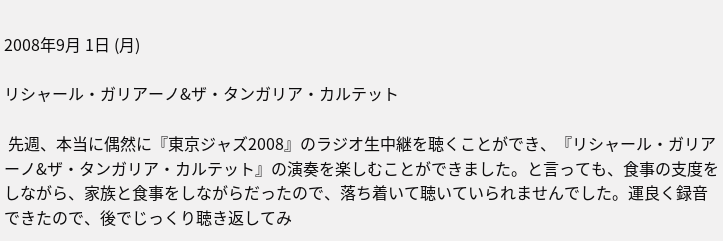2008年9月 1日 (月)

リシャール・ガリアーノ&ザ・タンガリア・カルテット

 先週、本当に偶然に『東京ジャズ2008』のラジオ生中継を聴くことができ、『リシャール・ガリアーノ&ザ・タンガリア・カルテット』の演奏を楽しむことができました。と言っても、食事の支度をしながら、家族と食事をしながらだったので、落ち着いて聴いていられませんでした。運良く録音できたので、後でじっくり聴き返してみ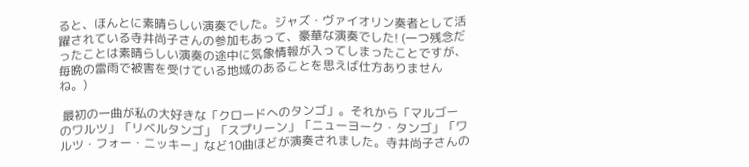ると、ほんとに素晴らしい演奏でした。ジャズ・ヴァイオリン奏者として活躍されている寺井尚子さんの参加もあって、豪華な演奏でした! (一つ残念だったことは素晴らしい演奏の途中に気象情報が入ってしまったことですが、毎晩の雷雨で被害を受けている地域のあることを思えば仕方ありませんね。)

 最初の一曲が私の大好きな「クロードへのタンゴ」。それから「マルゴーのワルツ」「リベルタンゴ」「スプリーン」「ニューヨーク・タンゴ」「ワルツ・フォー・ニッキー」など10曲ほどが演奏されました。寺井尚子さんの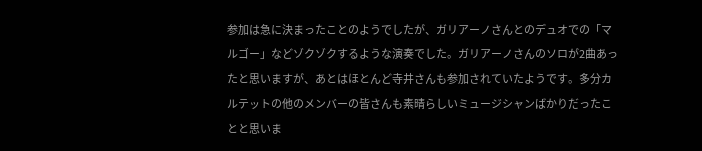参加は急に決まったことのようでしたが、ガリアーノさんとのデュオでの「マルゴー」などゾクゾクするような演奏でした。ガリアーノさんのソロが2曲あったと思いますが、あとはほとんど寺井さんも参加されていたようです。多分カルテットの他のメンバーの皆さんも素晴らしいミュージシャンばかりだったことと思いま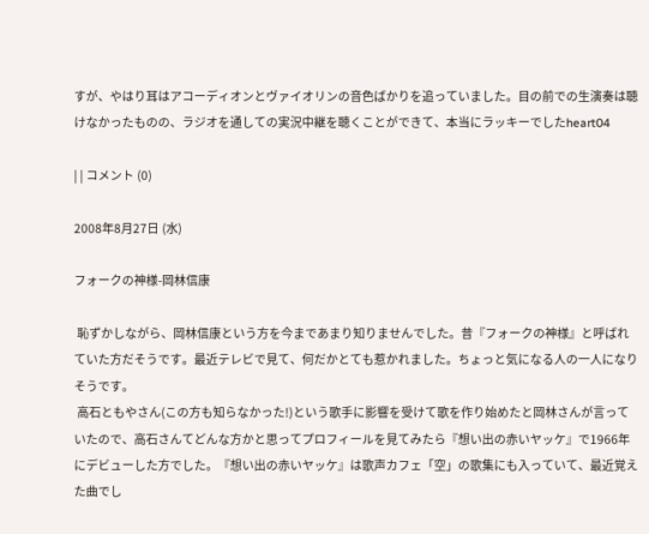すが、やはり耳はアコーディオンとヴァイオリンの音色ばかりを追っていました。目の前での生演奏は聴けなかったものの、ラジオを通しての実況中継を聴くことができて、本当にラッキーでしたheart04

| | コメント (0)

2008年8月27日 (水)

フォークの神様-岡林信康

 恥ずかしながら、岡林信康という方を今まであまり知りませんでした。昔『フォークの神様』と呼ばれていた方だそうです。最近テレビで見て、何だかとても惹かれました。ちょっと気になる人の一人になりそうです。
 高石ともやさん(この方も知らなかった!)という歌手に影響を受けて歌を作り始めたと岡林さんが言っていたので、高石さんてどんな方かと思ってプロフィールを見てみたら『想い出の赤いヤッケ』で1966年にデビューした方でした。『想い出の赤いヤッケ』は歌声カフェ「空」の歌集にも入っていて、最近覚えた曲でし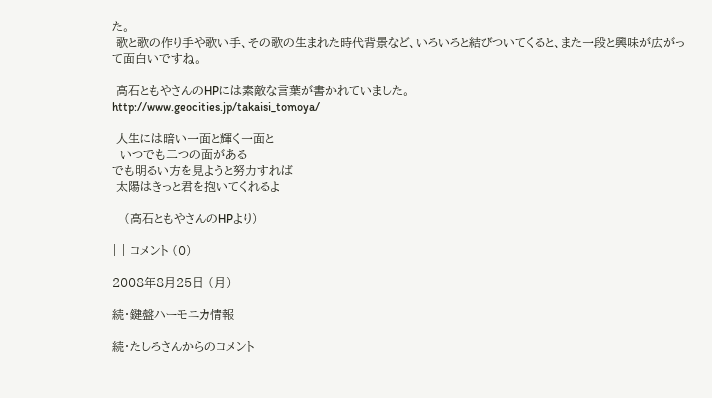た。
 歌と歌の作り手や歌い手、その歌の生まれた時代背景など、いろいろと結びついてくると、また一段と興味が広がって面白いですね。

 高石ともやさんのHPには素敵な言葉が書かれていました。
http://www.geocities.jp/takaisi_tomoya/

 人生には暗い一面と輝く一面と
  いつでも二つの面がある
でも明るい方を見ようと努力すれば
 太陽はきっと君を抱いてくれるよ

   (高石ともやさんのHPより)

| | コメント (0)

2008年8月25日 (月)

続・鍵盤ハーモニカ情報

続・たしろさんからのコメント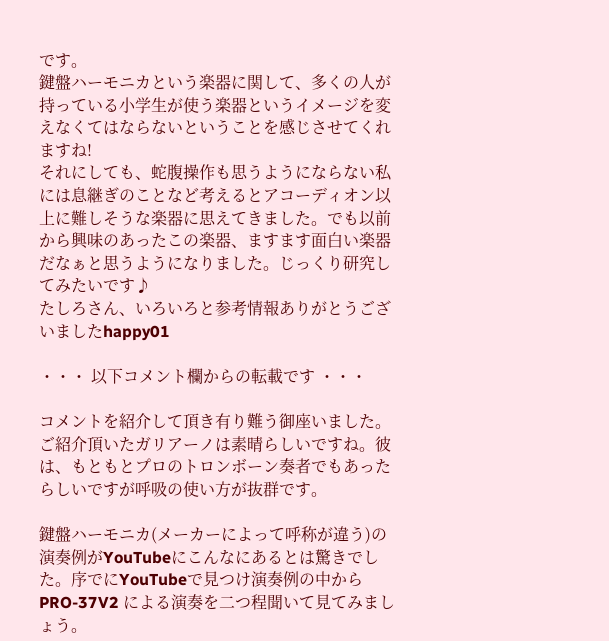です。
鍵盤ハーモニカという楽器に関して、多くの人が持っている小学生が使う楽器というイメージを変えなくてはならないということを感じさせてくれますね!
それにしても、蛇腹操作も思うようにならない私には息継ぎのことなど考えるとアコーディオン以上に難しそうな楽器に思えてきました。でも以前から興味のあったこの楽器、ますます面白い楽器だなぁと思うようになりました。じっくり研究してみたいです♪
たしろさん、いろいろと参考情報ありがとうございましたhappy01

・・・ 以下コメント欄からの転載です ・・・

コメントを紹介して頂き有り難う御座いました。
ご紹介頂いたガリアーノは素晴らしいですね。彼は、もともとプロのトロンボーン奏者でもあったらしいですが呼吸の使い方が抜群です。

鍵盤ハーモニカ(メーカーによって呼称が違う)の演奏例がYouTubeにこんなにあるとは驚きでした。序でにYouTubeで見つけ演奏例の中からPRO-37V2 による演奏を二つ程聞いて見てみましょう。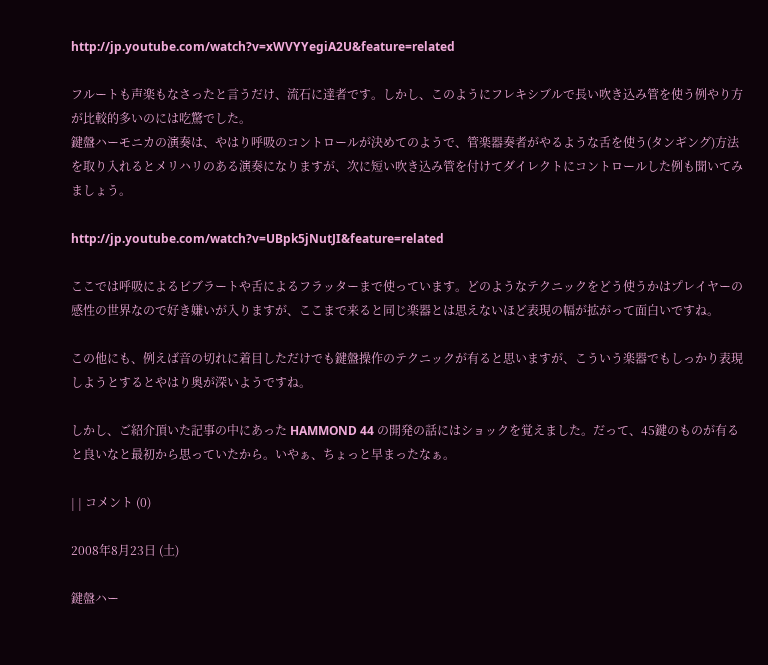http://jp.youtube.com/watch?v=xWVYYegiA2U&feature=related

フルートも声楽もなさったと言うだけ、流石に達者です。しかし、このようにフレキシブルで長い吹き込み管を使う例やり方が比較的多いのには吃驚でした。
鍵盤ハーモニカの演奏は、やはり呼吸のコントロールが決めてのようで、管楽器奏者がやるような舌を使う(タンギング)方法を取り入れるとメリハリのある演奏になりますが、次に短い吹き込み管を付けてダイレクトにコントロールした例も聞いてみましょう。

http://jp.youtube.com/watch?v=UBpk5jNutJI&feature=related

ここでは呼吸によるビブラートや舌によるフラッターまで使っています。どのようなテクニックをどう使うかはプレイヤーの感性の世界なので好き嫌いが入りますが、ここまで来ると同じ楽器とは思えないほど表現の幅が拡がって面白いですね。

この他にも、例えば音の切れに着目しただけでも鍵盤操作のテクニックが有ると思いますが、こういう楽器でもしっかり表現しようとするとやはり奥が深いようですね。

しかし、ご紹介頂いた記事の中にあった HAMMOND 44 の開発の話にはショックを覚えました。だって、45鍵のものが有ると良いなと最初から思っていたから。いやぁ、ちょっと早まったなぁ。

| | コメント (0)

2008年8月23日 (土)

鍵盤ハー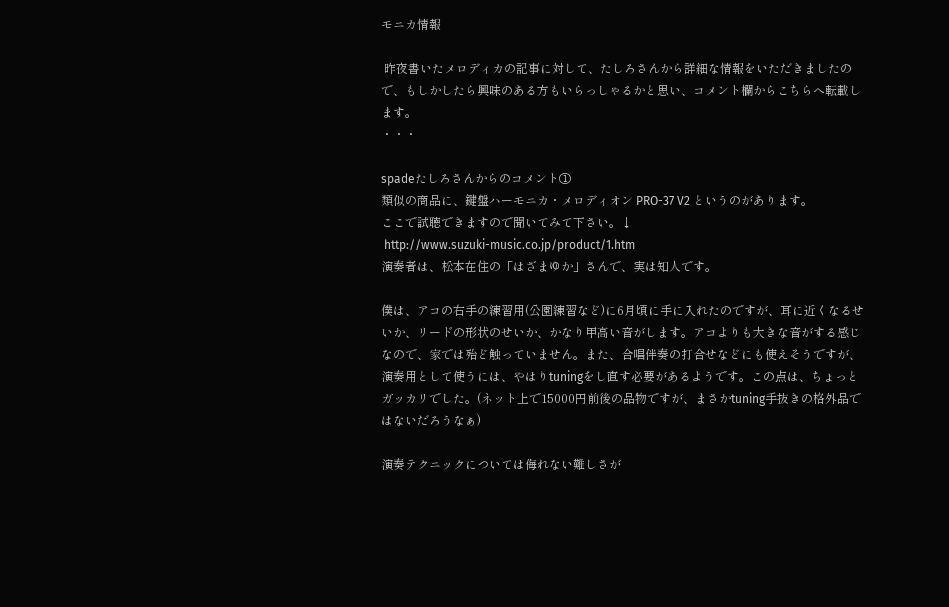モニカ情報

 昨夜書いたメロディカの記事に対して、たしろさんから詳細な情報をいただきましたので、もしかしたら興味のある方もいらっしゃるかと思い、コメント欄からこちらへ転載します。
・・・

spadeたしろさんからのコメント①
類似の商品に、鍵盤ハーモニカ・メロディオン PRO-37 V2 というのがあります。
ここで試聴できますので聞いてみて下さい。↓
 http://www.suzuki-music.co.jp/product/1.htm
演奏者は、松本在住の「はざまゆか」さんで、実は知人です。

僕は、アコの右手の練習用(公園練習など)に6月頃に手に入れたのですが、耳に近くなるせいか、リードの形状のせいか、かなり甲高い音がします。アコよりも大きな音がする感じなので、家では殆ど触っていません。また、合唱伴奏の打合せなどにも使えそうですが、演奏用として使うには、やはりtuningをし直す必要があるようです。この点は、ちょっとガッカリでした。(ネット上で15000円前後の品物ですが、まさかtuning手抜きの格外品ではないだろうなぁ)

演奏テクニックについては侮れない難しさが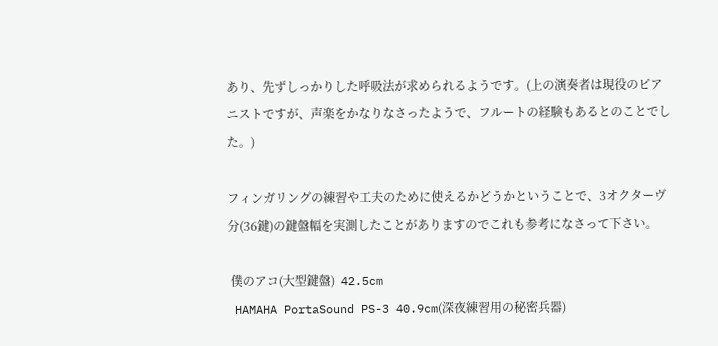あり、先ずしっかりした呼吸法が求められるようです。(上の演奏者は現役のピアニストですが、声楽をかなりなさったようで、フルートの経験もあるとのことでした。)

フィンガリングの練習や工夫のために使えるかどうかということで、3オクターヴ分(36鍵)の鍵盤幅を実測したことがありますのでこれも参考になさって下さい。

 僕のアコ(大型鍵盤)  42.5cm
 HAMAHA PortaSound PS-3 40.9cm(深夜練習用の秘密兵器)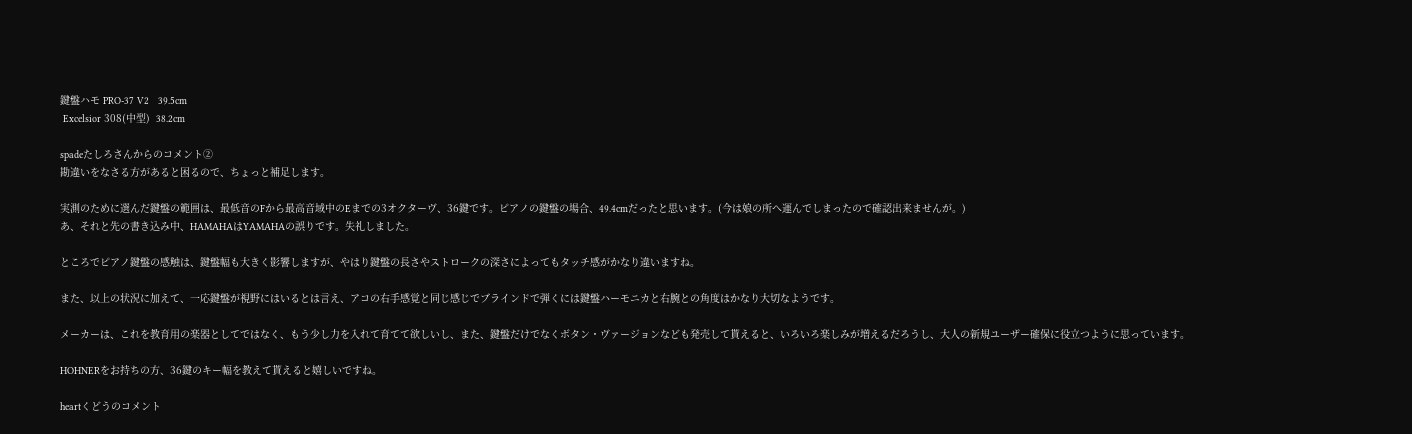鍵盤ハモ PRO-37 V2   39.5cm
 Excelsior 308(中型)  38.2cm

spadeたしろさんからのコメント②
勘違いをなさる方があると困るので、ちょっと補足します。

実測のために選んだ鍵盤の範囲は、最低音のFから最高音域中のEまでの3オクターヴ、36鍵です。ピアノの鍵盤の場合、49.4cmだったと思います。(今は娘の所へ運んでしまったので確認出来ませんが。)
あ、それと先の書き込み中、HAMAHAはYAMAHAの誤りです。失礼しました。

ところでピアノ鍵盤の感触は、鍵盤幅も大きく影響しますが、やはり鍵盤の長さやストロークの深さによってもタッチ感がかなり違いますね。

また、以上の状況に加えて、一応鍵盤が視野にはいるとは言え、アコの右手感覚と同じ感じでブラインドで弾くには鍵盤ハーモニカと右腕との角度はかなり大切なようです。

メーカーは、これを教育用の楽器としてではなく、もう少し力を入れて育てて欲しいし、また、鍵盤だけでなくボタン・ヴァージョンなども発売して貰えると、いろいろ楽しみが増えるだろうし、大人の新規ユーザー確保に役立つように思っています。

HOHNERをお持ちの方、36鍵のキー幅を教えて貰えると嬉しいですね。

heartくどうのコメント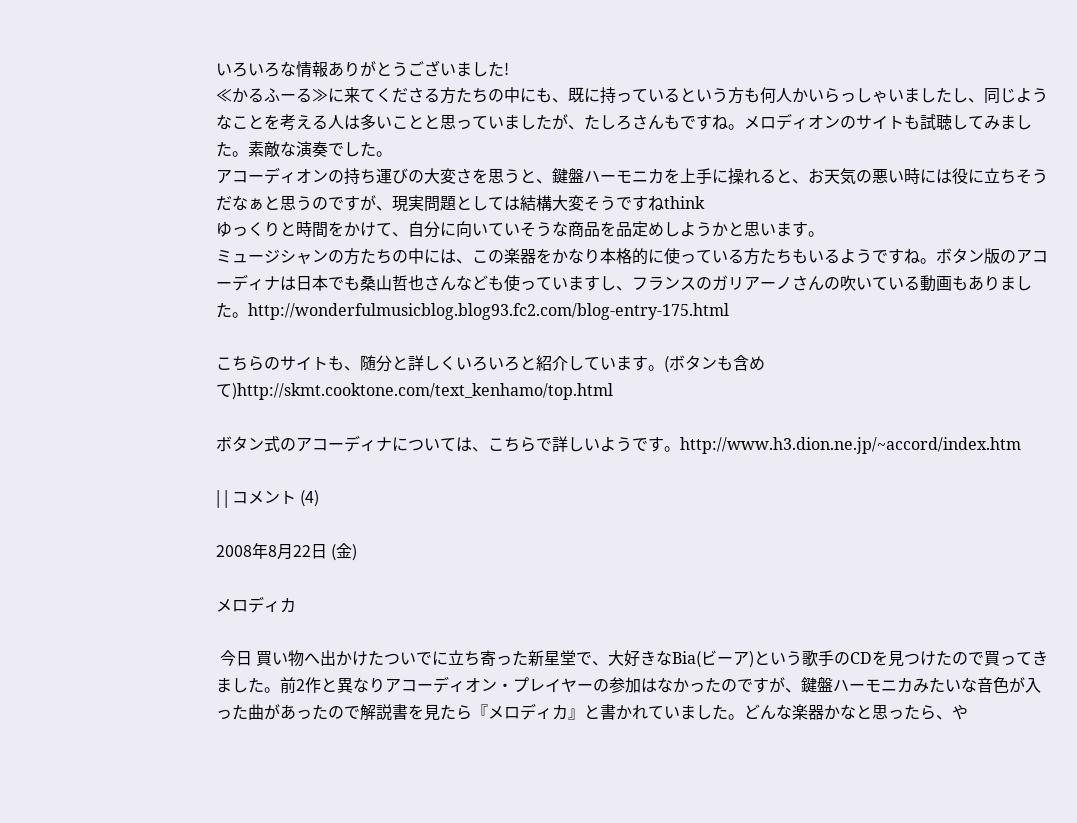いろいろな情報ありがとうございました!
≪かるふーる≫に来てくださる方たちの中にも、既に持っているという方も何人かいらっしゃいましたし、同じようなことを考える人は多いことと思っていましたが、たしろさんもですね。メロディオンのサイトも試聴してみました。素敵な演奏でした。
アコーディオンの持ち運びの大変さを思うと、鍵盤ハーモニカを上手に操れると、お天気の悪い時には役に立ちそうだなぁと思うのですが、現実問題としては結構大変そうですねthink
ゆっくりと時間をかけて、自分に向いていそうな商品を品定めしようかと思います。
ミュージシャンの方たちの中には、この楽器をかなり本格的に使っている方たちもいるようですね。ボタン版のアコーディナは日本でも桑山哲也さんなども使っていますし、フランスのガリアーノさんの吹いている動画もありました。http://wonderfulmusicblog.blog93.fc2.com/blog-entry-175.html

こちらのサイトも、随分と詳しくいろいろと紹介しています。(ボタンも含めて)http://skmt.cooktone.com/text_kenhamo/top.html

ボタン式のアコーディナについては、こちらで詳しいようです。http://www.h3.dion.ne.jp/~accord/index.htm

| | コメント (4)

2008年8月22日 (金)

メロディカ

 今日 買い物へ出かけたついでに立ち寄った新星堂で、大好きなBia(ビーア)という歌手のCDを見つけたので買ってきました。前2作と異なりアコーディオン・プレイヤーの参加はなかったのですが、鍵盤ハーモニカみたいな音色が入った曲があったので解説書を見たら『メロディカ』と書かれていました。どんな楽器かなと思ったら、や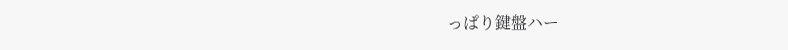っぱり鍵盤ハー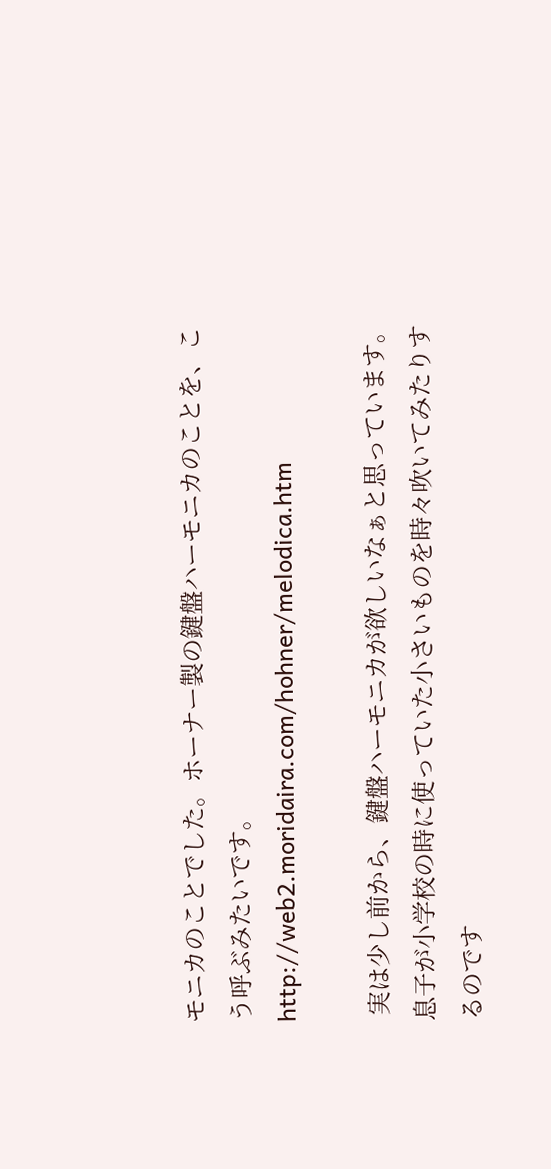モニカのことでした。ホーナー製の鍵盤ハーモニカのことを、こう呼ぶみたいです。
http://web2.moridaira.com/hohner/melodica.htm

 実は少し前から、鍵盤ハーモニカが欲しいなぁと思っています。息子が小学校の時に使っていた小さいものを時々吹いてみたりするのです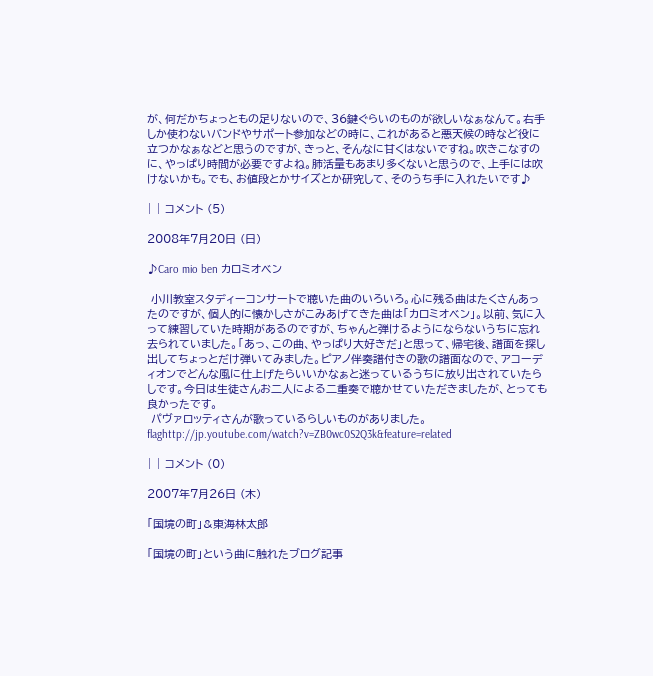が、何だかちょっともの足りないので、36鍵ぐらいのものが欲しいなぁなんて。右手しか使わないバンドやサポート参加などの時に、これがあると悪天候の時など役に立つかなぁなどと思うのですが、きっと、そんなに甘くはないですね。吹きこなすのに、やっぱり時間が必要ですよね。肺活量もあまり多くないと思うので、上手には吹けないかも。でも、お値段とかサイズとか研究して、そのうち手に入れたいです♪

| | コメント (5)

2008年7月20日 (日)

♪Caro mio ben カロミオベン

 小川教室スタディーコンサートで聴いた曲のいろいろ。心に残る曲はたくさんあったのですが、個人的に懐かしさがこみあげてきた曲は「カロミオベン」。以前、気に入って練習していた時期があるのですが、ちゃんと弾けるようにならないうちに忘れ去られていました。「あっ、この曲、やっぱり大好きだ」と思って、帰宅後、譜面を探し出してちょっとだけ弾いてみました。ピアノ伴奏譜付きの歌の譜面なので、アコーディオンでどんな風に仕上げたらいいかなぁと迷っているうちに放り出されていたらしです。今日は生徒さんお二人による二重奏で聴かせていただきましたが、とっても良かったです。
 パヴァロッティさんが歌っているらしいものがありました。
flaghttp://jp.youtube.com/watch?v=ZB0wc0S2Q3k&feature=related

| | コメント (0)

2007年7月26日 (木)

「国境の町」&東海林太郎

「国境の町」という曲に触れたブログ記事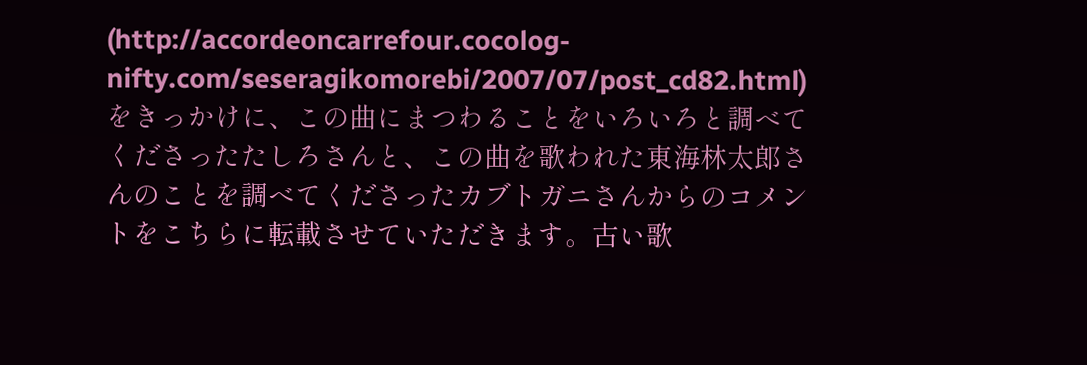(http://accordeoncarrefour.cocolog-nifty.com/seseragikomorebi/2007/07/post_cd82.html)をきっかけに、この曲にまつわることをいろいろと調べてくださったたしろさんと、この曲を歌われた東海林太郎さんのことを調べてくださったカブトガニさんからのコメントをこちらに転載させていただきます。古い歌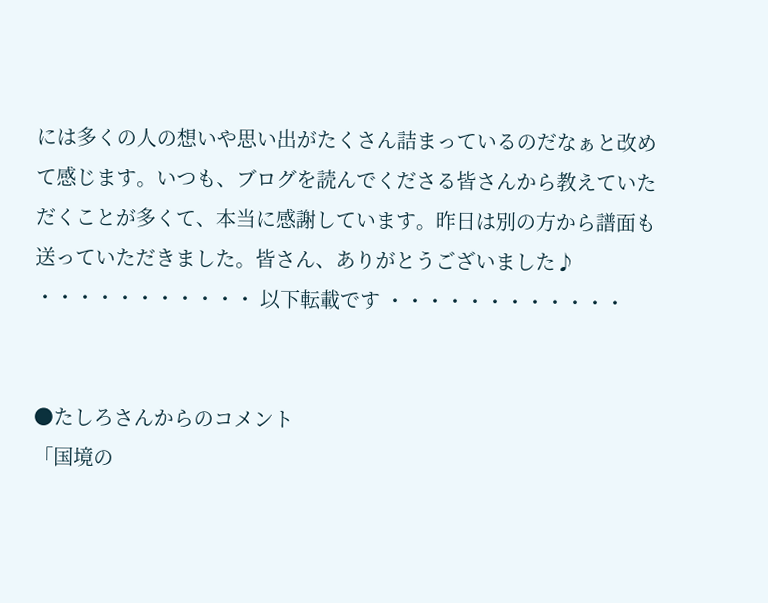には多くの人の想いや思い出がたくさん詰まっているのだなぁと改めて感じます。いつも、ブログを読んでくださる皆さんから教えていただくことが多くて、本当に感謝しています。昨日は別の方から譜面も送っていただきました。皆さん、ありがとうございました♪
・・・・・・・・・・・ 以下転載です ・・・・・・・・・・・・


●たしろさんからのコメント
「国境の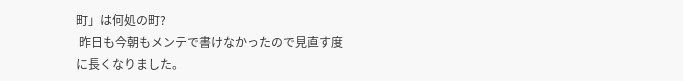町」は何処の町?
 昨日も今朝もメンテで書けなかったので見直す度に長くなりました。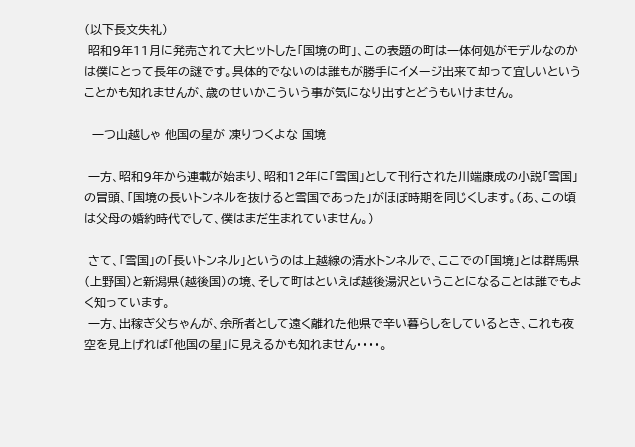(以下長文失礼)
 昭和9年11月に発売されて大ヒットした「国境の町」、この表題の町は一体何処がモデルなのかは僕にとって長年の謎です。具体的でないのは誰もが勝手にイメージ出来て却って宜しいということかも知れませんが、歳のせいかこういう事が気になり出すとどうもいけません。

  一つ山越しゃ 他国の星が 凍りつくよな 国境

 一方、昭和9年から連載が始まり、昭和12年に「雪国」として刊行された川端康成の小説「雪国」の冒頭、「国境の長いトンネルを抜けると雪国であった」がほぼ時期を同じくします。(あ、この頃は父母の婚約時代でして、僕はまだ生まれていません。)

 さて、「雪国」の「長いトンネル」というのは上越線の清水トンネルで、ここでの「国境」とは群馬県(上野国)と新潟県(越後国)の境、そして町はといえば越後湯沢ということになることは誰でもよく知っています。
 一方、出稼ぎ父ちゃんが、余所者として遠く離れた他県で辛い暮らしをしているとき、これも夜空を見上げれば「他国の星」に見えるかも知れません・・・・。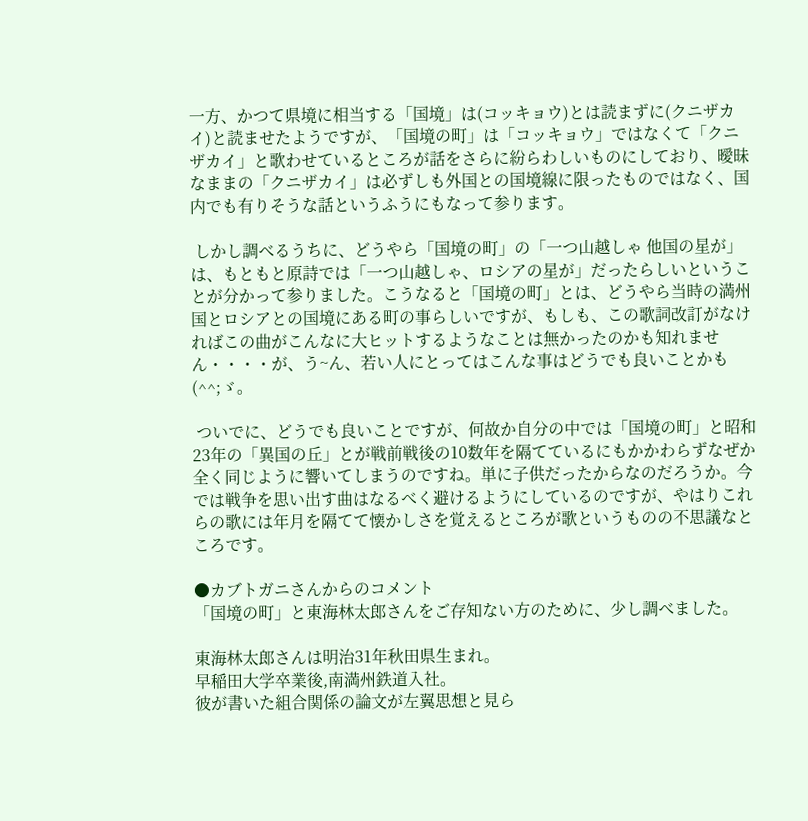一方、かつて県境に相当する「国境」は(コッキョウ)とは読まずに(クニザカイ)と読ませたようですが、「国境の町」は「コッキョウ」ではなくて「クニザカイ」と歌わせているところが話をさらに紛らわしいものにしており、曖昧なままの「クニザカイ」は必ずしも外国との国境線に限ったものではなく、国内でも有りそうな話というふうにもなって参ります。

 しかし調べるうちに、どうやら「国境の町」の「一つ山越しゃ 他国の星が」は、もともと原詩では「一つ山越しゃ、ロシアの星が」だったらしいということが分かって参りました。こうなると「国境の町」とは、どうやら当時の満州国とロシアとの国境にある町の事らしいですが、もしも、この歌詞改訂がなければこの曲がこんなに大ヒットするようなことは無かったのかも知れません・・・・が、う~ん、若い人にとってはこんな事はどうでも良いことかも(^^;ゞ。

 ついでに、どうでも良いことですが、何故か自分の中では「国境の町」と昭和23年の「異国の丘」とが戦前戦後の10数年を隔てているにもかかわらずなぜか全く同じように響いてしまうのですね。単に子供だったからなのだろうか。今では戦争を思い出す曲はなるべく避けるようにしているのですが、やはりこれらの歌には年月を隔てて懐かしさを覚えるところが歌というものの不思議なところです。

●カブトガニさんからのコメント
「国境の町」と東海林太郎さんをご存知ない方のために、少し調べました。

東海林太郎さんは明治31年秋田県生まれ。
早稲田大学卒業後,南満州鉄道入社。
彼が書いた組合関係の論文が左翼思想と見ら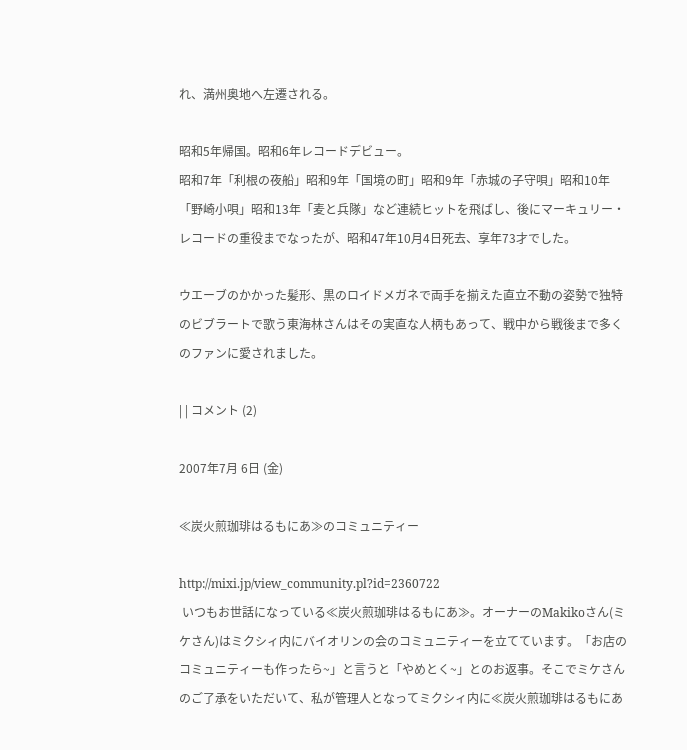れ、満州奥地へ左遷される。

昭和5年帰国。昭和6年レコードデビュー。
昭和7年「利根の夜船」昭和9年「国境の町」昭和9年「赤城の子守唄」昭和10年「野崎小唄」昭和13年「麦と兵隊」など連続ヒットを飛ばし、後にマーキュリー・レコードの重役までなったが、昭和47年10月4日死去、享年73才でした。

ウエーブのかかった髪形、黒のロイドメガネで両手を揃えた直立不動の姿勢で独特のビブラートで歌う東海林さんはその実直な人柄もあって、戦中から戦後まで多くのファンに愛されました。

| | コメント (2)

2007年7月 6日 (金)

≪炭火煎珈琲はるもにあ≫のコミュニティー

http://mixi.jp/view_community.pl?id=2360722
 いつもお世話になっている≪炭火煎珈琲はるもにあ≫。オーナーのMakikoさん(ミケさん)はミクシィ内にバイオリンの会のコミュニティーを立てています。「お店のコミュニティーも作ったら~」と言うと「やめとく~」とのお返事。そこでミケさんのご了承をいただいて、私が管理人となってミクシィ内に≪炭火煎珈琲はるもにあ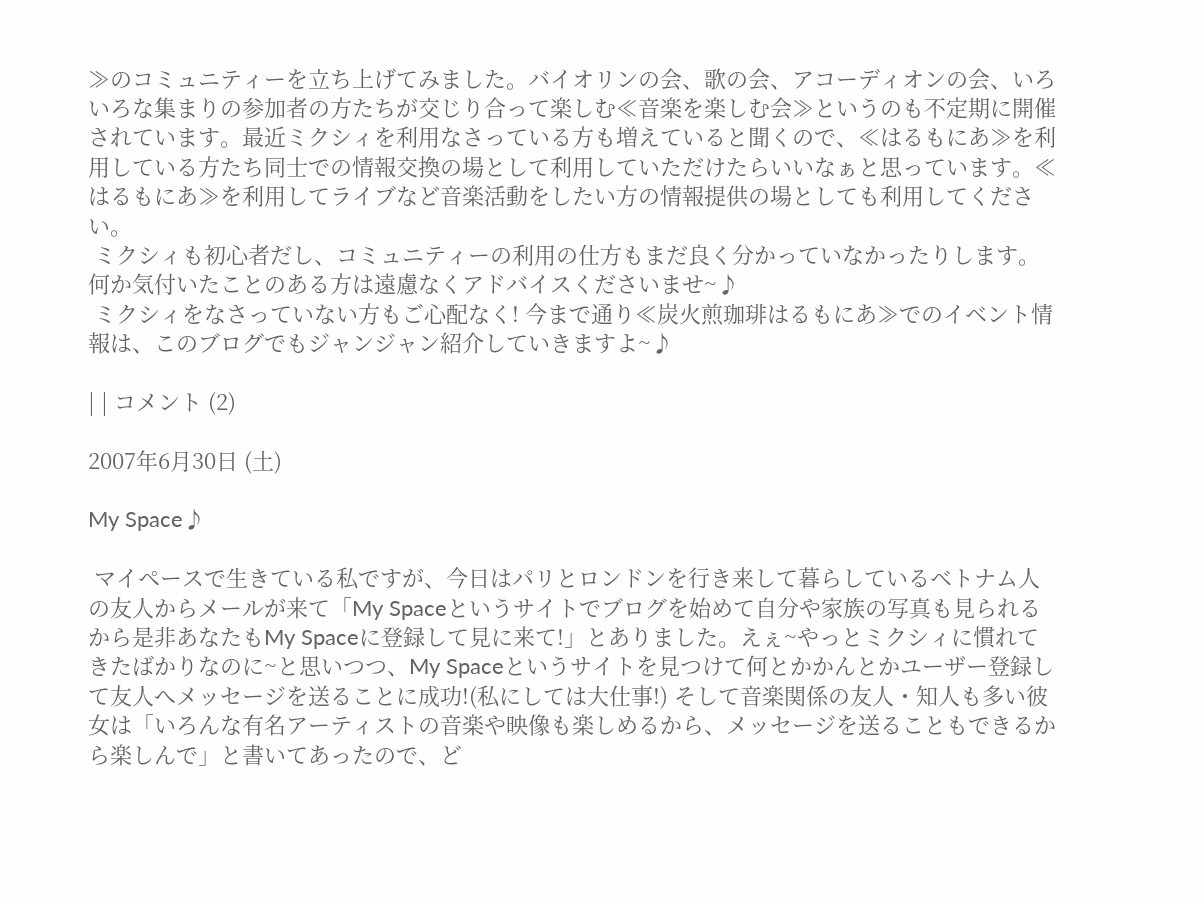≫のコミュニティーを立ち上げてみました。バイオリンの会、歌の会、アコーディオンの会、いろいろな集まりの参加者の方たちが交じり合って楽しむ≪音楽を楽しむ会≫というのも不定期に開催されています。最近ミクシィを利用なさっている方も増えていると聞くので、≪はるもにあ≫を利用している方たち同士での情報交換の場として利用していただけたらいいなぁと思っています。≪はるもにあ≫を利用してライブなど音楽活動をしたい方の情報提供の場としても利用してください。
 ミクシィも初心者だし、コミュニティーの利用の仕方もまだ良く分かっていなかったりします。何か気付いたことのある方は遠慮なくアドバイスくださいませ~♪
 ミクシィをなさっていない方もご心配なく! 今まで通り≪炭火煎珈琲はるもにあ≫でのイベント情報は、このブログでもジャンジャン紹介していきますよ~♪

| | コメント (2)

2007年6月30日 (土)

My Space♪

 マイペースで生きている私ですが、今日はパリとロンドンを行き来して暮らしているベトナム人の友人からメールが来て「My Spaceというサイトでブログを始めて自分や家族の写真も見られるから是非あなたもMy Spaceに登録して見に来て!」とありました。えぇ~やっとミクシィに慣れてきたばかりなのに~と思いつつ、My Spaceというサイトを見つけて何とかかんとかユーザー登録して友人へメッセージを送ることに成功!(私にしては大仕事!) そして音楽関係の友人・知人も多い彼女は「いろんな有名アーティストの音楽や映像も楽しめるから、メッセージを送ることもできるから楽しんで」と書いてあったので、ど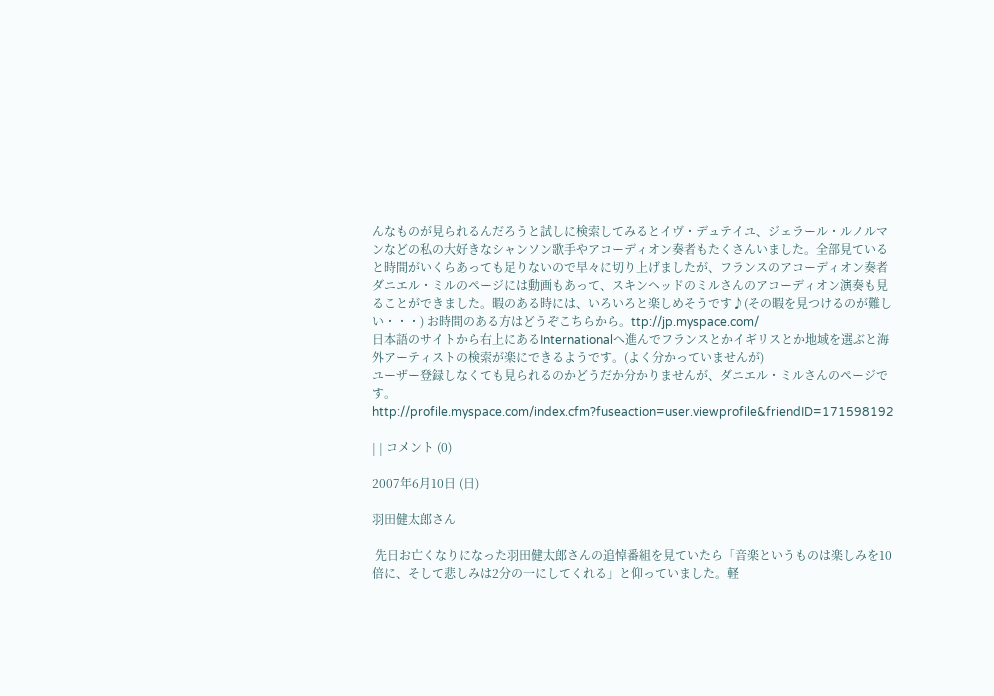んなものが見られるんだろうと試しに検索してみるとイヴ・デュテイユ、ジェラール・ルノルマンなどの私の大好きなシャンソン歌手やアコーディオン奏者もたくさんいました。全部見ていると時間がいくらあっても足りないので早々に切り上げましたが、フランスのアコーディオン奏者ダニエル・ミルのページには動画もあって、スキンヘッドのミルさんのアコーディオン演奏も見ることができました。暇のある時には、いろいろと楽しめそうです♪(その暇を見つけるのが難しい・・・) お時間のある方はどうぞこちらから。ttp://jp.myspace.com/
日本語のサイトから右上にあるInternationalへ進んでフランスとかイギリスとか地域を選ぶと海外アーティストの検索が楽にできるようです。(よく分かっていませんが)
ユーザー登録しなくても見られるのかどうだか分かりませんが、ダニエル・ミルさんのページです。
http://profile.myspace.com/index.cfm?fuseaction=user.viewprofile&friendID=171598192

| | コメント (0)

2007年6月10日 (日)

羽田健太郎さん

 先日お亡くなりになった羽田健太郎さんの追悼番組を見ていたら「音楽というものは楽しみを10倍に、そして悲しみは2分の一にしてくれる」と仰っていました。軽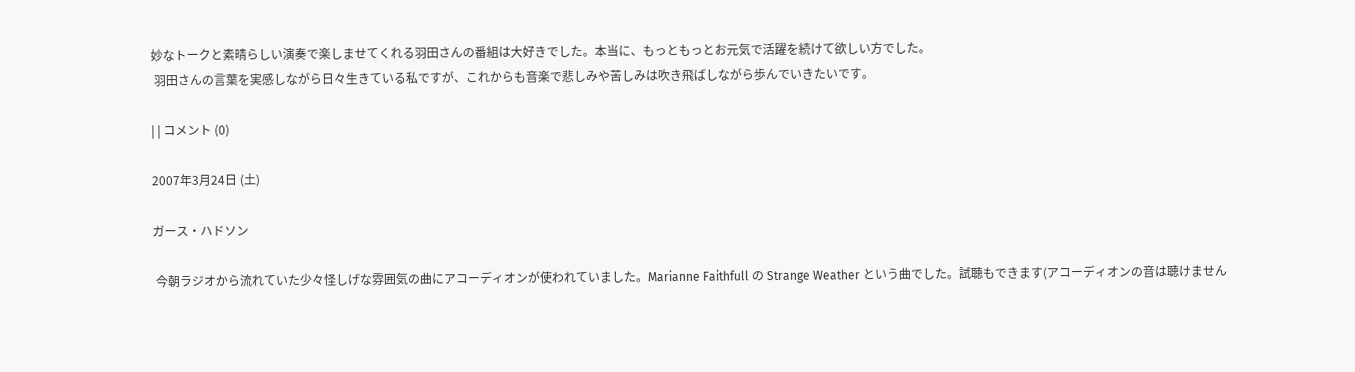妙なトークと素晴らしい演奏で楽しませてくれる羽田さんの番組は大好きでした。本当に、もっともっとお元気で活躍を続けて欲しい方でした。
 羽田さんの言葉を実感しながら日々生きている私ですが、これからも音楽で悲しみや苦しみは吹き飛ばしながら歩んでいきたいです。

| | コメント (0)

2007年3月24日 (土)

ガース・ハドソン

 今朝ラジオから流れていた少々怪しげな雰囲気の曲にアコーディオンが使われていました。Marianne Faithfull の Strange Weather という曲でした。試聴もできます(アコーディオンの音は聴けません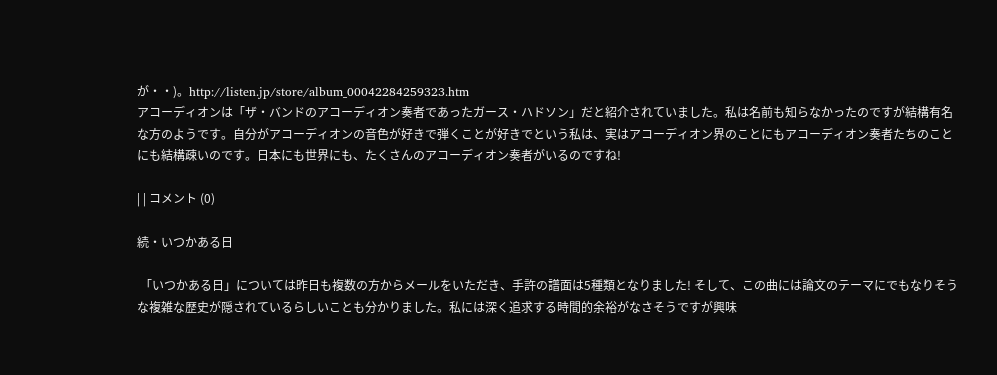が・・)。http://listen.jp/store/album_00042284259323.htm
アコーディオンは「ザ・バンドのアコーディオン奏者であったガース・ハドソン」だと紹介されていました。私は名前も知らなかったのですが結構有名な方のようです。自分がアコーディオンの音色が好きで弾くことが好きでという私は、実はアコーディオン界のことにもアコーディオン奏者たちのことにも結構疎いのです。日本にも世界にも、たくさんのアコーディオン奏者がいるのですね!

| | コメント (0)

続・いつかある日

 「いつかある日」については昨日も複数の方からメールをいただき、手許の譜面は5種類となりました! そして、この曲には論文のテーマにでもなりそうな複雑な歴史が隠されているらしいことも分かりました。私には深く追求する時間的余裕がなさそうですが興味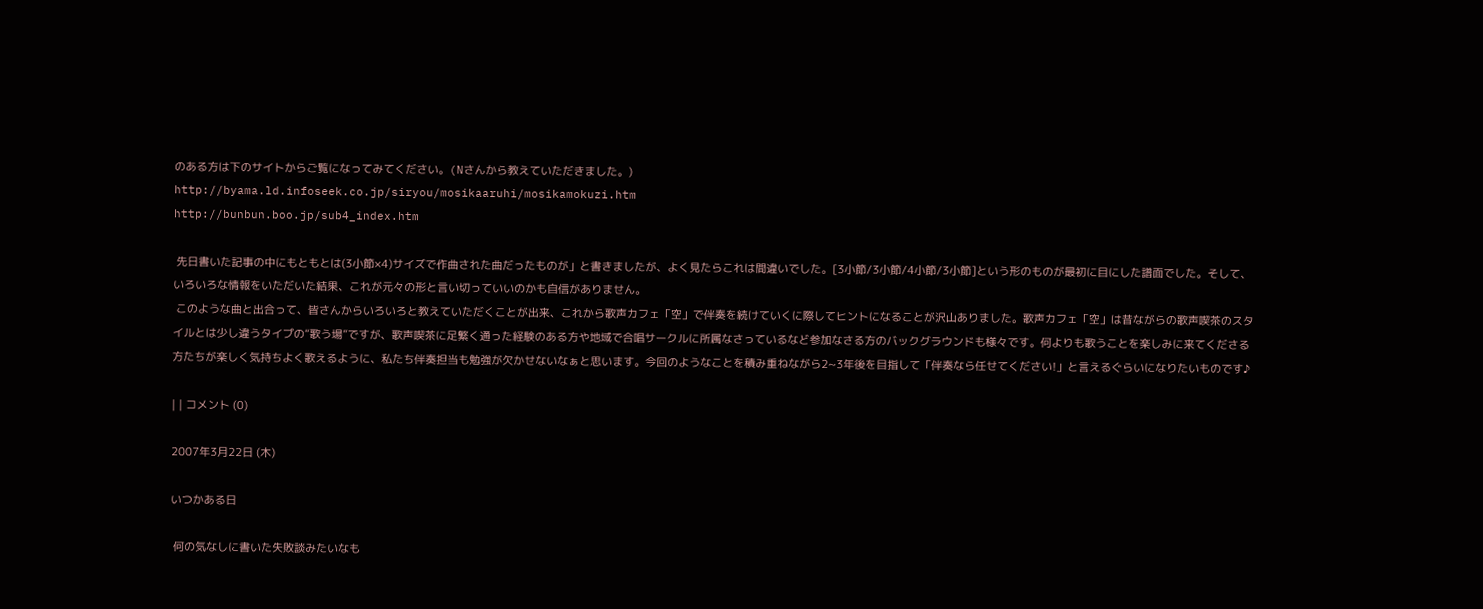のある方は下のサイトからご覧になってみてください。(Nさんから教えていただきました。)
http://byama.ld.infoseek.co.jp/siryou/mosikaaruhi/mosikamokuzi.htm
http://bunbun.boo.jp/sub4_index.htm

 先日書いた記事の中にもともとは(3小節×4)サイズで作曲された曲だったものが」と書きましたが、よく見たらこれは間違いでした。[3小節/3小節/4小節/3小節]という形のものが最初に目にした譜面でした。そして、いろいろな情報をいただいた結果、これが元々の形と言い切っていいのかも自信がありません。
 このような曲と出合って、皆さんからいろいろと教えていただくことが出来、これから歌声カフェ「空」で伴奏を続けていくに際してヒントになることが沢山ありました。歌声カフェ「空」は昔ながらの歌声喫茶のスタイルとは少し違うタイプの“歌う場”ですが、歌声喫茶に足繁く通った経験のある方や地域で合唱サークルに所属なさっているなど参加なさる方のバックグラウンドも様々です。何よりも歌うことを楽しみに来てくださる方たちが楽しく気持ちよく歌えるように、私たち伴奏担当も勉強が欠かせないなぁと思います。今回のようなことを積み重ねながら2~3年後を目指して「伴奏なら任せてください!」と言えるぐらいになりたいものです♪

| | コメント (0)

2007年3月22日 (木)

いつかある日

 何の気なしに書いた失敗談みたいなも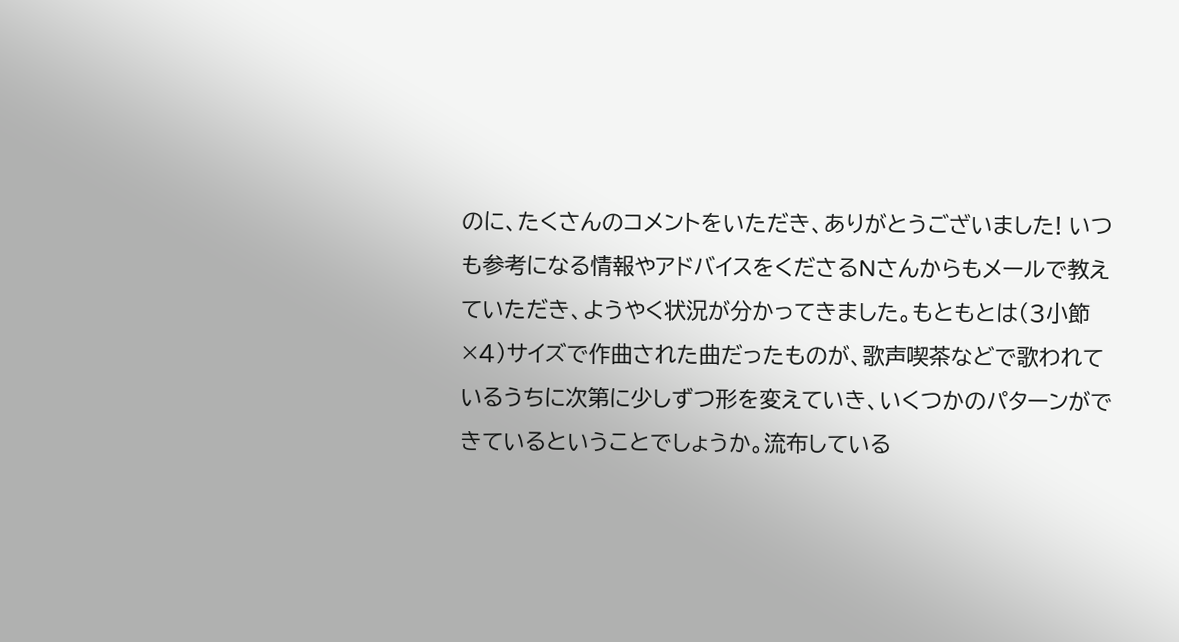のに、たくさんのコメントをいただき、ありがとうございました! いつも参考になる情報やアドバイスをくださるNさんからもメールで教えていただき、ようやく状況が分かってきました。もともとは(3小節×4)サイズで作曲された曲だったものが、歌声喫茶などで歌われているうちに次第に少しずつ形を変えていき、いくつかのパターンができているということでしょうか。流布している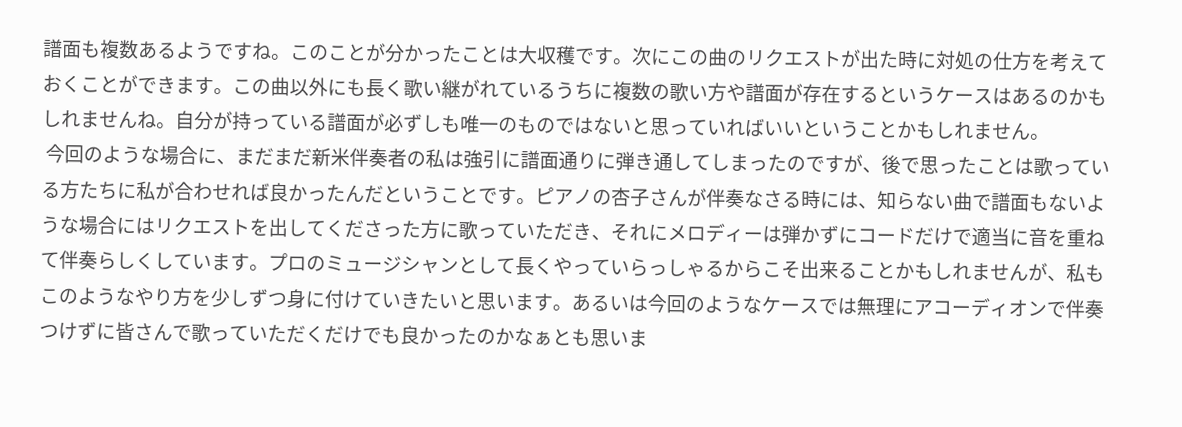譜面も複数あるようですね。このことが分かったことは大収穫です。次にこの曲のリクエストが出た時に対処の仕方を考えておくことができます。この曲以外にも長く歌い継がれているうちに複数の歌い方や譜面が存在するというケースはあるのかもしれませんね。自分が持っている譜面が必ずしも唯一のものではないと思っていればいいということかもしれません。
 今回のような場合に、まだまだ新米伴奏者の私は強引に譜面通りに弾き通してしまったのですが、後で思ったことは歌っている方たちに私が合わせれば良かったんだということです。ピアノの杏子さんが伴奏なさる時には、知らない曲で譜面もないような場合にはリクエストを出してくださった方に歌っていただき、それにメロディーは弾かずにコードだけで適当に音を重ねて伴奏らしくしています。プロのミュージシャンとして長くやっていらっしゃるからこそ出来ることかもしれませんが、私もこのようなやり方を少しずつ身に付けていきたいと思います。あるいは今回のようなケースでは無理にアコーディオンで伴奏つけずに皆さんで歌っていただくだけでも良かったのかなぁとも思いま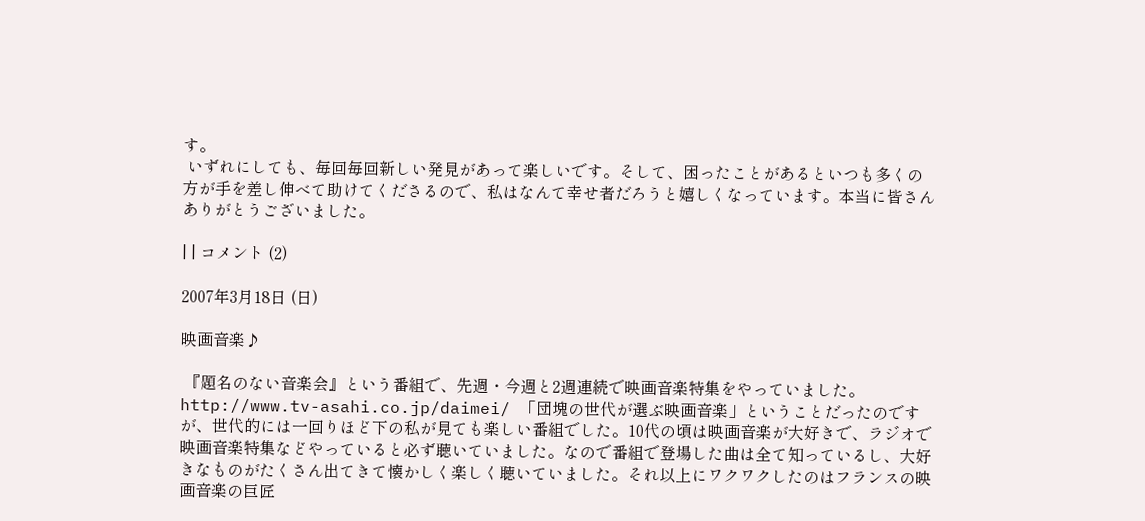す。
 いずれにしても、毎回毎回新しい発見があって楽しいです。そして、困ったことがあるといつも多くの方が手を差し伸べて助けてくださるので、私はなんて幸せ者だろうと嬉しくなっています。本当に皆さんありがとうございました。

| | コメント (2)

2007年3月18日 (日)

映画音楽♪

 『題名のない音楽会』という番組で、先週・今週と2週連続で映画音楽特集をやっていました。http://www.tv-asahi.co.jp/daimei/ 「団塊の世代が選ぶ映画音楽」ということだったのですが、世代的には一回りほど下の私が見ても楽しい番組でした。10代の頃は映画音楽が大好きで、ラジオで映画音楽特集などやっていると必ず聴いていました。なので番組で登場した曲は全て知っているし、大好きなものがたくさん出てきて懐かしく楽しく聴いていました。それ以上にワクワクしたのはフランスの映画音楽の巨匠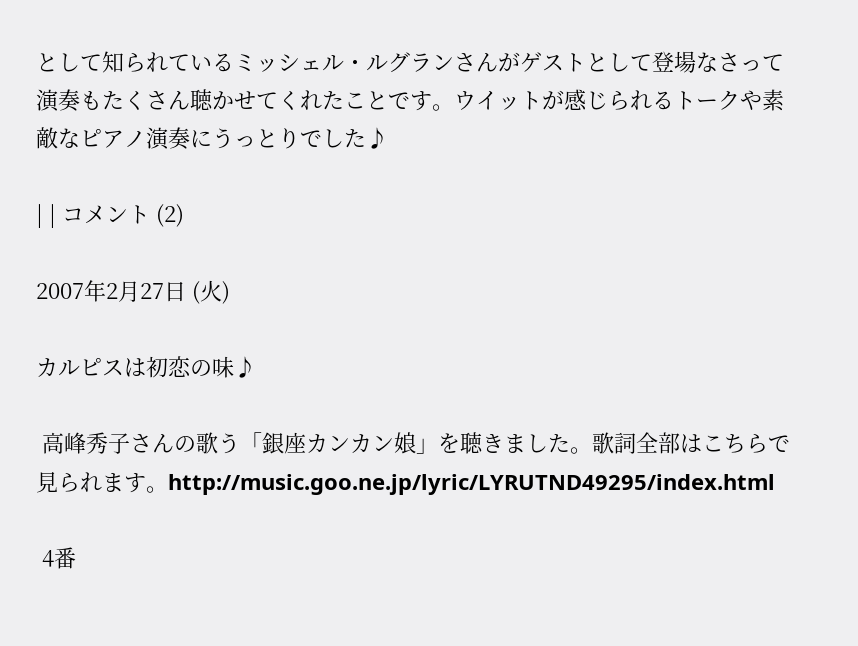として知られているミッシェル・ルグランさんがゲストとして登場なさって演奏もたくさん聴かせてくれたことです。ウイットが感じられるトークや素敵なピアノ演奏にうっとりでした♪

| | コメント (2)

2007年2月27日 (火)

カルピスは初恋の味♪

 高峰秀子さんの歌う「銀座カンカン娘」を聴きました。歌詞全部はこちらで見られます。http://music.goo.ne.jp/lyric/LYRUTND49295/index.html

 4番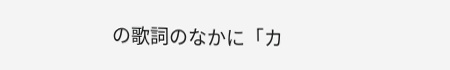の歌詞のなかに「カ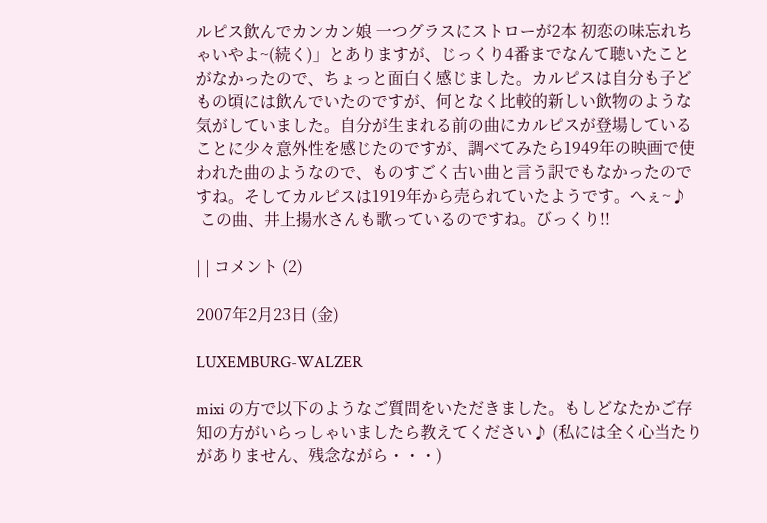ルピス飲んでカンカン娘 一つグラスにストローが2本 初恋の味忘れちゃいやよ~(続く)」とありますが、じっくり4番までなんて聴いたことがなかったので、ちょっと面白く感じました。カルピスは自分も子どもの頃には飲んでいたのですが、何となく比較的新しい飲物のような気がしていました。自分が生まれる前の曲にカルピスが登場していることに少々意外性を感じたのですが、調べてみたら1949年の映画で使われた曲のようなので、ものすごく古い曲と言う訳でもなかったのですね。そしてカルピスは1919年から売られていたようです。へぇ~♪
 この曲、井上揚水さんも歌っているのですね。びっくり!!

| | コメント (2)

2007年2月23日 (金)

LUXEMBURG-WALZER

mixi の方で以下のようなご質問をいただきました。もしどなたかご存知の方がいらっしゃいましたら教えてください♪ (私には全く心当たりがありません、残念ながら・・・)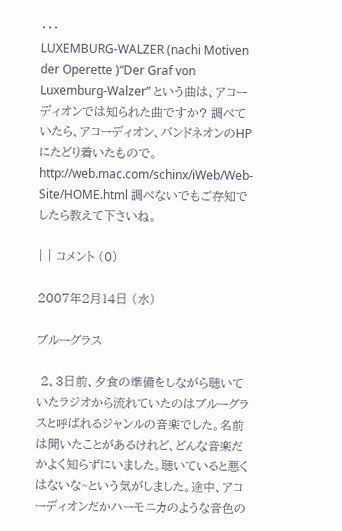・・・
LUXEMBURG-WALZER (nachi Motiven der Operette )“Der Graf von Luxemburg-Walzer” という曲は、アコーディオンでは知られた曲ですか? 調べていたら、アコーディオン、バンドネオンのHPにたどり着いたもので。 http://web.mac.com/schinx/iWeb/Web-Site/HOME.html 調べないでもご存知でしたら教えて下さいね。

| | コメント (0)

2007年2月14日 (水)

ブルーグラス

 2、3日前、夕食の準備をしながら聴いていたラジオから流れていたのはブルーグラスと呼ばれるジャンルの音楽でした。名前は聞いたことがあるけれど、どんな音楽だかよく知らずにいました。聴いていると悪くはないな~という気がしました。途中、アコーディオンだかハーモニカのような音色の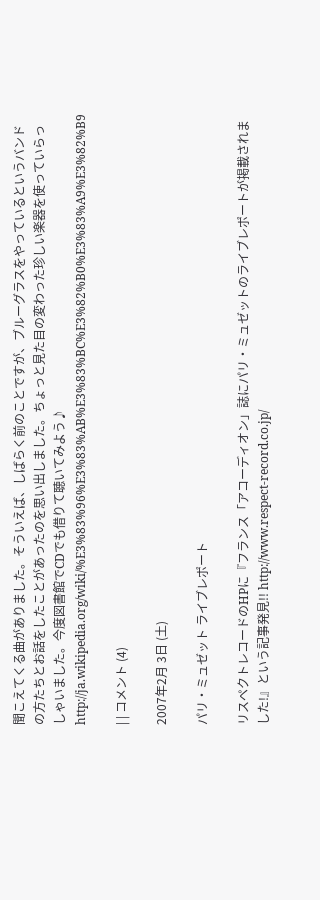聞こえてくる曲がありました。そういえば、しばらく前のことですが、ブルーグラスをやっているというバンドの方たちとお話をしたことがあったのを思い出しました。ちょっと見た目の変わった珍しい楽器を使っていらっしゃいました。今度図書館でCDでも借りて聴いてみよう♪
http://ja.wikipedia.org/wiki/%E3%83%96%E3%83%AB%E3%83%BC%E3%82%B0%E3%83%A9%E3%82%B9

| | コメント (4)

2007年2月 3日 (土)

パリ・ミュゼット ライブレポート

リスペクトレコードのHPに『フランス「アコーディオン」誌にパリ・ミュゼットのライブレポートが掲載されました!』という記事発見!! http://www.respect-record.co.jp/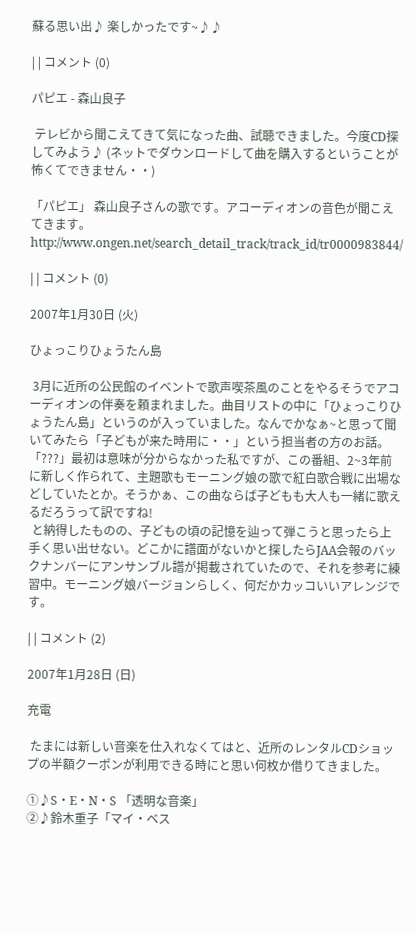蘇る思い出♪ 楽しかったです~♪♪

| | コメント (0)

パピエ - 森山良子

 テレビから聞こえてきて気になった曲、試聴できました。今度CD探してみよう♪ (ネットでダウンロードして曲を購入するということが怖くてできません・・)

「パピエ」 森山良子さんの歌です。アコーディオンの音色が聞こえてきます。
http://www.ongen.net/search_detail_track/track_id/tr0000983844/

| | コメント (0)

2007年1月30日 (火)

ひょっこりひょうたん島

 3月に近所の公民館のイベントで歌声喫茶風のことをやるそうでアコーディオンの伴奏を頼まれました。曲目リストの中に「ひょっこりひょうたん島」というのが入っていました。なんでかなぁ~と思って聞いてみたら「子どもが来た時用に・・」という担当者の方のお話。「???」最初は意味が分からなかった私ですが、この番組、2~3年前に新しく作られて、主題歌もモーニング娘の歌で紅白歌合戦に出場などしていたとか。そうかぁ、この曲ならば子どもも大人も一緒に歌えるだろうって訳ですね!
 と納得したものの、子どもの頃の記憶を辿って弾こうと思ったら上手く思い出せない。どこかに譜面がないかと探したらJAA会報のバックナンバーにアンサンブル譜が掲載されていたので、それを参考に練習中。モーニング娘バージョンらしく、何だかカッコいいアレンジです。

| | コメント (2)

2007年1月28日 (日)

充電

 たまには新しい音楽を仕入れなくてはと、近所のレンタルCDショップの半額クーポンが利用できる時にと思い何枚か借りてきました。

①♪S・E・N・S 「透明な音楽」
②♪鈴木重子「マイ・ベス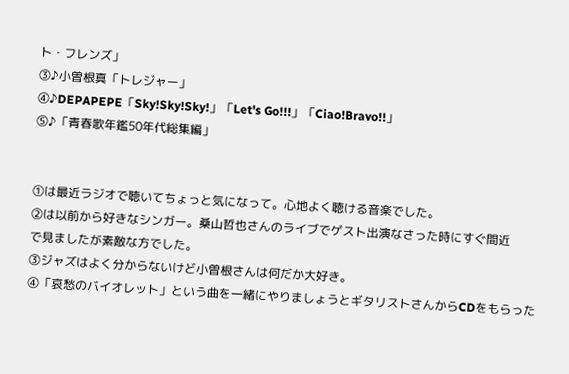ト・フレンズ」
③♪小曽根真「トレジャー」
④♪DEPAPEPE「Sky!Sky!Sky!」「Let's Go!!!」「Ciao!Bravo!!」
⑤♪「青春歌年鑑50年代総集編」


①は最近ラジオで聴いてちょっと気になって。心地よく聴ける音楽でした。
②は以前から好きなシンガー。桑山哲也さんのライブでゲスト出演なさった時にすぐ間近
で見ましたが素敵な方でした。
③ジャズはよく分からないけど小曽根さんは何だか大好き。
④「哀愁のバイオレット」という曲を一緒にやりましょうとギタリストさんからCDをもらった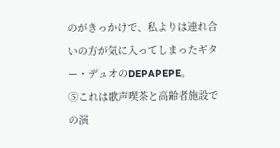のがきっかけで、私よりは連れ合いの方が気に入ってしまったギター・デュオのDEPAPEPE。
⑤これは歌声喫茶と高齢者施設での演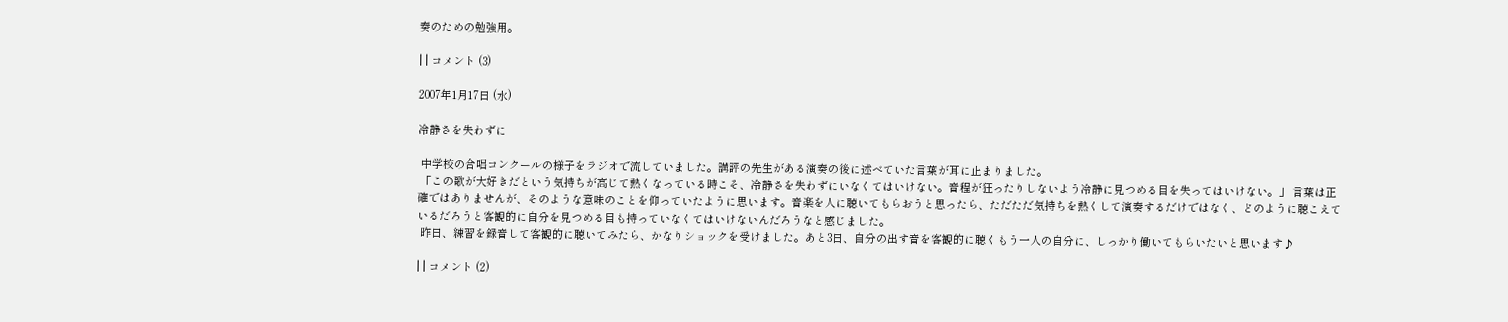奏のための勉強用。

| | コメント (3)

2007年1月17日 (水)

冷静さを失わずに

 中学校の合唱コンクールの様子をラジオで流していました。講評の先生がある演奏の後に述べていた言葉が耳に止まりました。
 「この歌が大好きだという気持ちが高じて熱くなっている時こそ、冷静さを失わずにいなくてはいけない。音程が狂ったりしないよう冷静に見つめる目を失ってはいけない。」 言葉は正確ではありませんが、そのような意味のことを仰っていたように思います。音楽を人に聴いてもらおうと思ったら、ただただ気持ちを熱くして演奏するだけではなく、どのように聴こえているだろうと客観的に自分を見つめる目も持っていなくてはいけないんだろうなと感じました。
 昨日、練習を録音して客観的に聴いてみたら、かなりショックを受けました。あと3日、自分の出す音を客観的に聴くもう一人の自分に、しっかり働いてもらいたいと思います♪

| | コメント (2)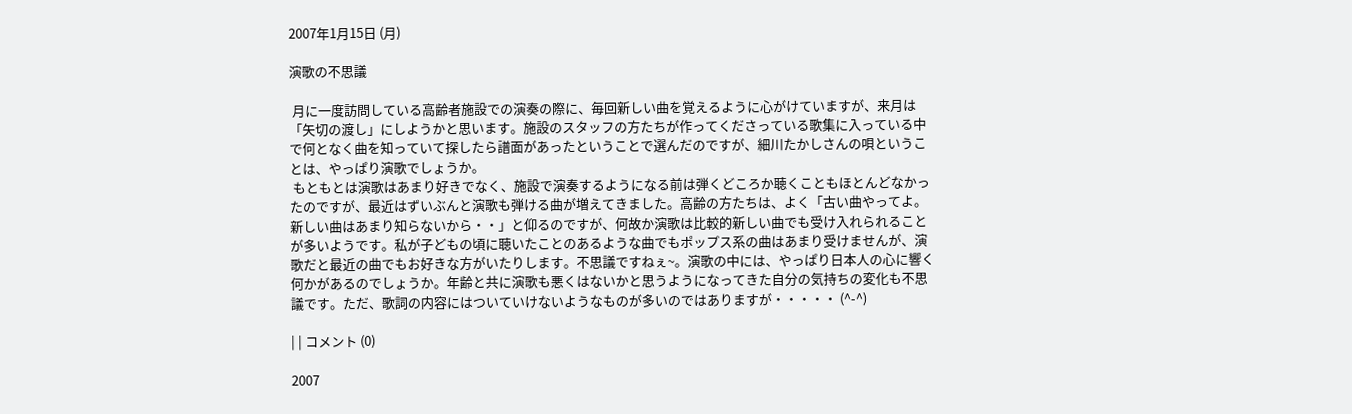2007年1月15日 (月)

演歌の不思議

 月に一度訪問している高齢者施設での演奏の際に、毎回新しい曲を覚えるように心がけていますが、来月は「矢切の渡し」にしようかと思います。施設のスタッフの方たちが作ってくださっている歌集に入っている中で何となく曲を知っていて探したら譜面があったということで選んだのですが、細川たかしさんの唄ということは、やっぱり演歌でしょうか。
 もともとは演歌はあまり好きでなく、施設で演奏するようになる前は弾くどころか聴くこともほとんどなかったのですが、最近はずいぶんと演歌も弾ける曲が増えてきました。高齢の方たちは、よく「古い曲やってよ。新しい曲はあまり知らないから・・」と仰るのですが、何故か演歌は比較的新しい曲でも受け入れられることが多いようです。私が子どもの頃に聴いたことのあるような曲でもポップス系の曲はあまり受けませんが、演歌だと最近の曲でもお好きな方がいたりします。不思議ですねぇ~。演歌の中には、やっぱり日本人の心に響く何かがあるのでしょうか。年齢と共に演歌も悪くはないかと思うようになってきた自分の気持ちの変化も不思議です。ただ、歌詞の内容にはついていけないようなものが多いのではありますが・・・・・ (^-^)

| | コメント (0)

2007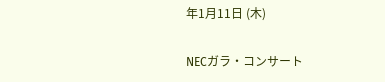年1月11日 (木)

NECガラ・コンサート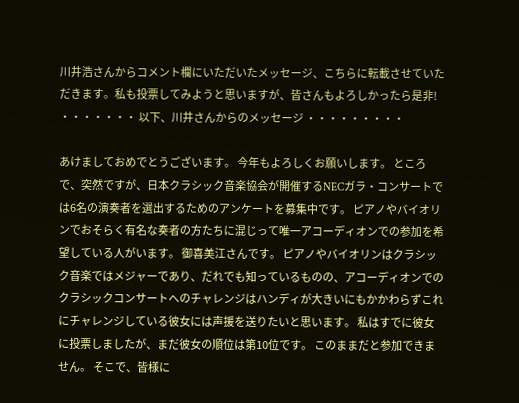川井浩さんからコメント欄にいただいたメッセージ、こちらに転載させていただきます。私も投票してみようと思いますが、皆さんもよろしかったら是非!
・・・・・・・ 以下、川井さんからのメッセージ ・・・・・・・・・

あけましておめでとうございます。 今年もよろしくお願いします。 ところで、突然ですが、日本クラシック音楽協会が開催するNECガラ・コンサートでは6名の演奏者を選出するためのアンケートを募集中です。 ピアノやバイオリンでおそらく有名な奏者の方たちに混じって唯一アコーディオンでの参加を希望している人がいます。 御喜美江さんです。 ピアノやバイオリンはクラシック音楽ではメジャーであり、だれでも知っているものの、アコーディオンでのクラシックコンサートへのチャレンジはハンディが大きいにもかかわらずこれにチャレンジしている彼女には声援を送りたいと思います。 私はすでに彼女に投票しましたが、まだ彼女の順位は第10位です。 このままだと参加できません。 そこで、皆様に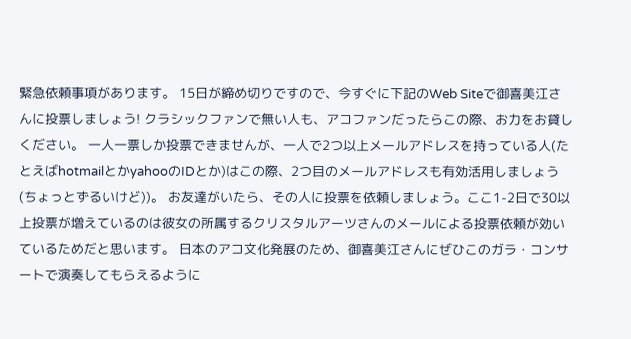緊急依頼事項があります。 15日が締め切りですので、今すぐに下記のWeb Siteで御喜美江さんに投票しましょう! クラシックファンで無い人も、アコファンだったらこの際、お力をお貸しください。 一人一票しか投票できませんが、一人で2つ以上メールアドレスを持っている人(たとえばhotmailとかyahooのIDとか)はこの際、2つ目のメールアドレスも有効活用しましょう(ちょっとずるいけど))。 お友達がいたら、その人に投票を依頼しましょう。ここ1-2日で30以上投票が増えているのは彼女の所属するクリスタルアーツさんのメールによる投票依頼が効いているためだと思います。 日本のアコ文化発展のため、御喜美江さんにぜひこのガラ・コンサートで演奏してもらえるように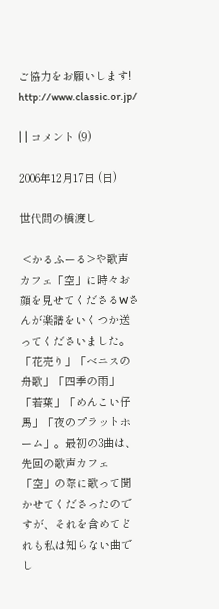ご協力をお願いします!
http://www.classic.or.jp/

| | コメント (9)

2006年12月17日 (日)

世代間の橋渡し

 <かるふーる>や歌声カフェ「空」に時々お顔を見せてくださるWさんが楽譜をいくつか送ってくださいました。「花売り」「ベニスの舟歌」「四季の雨」「若葉」「めんこい仔馬」「夜のプラットホーム」。最初の3曲は、先回の歌声カフェ「空」の際に歌って聞かせてくださったのですが、それを含めてどれも私は知らない曲でし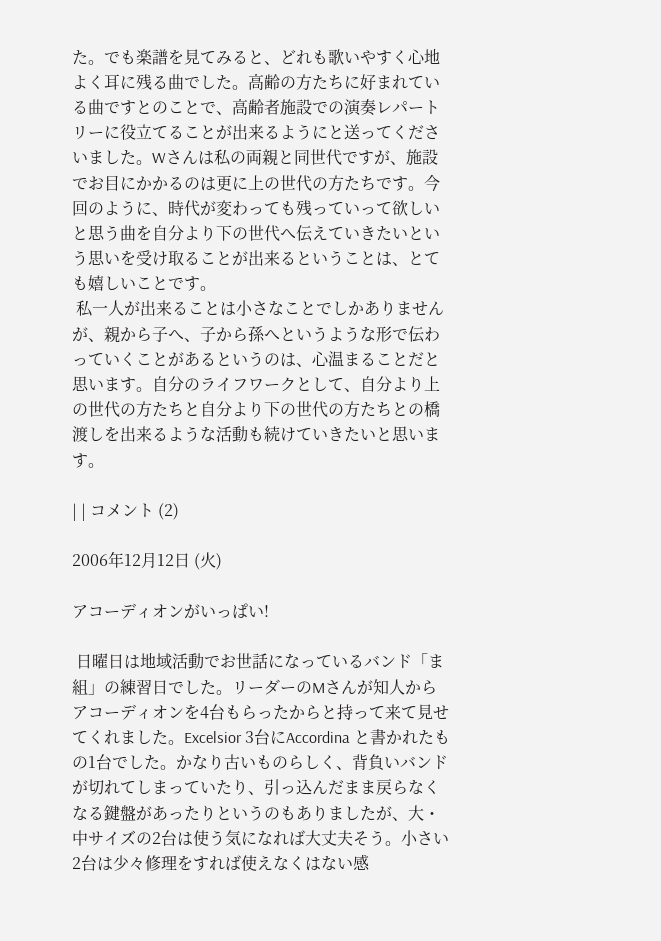た。でも楽譜を見てみると、どれも歌いやすく心地よく耳に残る曲でした。高齢の方たちに好まれている曲ですとのことで、高齢者施設での演奏レパートリーに役立てることが出来るようにと送ってくださいました。Wさんは私の両親と同世代ですが、施設でお目にかかるのは更に上の世代の方たちです。今回のように、時代が変わっても残っていって欲しいと思う曲を自分より下の世代へ伝えていきたいという思いを受け取ることが出来るということは、とても嬉しいことです。
 私一人が出来ることは小さなことでしかありませんが、親から子へ、子から孫へというような形で伝わっていくことがあるというのは、心温まることだと思います。自分のライフワークとして、自分より上の世代の方たちと自分より下の世代の方たちとの橋渡しを出来るような活動も続けていきたいと思います。

| | コメント (2)

2006年12月12日 (火)

アコーディオンがいっぱい!

 日曜日は地域活動でお世話になっているバンド「ま組」の練習日でした。リーダーのMさんが知人からアコーディオンを4台もらったからと持って来て見せてくれました。Excelsior 3台にAccordina と書かれたもの1台でした。かなり古いものらしく、背負いバンドが切れてしまっていたり、引っ込んだまま戻らなくなる鍵盤があったりというのもありましたが、大・中サイズの2台は使う気になれば大丈夫そう。小さい2台は少々修理をすれば使えなくはない感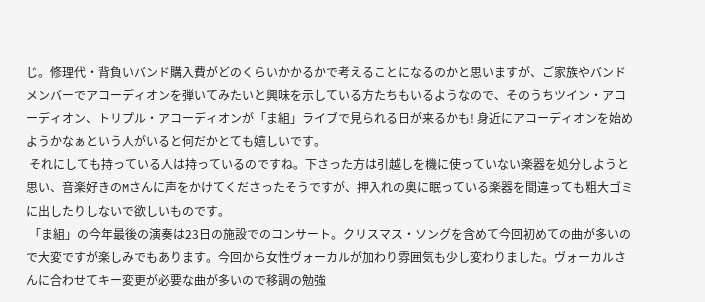じ。修理代・背負いバンド購入費がどのくらいかかるかで考えることになるのかと思いますが、ご家族やバンドメンバーでアコーディオンを弾いてみたいと興味を示している方たちもいるようなので、そのうちツイン・アコーディオン、トリプル・アコーディオンが「ま組」ライブで見られる日が来るかも! 身近にアコーディオンを始めようかなぁという人がいると何だかとても嬉しいです。
 それにしても持っている人は持っているのですね。下さった方は引越しを機に使っていない楽器を処分しようと思い、音楽好きのMさんに声をかけてくださったそうですが、押入れの奥に眠っている楽器を間違っても粗大ゴミに出したりしないで欲しいものです。
 「ま組」の今年最後の演奏は23日の施設でのコンサート。クリスマス・ソングを含めて今回初めての曲が多いので大変ですが楽しみでもあります。今回から女性ヴォーカルが加わり雰囲気も少し変わりました。ヴォーカルさんに合わせてキー変更が必要な曲が多いので移調の勉強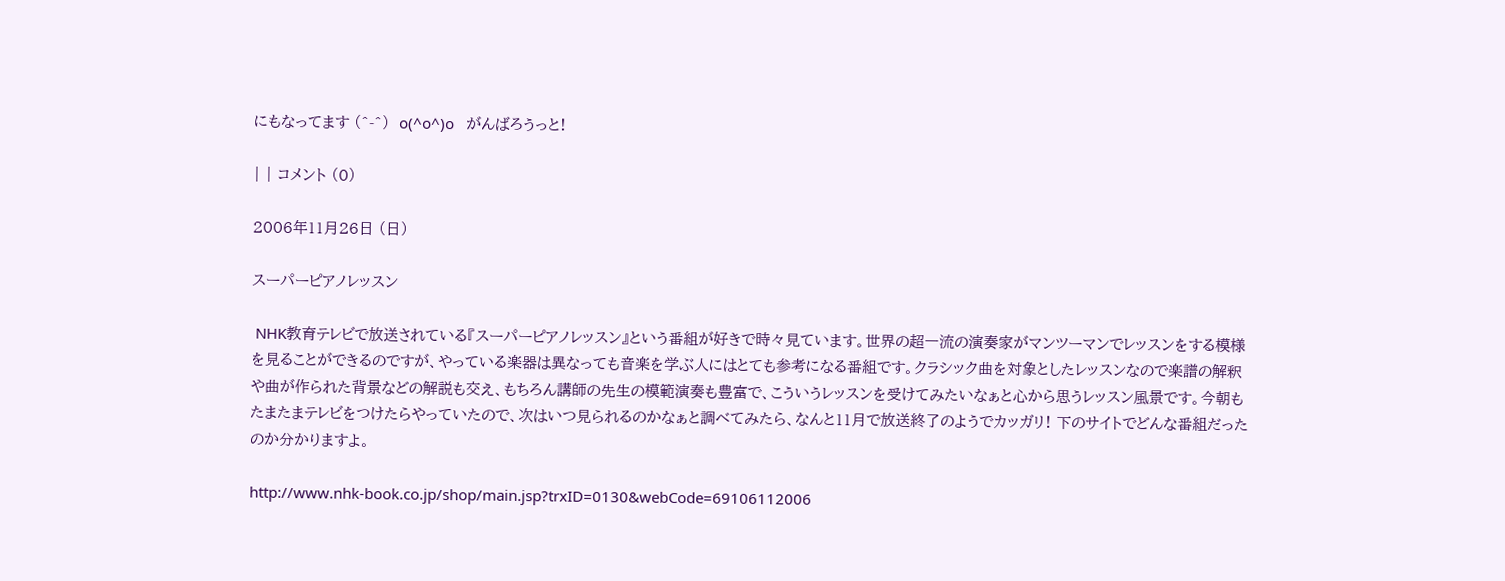にもなってます (^-^)  o(^o^)o   がんばろうっと!

| | コメント (0)

2006年11月26日 (日)

スーパーピアノレッスン

 NHK教育テレビで放送されている『スーパーピアノレッスン』という番組が好きで時々見ています。世界の超一流の演奏家がマンツーマンでレッスンをする模様を見ることができるのですが、やっている楽器は異なっても音楽を学ぶ人にはとても参考になる番組です。クラシック曲を対象としたレッスンなので楽譜の解釈や曲が作られた背景などの解説も交え、もちろん講師の先生の模範演奏も豊富で、こういうレッスンを受けてみたいなぁと心から思うレッスン風景です。今朝もたまたまテレビをつけたらやっていたので、次はいつ見られるのかなぁと調べてみたら、なんと11月で放送終了のようでカッガリ! 下のサイトでどんな番組だったのか分かりますよ。

http://www.nhk-book.co.jp/shop/main.jsp?trxID=0130&webCode=69106112006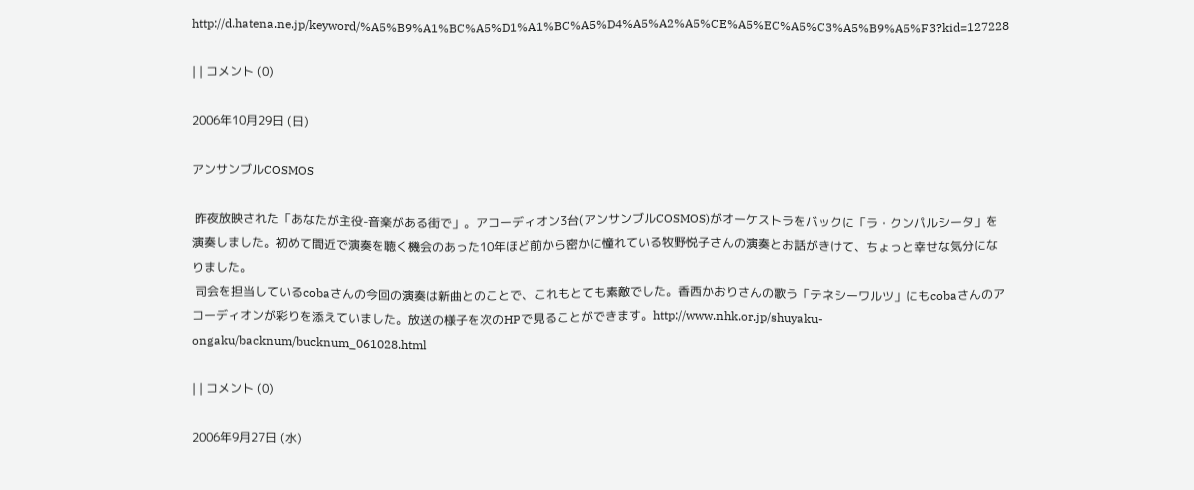http://d.hatena.ne.jp/keyword/%A5%B9%A1%BC%A5%D1%A1%BC%A5%D4%A5%A2%A5%CE%A5%EC%A5%C3%A5%B9%A5%F3?kid=127228

| | コメント (0)

2006年10月29日 (日)

アンサンブルCOSMOS

 昨夜放映された「あなたが主役-音楽がある街で」。アコーディオン3台(アンサンブルCOSMOS)がオーケストラをバックに「ラ・クンパルシータ」を演奏しました。初めて間近で演奏を聴く機会のあった10年ほど前から密かに憧れている牧野悦子さんの演奏とお話がきけて、ちょっと幸せな気分になりました。
 司会を担当しているcobaさんの今回の演奏は新曲とのことで、これもとても素敵でした。香西かおりさんの歌う「テネシーワルツ」にもcobaさんのアコーディオンが彩りを添えていました。放送の様子を次のHPで見ることができます。http://www.nhk.or.jp/shuyaku-ongaku/backnum/bucknum_061028.html

| | コメント (0)

2006年9月27日 (水)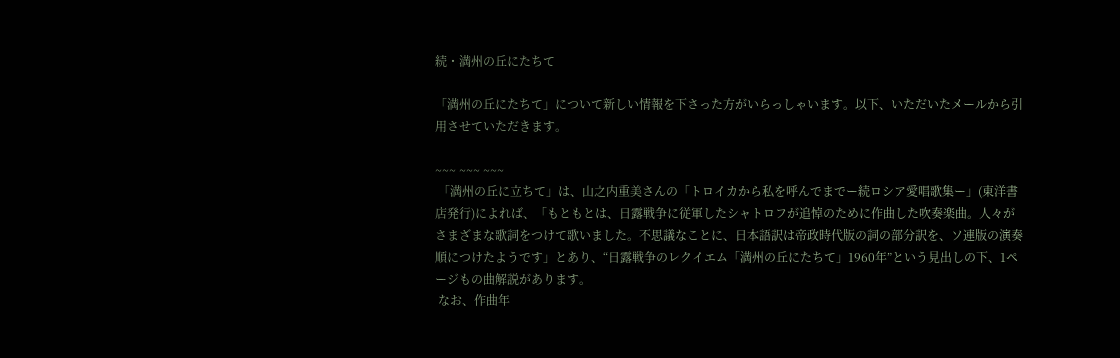続・満州の丘にたちて

「満州の丘にたちて」について新しい情報を下さった方がいらっしゃいます。以下、いただいたメールから引用させていただきます。

~~~ ~~~ ~~~
 「満州の丘に立ちて」は、山之内重美さんの「トロイカから私を呼んでまでー続ロシア愛唱歌集ー」(東洋書店発行)によれば、「もともとは、日露戦争に従軍したシャトロフが追悼のために作曲した吹奏楽曲。人々がさまざまな歌詞をつけて歌いました。不思議なことに、日本語訳は帝政時代版の詞の部分訳を、ソ連版の演奏順につけたようです」とあり、“日露戦争のレクイエム「満州の丘にたちて」1960年”という見出しの下、1ページもの曲解説があります。
 なお、作曲年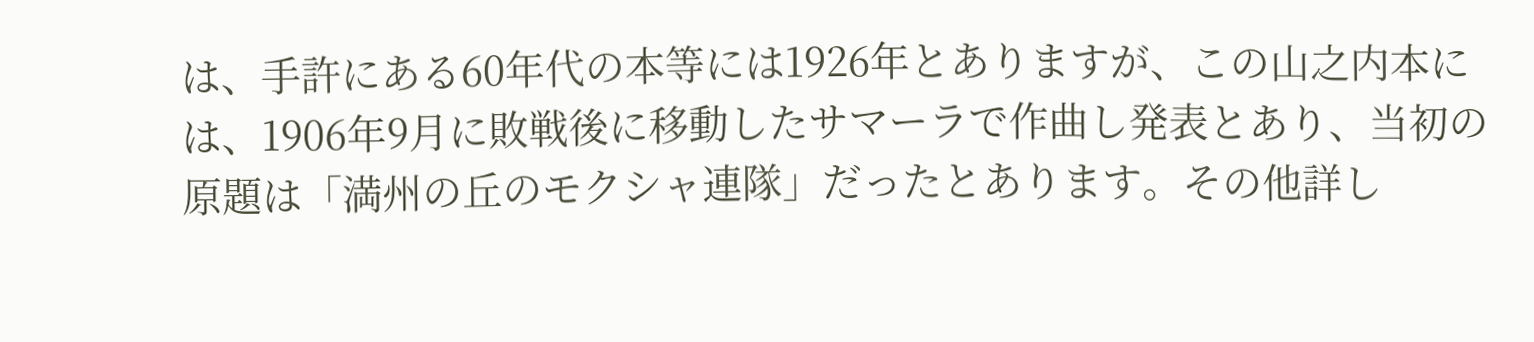は、手許にある60年代の本等には1926年とありますが、この山之内本には、1906年9月に敗戦後に移動したサマーラで作曲し発表とあり、当初の原題は「満州の丘のモクシャ連隊」だったとあります。その他詳し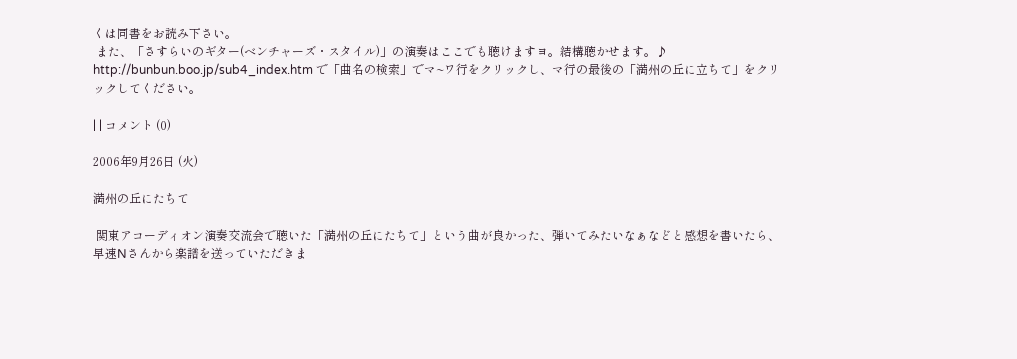くは同書をお読み下さい。
 また、「さすらいのギター(ベンチャーズ・スタイル)」の演奏はここでも聴けますヨ。結構聴かせます。♪ http://bunbun.boo.jp/sub4_index.htm で「曲名の検索」でマ~ワ行をクリックし、マ行の最後の「満州の丘に立ちて」をクリックしてください。

| | コメント (0)

2006年9月26日 (火)

満州の丘にたちて

 関東アコーディオン演奏交流会で聴いた「満州の丘にたちて」という曲が良かった、弾いてみたいなぁなどと感想を書いたら、早速Nさんから楽譜を送っていただきま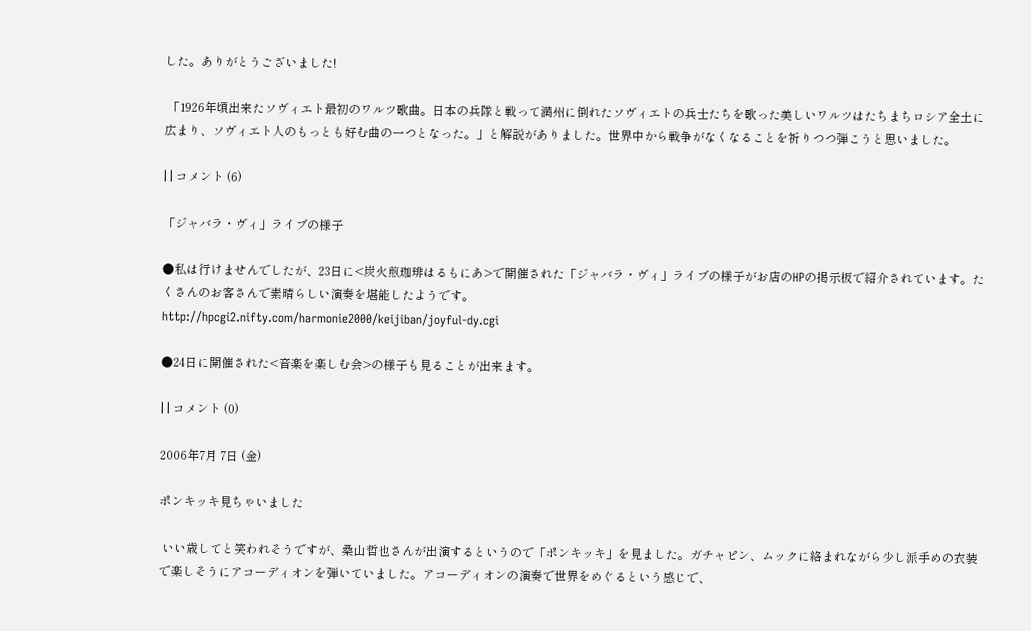した。ありがとうございました!

 「1926年頃出来たソヴィエト最初のワルツ歌曲。日本の兵隊と戦って満州に倒れたソヴィエトの兵士たちを歌った美しいワルツはたちまちロシア全土に広まり、ソヴィエト人のもっとも好む曲の一つとなった。」と解説がありました。世界中から戦争がなくなることを祈りつつ弾こうと思いました。

| | コメント (6)

「ジャバラ・ヴィ」ライブの様子

●私は行けませんでしたが、23日に<炭火煎珈琲はるもにあ>で開催された「ジャバラ・ヴィ」ライブの様子がお店のHPの掲示板で紹介されています。たくさんのお客さんで素晴らしい演奏を堪能したようです。
http://hpcgi2.nifty.com/harmonie2000/keijiban/joyful-dy.cgi

●24日に開催された<音楽を楽しむ会>の様子も見ることが出来ます。

| | コメント (0)

2006年7月 7日 (金)

ポンキッキ見ちゃいました

 いい歳してと笑われそうですが、桑山哲也さんが出演するというので「ポンキッキ」を見ました。ガチャピン、ムックに絡まれながら少し派手めの衣装で楽しそうにアコーディオンを弾いていました。アコーディオンの演奏で世界をめぐるという感じで、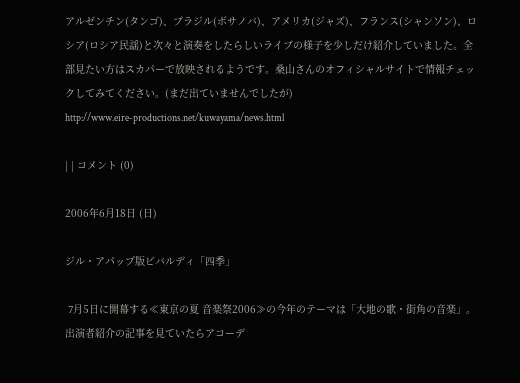アルゼンチン(タンゴ)、ブラジル(ボサノバ)、アメリカ(ジャズ)、フランス(シャンソン)、ロシア(ロシア民謡)と次々と演奏をしたらしいライブの様子を少しだけ紹介していました。全部見たい方はスカパーで放映されるようです。桑山さんのオフィシャルサイトで情報チェックしてみてください。(まだ出ていませんでしたが)
http://www.eire-productions.net/kuwayama/news.html

| | コメント (0)

2006年6月18日 (日)

ジル・アパップ版ビバルディ「四季」

 7月5日に開幕する≪東京の夏 音楽祭2006≫の今年のテーマは「大地の歌・街角の音楽」。出演者紹介の記事を見ていたらアコーデ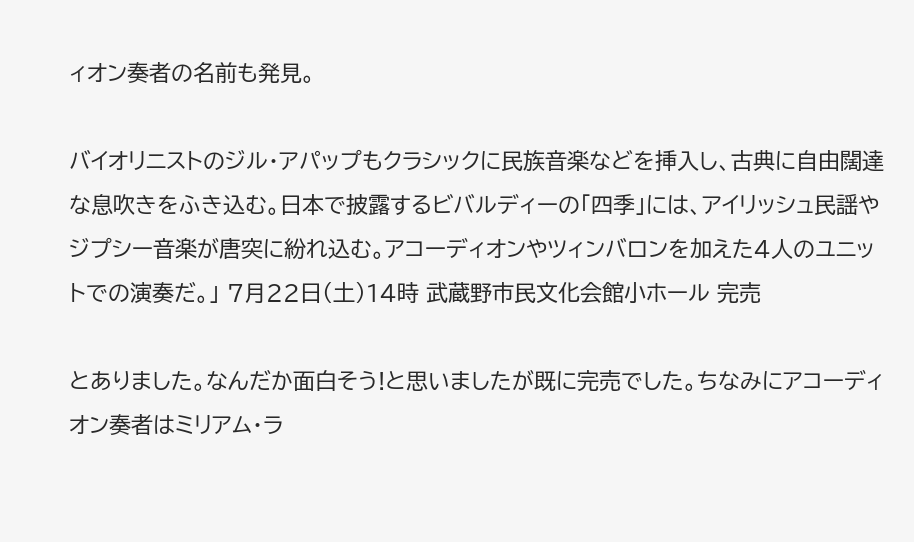ィオン奏者の名前も発見。

バイオリニストのジル・アパップもクラシックに民族音楽などを挿入し、古典に自由闊達な息吹きをふき込む。日本で披露するビバルディーの「四季」には、アイリッシュ民謡やジプシー音楽が唐突に紛れ込む。アコーディオンやツィンバロンを加えた4人のユニットでの演奏だ。」 7月22日(土)14時 武蔵野市民文化会館小ホール 完売

とありました。なんだか面白そう!と思いましたが既に完売でした。ちなみにアコーディオン奏者はミリアム・ラ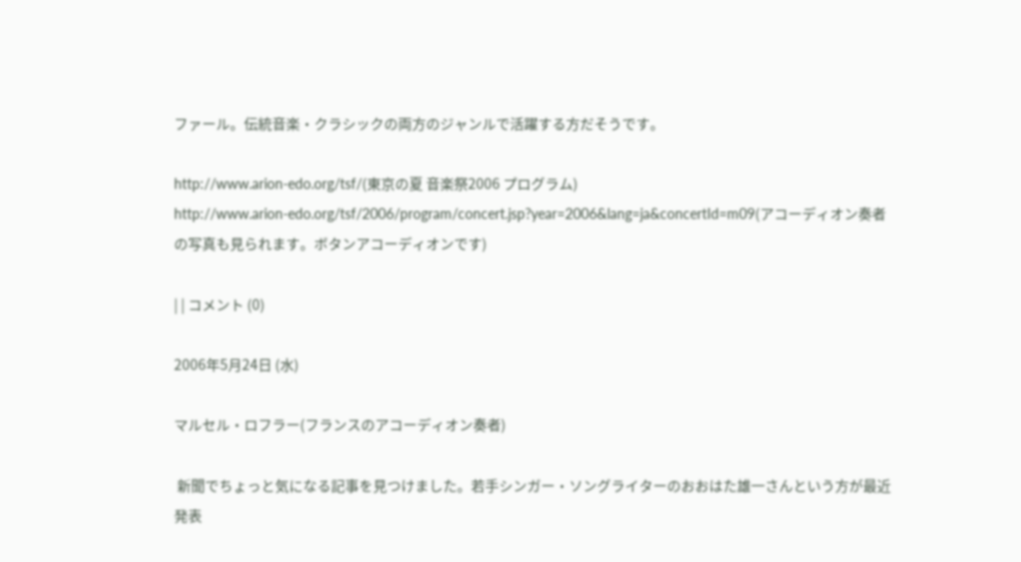ファール。伝統音楽・クラシックの両方のジャンルで活躍する方だそうです。

http://www.arion-edo.org/tsf/(東京の夏 音楽祭2006 プログラム)
http://www.arion-edo.org/tsf/2006/program/concert.jsp?year=2006&lang=ja&concertId=m09(アコーディオン奏者の写真も見られます。ボタンアコーディオンです)

| | コメント (0)

2006年5月24日 (水)

マルセル・ロフラー(フランスのアコーディオン奏者)

 新聞でちょっと気になる記事を見つけました。若手シンガー・ソングライターのおおはた雄一さんという方が最近発表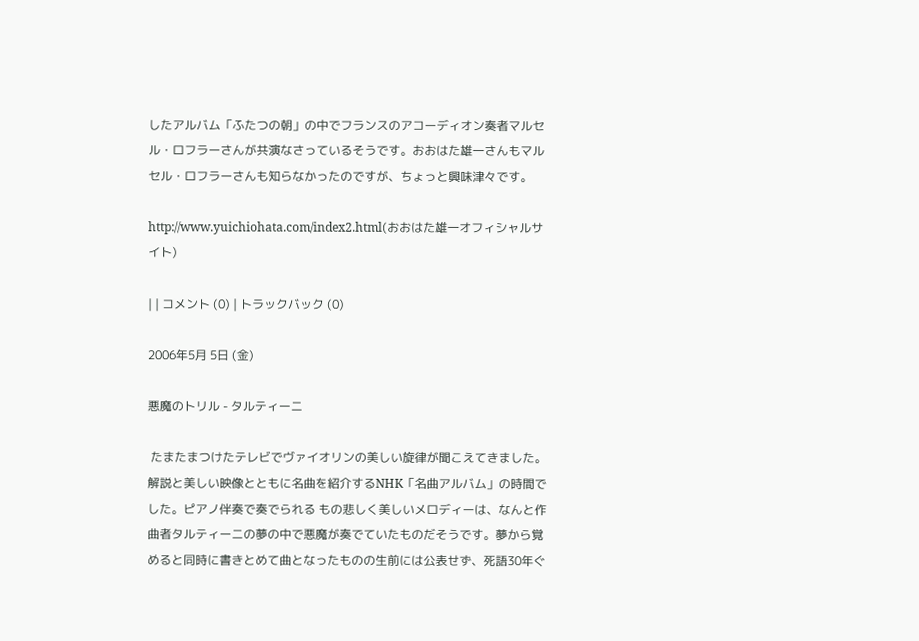したアルバム「ふたつの朝」の中でフランスのアコーディオン奏者マルセル・ロフラーさんが共演なさっているそうです。おおはた雄一さんもマルセル・ロフラーさんも知らなかったのですが、ちょっと興味津々です。

http://www.yuichiohata.com/index2.html(おおはた雄一オフィシャルサイト)

| | コメント (0) | トラックバック (0)

2006年5月 5日 (金)

悪魔のトリル - タルティーニ

 たまたまつけたテレビでヴァイオリンの美しい旋律が聞こえてきました。解説と美しい映像とともに名曲を紹介するNHK「名曲アルバム」の時間でした。ピアノ伴奏で奏でられる もの悲しく美しいメロディーは、なんと作曲者タルティーニの夢の中で悪魔が奏でていたものだそうです。夢から覚めると同時に書きとめて曲となったものの生前には公表せず、死語30年ぐ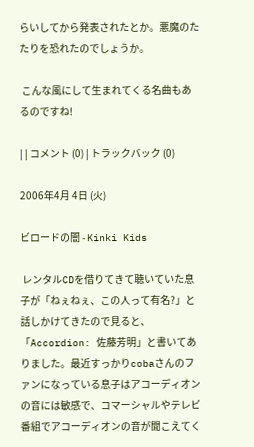らいしてから発表されたとか。悪魔のたたりを恐れたのでしょうか。

 こんな風にして生まれてくる名曲もあるのですね!

| | コメント (0) | トラックバック (0)

2006年4月 4日 (火)

ビロードの闇 - Kinki Kids

 レンタルCDを借りてきて聴いていた息子が「ねぇねぇ、この人って有名?」と話しかけてきたので見ると、「Accordion: 佐藤芳明」と書いてありました。最近すっかりcobaさんのファンになっている息子はアコーディオンの音には敏感で、コマーシャルやテレビ番組でアコーディオンの音が聞こえてく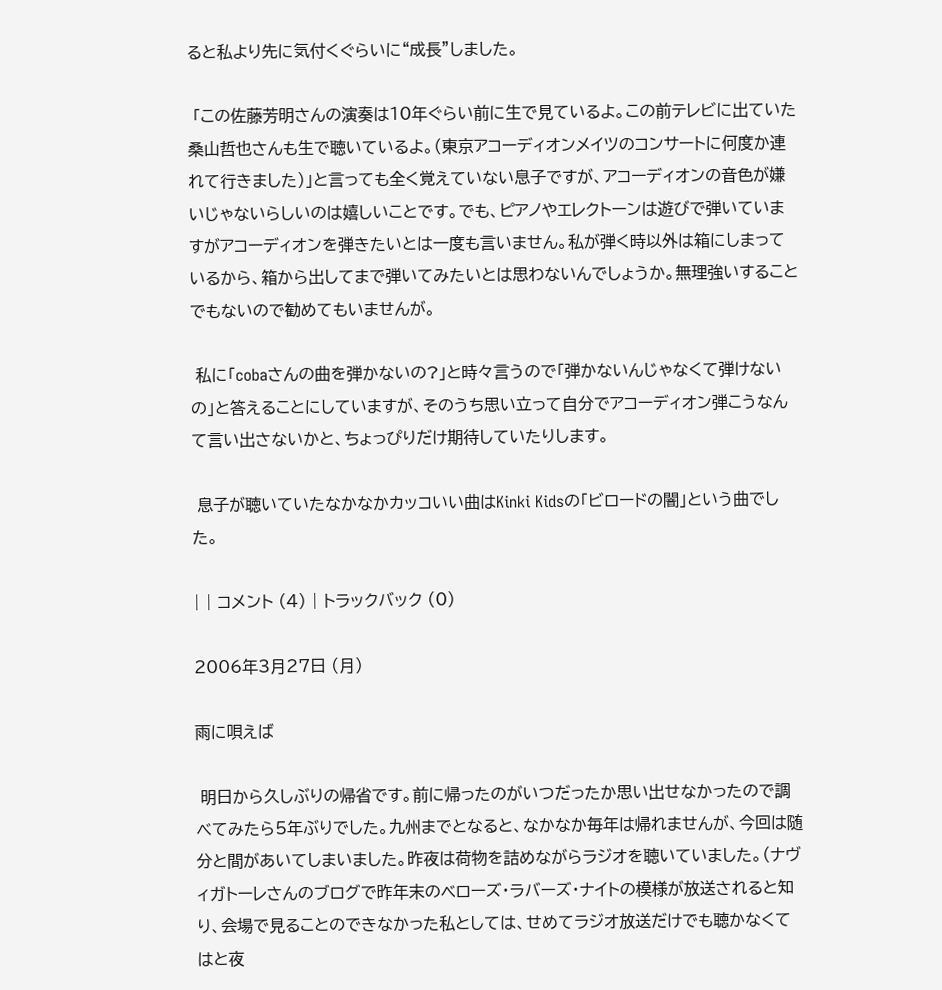ると私より先に気付くぐらいに“成長”しました。

 「この佐藤芳明さんの演奏は10年ぐらい前に生で見ているよ。この前テレビに出ていた桑山哲也さんも生で聴いているよ。(東京アコーディオンメイツのコンサートに何度か連れて行きました)」と言っても全く覚えていない息子ですが、アコーディオンの音色が嫌いじゃないらしいのは嬉しいことです。でも、ピアノやエレクトーンは遊びで弾いていますがアコーディオンを弾きたいとは一度も言いません。私が弾く時以外は箱にしまっているから、箱から出してまで弾いてみたいとは思わないんでしょうか。無理強いすることでもないので勧めてもいませんが。

 私に「cobaさんの曲を弾かないの?」と時々言うので「弾かないんじゃなくて弾けないの」と答えることにしていますが、そのうち思い立って自分でアコーディオン弾こうなんて言い出さないかと、ちょっぴりだけ期待していたりします。

 息子が聴いていたなかなかカッコいい曲はKinki Kidsの「ビロードの闇」という曲でした。

| | コメント (4) | トラックバック (0)

2006年3月27日 (月)

雨に唄えば

 明日から久しぶりの帰省です。前に帰ったのがいつだったか思い出せなかったので調べてみたら5年ぶりでした。九州までとなると、なかなか毎年は帰れませんが、今回は随分と間があいてしまいました。昨夜は荷物を詰めながらラジオを聴いていました。(ナヴィガトーレさんのブログで昨年末のベローズ・ラバーズ・ナイトの模様が放送されると知り、会場で見ることのできなかった私としては、せめてラジオ放送だけでも聴かなくてはと夜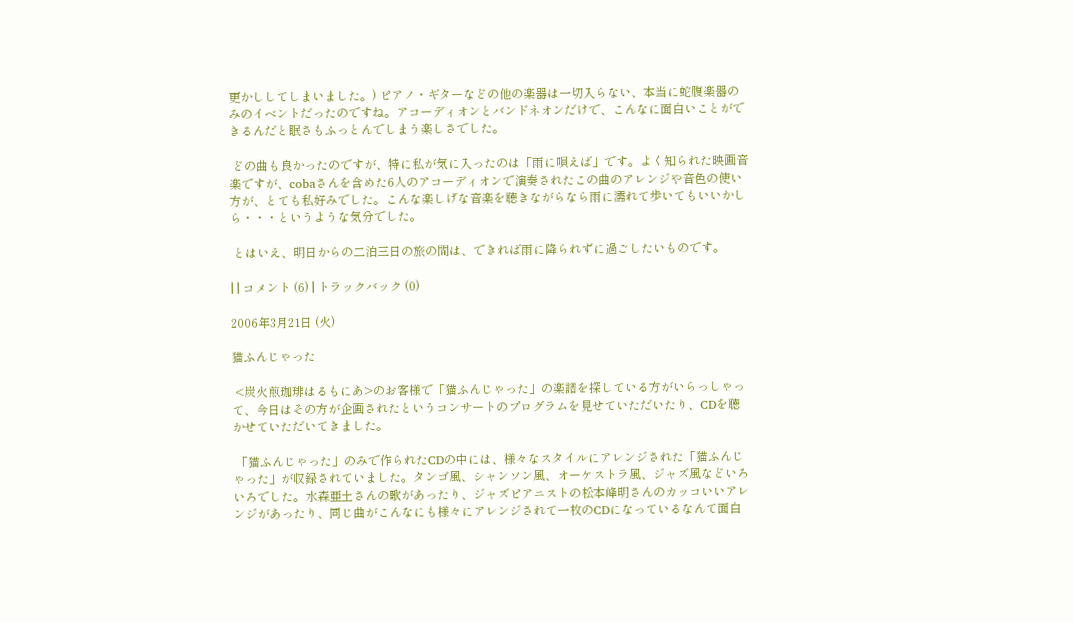更かししてしまいました。) ピアノ・ギターなどの他の楽器は一切入らない、本当に蛇腹楽器のみのイベントだったのですね。アコーディオンとバンドネオンだけで、こんなに面白いことができるんだと眠さもふっとんでしまう楽しさでした。

 どの曲も良かったのですが、特に私が気に入ったのは「雨に唄えば」です。よく知られた映画音楽ですが、cobaさんを含めた6人のアコーディオンで演奏されたこの曲のアレンジや音色の使い方が、とても私好みでした。こんな楽しげな音楽を聴きながらなら雨に濡れて歩いてもいいかしら・・・というような気分でした。

 とはいえ、明日からの二泊三日の旅の間は、できれば雨に降られずに過ごしたいものです。

| | コメント (6) | トラックバック (0)

2006年3月21日 (火)

猫ふんじゃった

 <炭火煎珈琲はるもにあ>のお客様で「猫ふんじゃった」の楽譜を探している方がいらっしゃって、今日はその方が企画されたというコンサートのプログラムを見せていただいたり、CDを聴かせていただいてきました。

 「猫ふんじゃった」のみで作られたCDの中には、様々なスタイルにアレンジされた「猫ふんじゃった」が収録されていました。タンゴ風、シャンソン風、オーケストラ風、ジャズ風などいろいろでした。水森亜土さんの歌があったり、ジャズピアニストの松本峰明さんのカッコいいアレンジがあったり、同じ曲がこんなにも様々にアレンジされて一枚のCDになっているなんて面白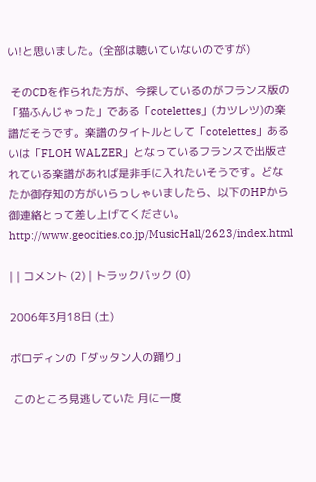い!と思いました。(全部は聴いていないのですが)

 そのCDを作られた方が、今探しているのがフランス版の「猫ふんじゃった」である「cotelettes」(カツレツ)の楽譜だそうです。楽譜のタイトルとして「cotelettes」あるいは「FLOH WALZER」となっているフランスで出版されている楽譜があれば是非手に入れたいそうです。どなたか御存知の方がいらっしゃいましたら、以下のHPから御連絡とって差し上げてください。http://www.geocities.co.jp/MusicHall/2623/index.html

| | コメント (2) | トラックバック (0)

2006年3月18日 (土)

ボロディンの「ダッタン人の踊り」

 このところ見逃していた 月に一度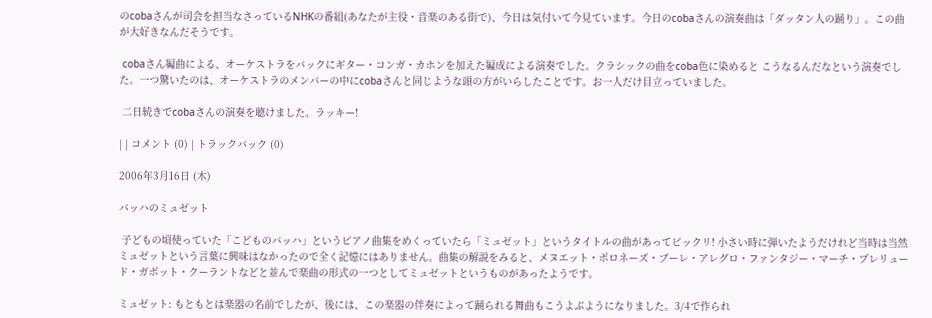のcobaさんが司会を担当なさっているNHKの番組(あなたが主役・音楽のある街で)、今日は気付いて今見ています。今日のcobaさんの演奏曲は「ダッタン人の踊り」。この曲が大好きなんだそうです。

 cobaさん編曲による、オーケストラをバックにギター・コンガ・カホンを加えた編成による演奏でした。クラシックの曲をcoba色に染めると こうなるんだなという演奏でした。一つ驚いたのは、オーケストラのメンバーの中にcobaさんと同じような頭の方がいらしたことです。お一人だけ目立っていました。

 二日続きでcobaさんの演奏を聴けました。ラッキー!

| | コメント (0) | トラックバック (0)

2006年3月16日 (木)

バッハのミュゼット

 子どもの頃使っていた「こどものバッハ」というピアノ曲集をめくっていたら「ミュゼット」というタイトルの曲があってビックリ! 小さい時に弾いたようだけれど当時は当然ミュゼットという言葉に興味はなかったので全く記憶にはありません。曲集の解説をみると、メヌエット・ポロネーズ・ブーレ・アレグロ・ファンタジー・マーチ・プレリュード・ガボット・クーラントなどと並んで楽曲の形式の一つとしてミュゼットというものがあったようです。

ミュゼット: もともとは楽器の名前でしたが、後には、この楽器の伴奏によって踊られる舞曲もこうよぶようになりました。3/4で作られ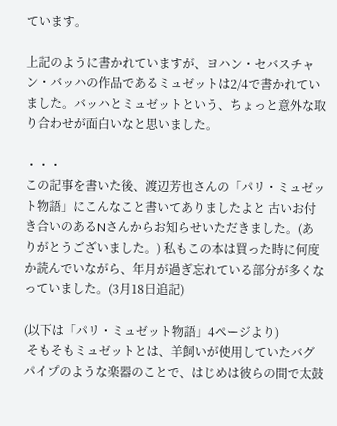ています。

上記のように書かれていますが、ヨハン・セバスチャン・バッハの作品であるミュゼットは2/4で書かれていました。バッハとミュゼットという、ちょっと意外な取り合わせが面白いなと思いました。

・・・
この記事を書いた後、渡辺芳也さんの「パリ・ミュゼット物語」にこんなこと書いてありましたよと 古いお付き合いのあるNさんからお知らせいただきました。(ありがとうございました。) 私もこの本は買った時に何度か読んでいながら、年月が過ぎ忘れている部分が多くなっていました。(3月18日追記)

(以下は「パリ・ミュゼット物語」4ページより)
 そもそもミュゼットとは、羊飼いが使用していたバグパイプのような楽器のことで、はじめは彼らの間で太鼓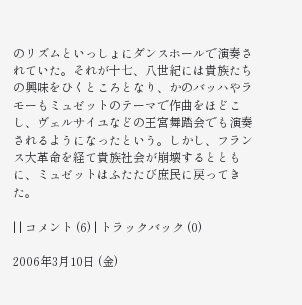のリズムといっしょにダンスホールで演奏されていた。それが十七、八世紀には貴族たちの興味をひくところとなり、かのバッハやラモーもミュゼットのテーマで作曲をほどこし、ヴェルサイユなどの王宮舞踏会でも演奏されるようになったという。しかし、フランス大革命を経て貴族社会が崩壊するとともに、ミュゼットはふたたび庶民に戻ってきた。

| | コメント (6) | トラックバック (0)

2006年3月10日 (金)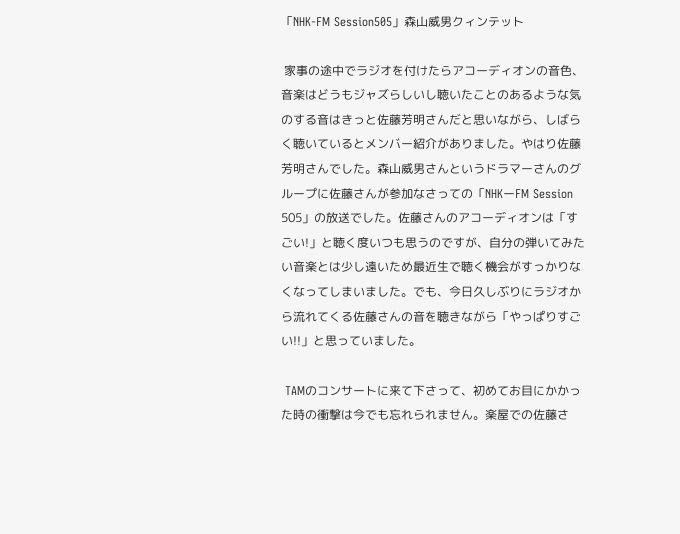「NHK-FM Session505」森山威男クィンテット

 家事の途中でラジオを付けたらアコーディオンの音色、音楽はどうもジャズらしいし聴いたことのあるような気のする音はきっと佐藤芳明さんだと思いながら、しばらく聴いているとメンバー紹介がありました。やはり佐藤芳明さんでした。森山威男さんというドラマーさんのグループに佐藤さんが参加なさっての「NHKーFM Session 505」の放送でした。佐藤さんのアコーディオンは「すごい!」と聴く度いつも思うのですが、自分の弾いてみたい音楽とは少し遠いため最近生で聴く機会がすっかりなくなってしまいました。でも、今日久しぶりにラジオから流れてくる佐藤さんの音を聴きながら「やっぱりすごい!!」と思っていました。

 TAMのコンサートに来て下さって、初めてお目にかかった時の衝撃は今でも忘れられません。楽屋での佐藤さ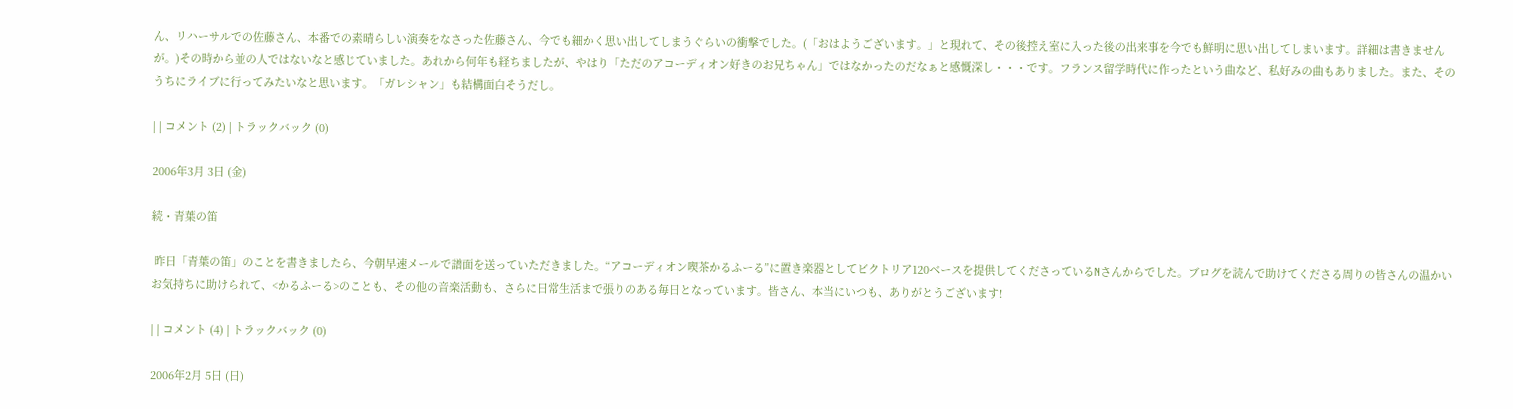ん、リハーサルでの佐藤さん、本番での素晴らしい演奏をなさった佐藤さん、今でも細かく思い出してしまうぐらいの衝撃でした。(「おはようございます。」と現れて、その後控え室に入った後の出来事を今でも鮮明に思い出してしまいます。詳細は書きませんが。)その時から並の人ではないなと感じていました。あれから何年も経ちましたが、やはり「ただのアコーディオン好きのお兄ちゃん」ではなかったのだなぁと感慨深し・・・です。フランス留学時代に作ったという曲など、私好みの曲もありました。また、そのうちにライブに行ってみたいなと思います。「ガレシャン」も結構面白そうだし。

| | コメント (2) | トラックバック (0)

2006年3月 3日 (金)

続・青葉の笛

 昨日「青葉の笛」のことを書きましたら、今朝早速メールで譜面を送っていただきました。“アコーディオン喫茶かるふーる”に置き楽器としてビクトリア120ベースを提供してくださっているNさんからでした。ブログを読んで助けてくださる周りの皆さんの温かいお気持ちに助けられて、<かるふーる>のことも、その他の音楽活動も、さらに日常生活まで張りのある毎日となっています。皆さん、本当にいつも、ありがとうございます!

| | コメント (4) | トラックバック (0)

2006年2月 5日 (日)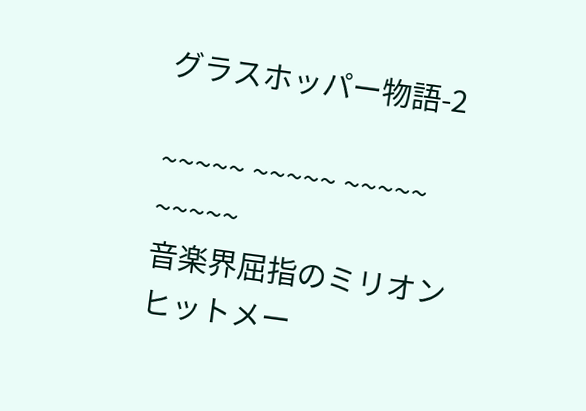グラスホッパー物語-2

~~~~~ ~~~~~ ~~~~~ ~~~~~
音楽界屈指のミリオンヒットメー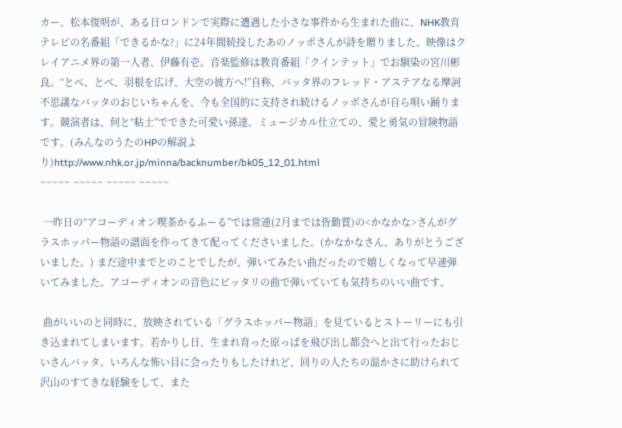カー、松本俊明が、ある日ロンドンで実際に遭遇した小さな事件から生まれた曲に、NHK教育テレビの名番組「できるかな?」に24年間続投したあのノッポさんが詩を贈りました。映像はクレイアニメ界の第一人者、伊藤有壱。音楽監修は教育番組「クインテット」でお馴染の宮川彬良。“とべ、とべ、羽根を広げ、大空の彼方へ!”自称、バッタ界のフレッド・アステアなる摩訶不思議なバッタのおじいちゃんを、今も全国的に支持され続けるノッポさんが自ら唄い踊ります。競演者は、何と“粘土”でできた可愛い孫達。ミュージカル仕立ての、愛と勇気の冒険物語です。(みんなのうたのHPの解説より)http://www.nhk.or.jp/minna/backnumber/bk05_12_01.html
~~~~~ ~~~~~ ~~~~~ ~~~~~

 一昨日の“アコーディオン喫茶かるふーる”では常連(2月までは皆勤賞)の<かなかな>さんがグラスホッパー物語の譜面を作ってきて配ってくださいました。(かなかなさん、ありがとうございました。) まだ途中までとのことでしたが、弾いてみたい曲だったので嬉しくなって早速弾いてみました。アコーディオンの音色にピッタリの曲で弾いていても気持ちのいい曲です。

 曲がいいのと同時に、放映されている「グラスホッパー物語」を見ているとストーリーにも引き込まれてしまいます。若かりし日、生まれ育った原っぱを飛び出し都会へと出て行ったおじいさんバッタ。いろんな怖い目に会ったりもしたけれど、回りの人たちの温かさに助けられて沢山のすてきな経験をして、また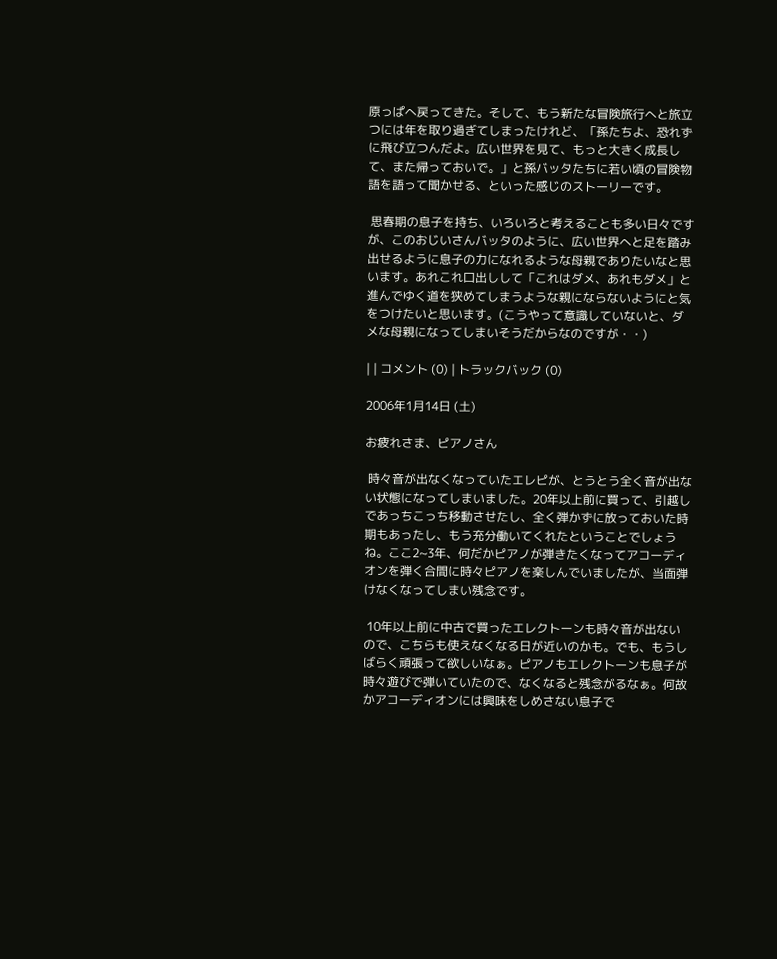原っぱへ戻ってきた。そして、もう新たな冒険旅行へと旅立つには年を取り過ぎてしまったけれど、「孫たちよ、恐れずに飛び立つんだよ。広い世界を見て、もっと大きく成長して、また帰っておいで。」と孫バッタたちに若い頃の冒険物語を語って聞かせる、といった感じのストーリーです。

 思春期の息子を持ち、いろいろと考えることも多い日々ですが、このおじいさんバッタのように、広い世界へと足を踏み出せるように息子の力になれるような母親でありたいなと思います。あれこれ口出しして「これはダメ、あれもダメ」と進んでゆく道を狭めてしまうような親にならないようにと気をつけたいと思います。(こうやって意識していないと、ダメな母親になってしまいそうだからなのですが・・)

| | コメント (0) | トラックバック (0)

2006年1月14日 (土)

お疲れさま、ピアノさん

 時々音が出なくなっていたエレピが、とうとう全く音が出ない状態になってしまいました。20年以上前に買って、引越しであっちこっち移動させたし、全く弾かずに放っておいた時期もあったし、もう充分働いてくれたということでしょうね。ここ2~3年、何だかピアノが弾きたくなってアコーディオンを弾く合間に時々ピアノを楽しんでいましたが、当面弾けなくなってしまい残念です。

 10年以上前に中古で買ったエレクトーンも時々音が出ないので、こちらも使えなくなる日が近いのかも。でも、もうしばらく頑張って欲しいなぁ。ピアノもエレクトーンも息子が時々遊びで弾いていたので、なくなると残念がるなぁ。何故かアコーディオンには興味をしめさない息子で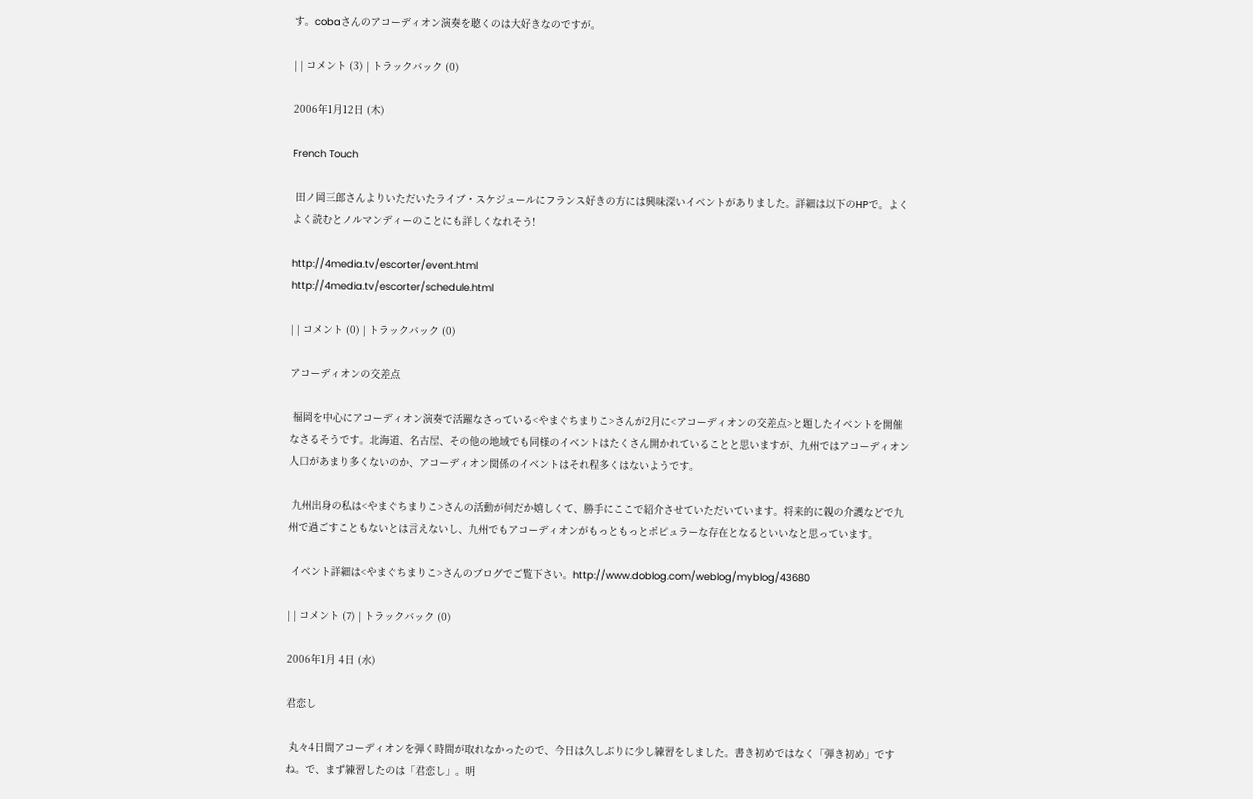す。cobaさんのアコーディオン演奏を聴くのは大好きなのですが。

| | コメント (3) | トラックバック (0)

2006年1月12日 (木)

French Touch

 田ノ岡三郎さんよりいただいたライブ・スケジュールにフランス好きの方には興味深いイベントがありました。詳細は以下のHPで。よくよく読むとノルマンディーのことにも詳しくなれそう!

http://4media.tv/escorter/event.html
http://4media.tv/escorter/schedule.html

| | コメント (0) | トラックバック (0)

アコーディオンの交差点

 福岡を中心にアコーディオン演奏で活躍なさっている<やまぐちまりこ>さんが2月に<アコーディオンの交差点>と題したイベントを開催なさるそうです。北海道、名古屋、その他の地域でも同様のイベントはたくさん開かれていることと思いますが、九州ではアコーディオン人口があまり多くないのか、アコーディオン関係のイベントはそれ程多くはないようです。

 九州出身の私は<やまぐちまりこ>さんの活動が何だか嬉しくて、勝手にここで紹介させていただいています。将来的に親の介護などで九州で過ごすこともないとは言えないし、九州でもアコーディオンがもっともっとポピュラーな存在となるといいなと思っています。

 イベント詳細は<やまぐちまりこ>さんのブログでご覧下さい。http://www.doblog.com/weblog/myblog/43680

| | コメント (7) | トラックバック (0)

2006年1月 4日 (水)

君恋し

 丸々4日間アコーディオンを弾く時間が取れなかったので、今日は久しぶりに少し練習をしました。書き初めではなく「弾き初め」ですね。で、まず練習したのは「君恋し」。明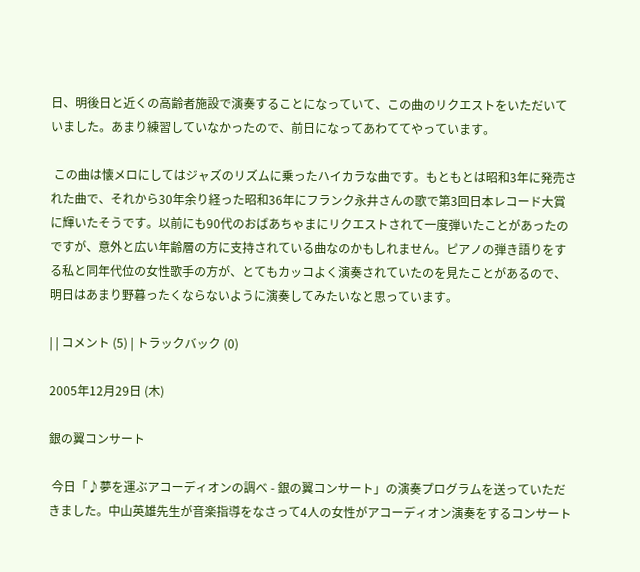日、明後日と近くの高齢者施設で演奏することになっていて、この曲のリクエストをいただいていました。あまり練習していなかったので、前日になってあわててやっています。

 この曲は懐メロにしてはジャズのリズムに乗ったハイカラな曲です。もともとは昭和3年に発売された曲で、それから30年余り経った昭和36年にフランク永井さんの歌で第3回日本レコード大賞に輝いたそうです。以前にも90代のおばあちゃまにリクエストされて一度弾いたことがあったのですが、意外と広い年齢層の方に支持されている曲なのかもしれません。ピアノの弾き語りをする私と同年代位の女性歌手の方が、とてもカッコよく演奏されていたのを見たことがあるので、明日はあまり野暮ったくならないように演奏してみたいなと思っています。

| | コメント (5) | トラックバック (0)

2005年12月29日 (木)

銀の翼コンサート

 今日「♪夢を運ぶアコーディオンの調べ - 銀の翼コンサート」の演奏プログラムを送っていただきました。中山英雄先生が音楽指導をなさって4人の女性がアコーディオン演奏をするコンサート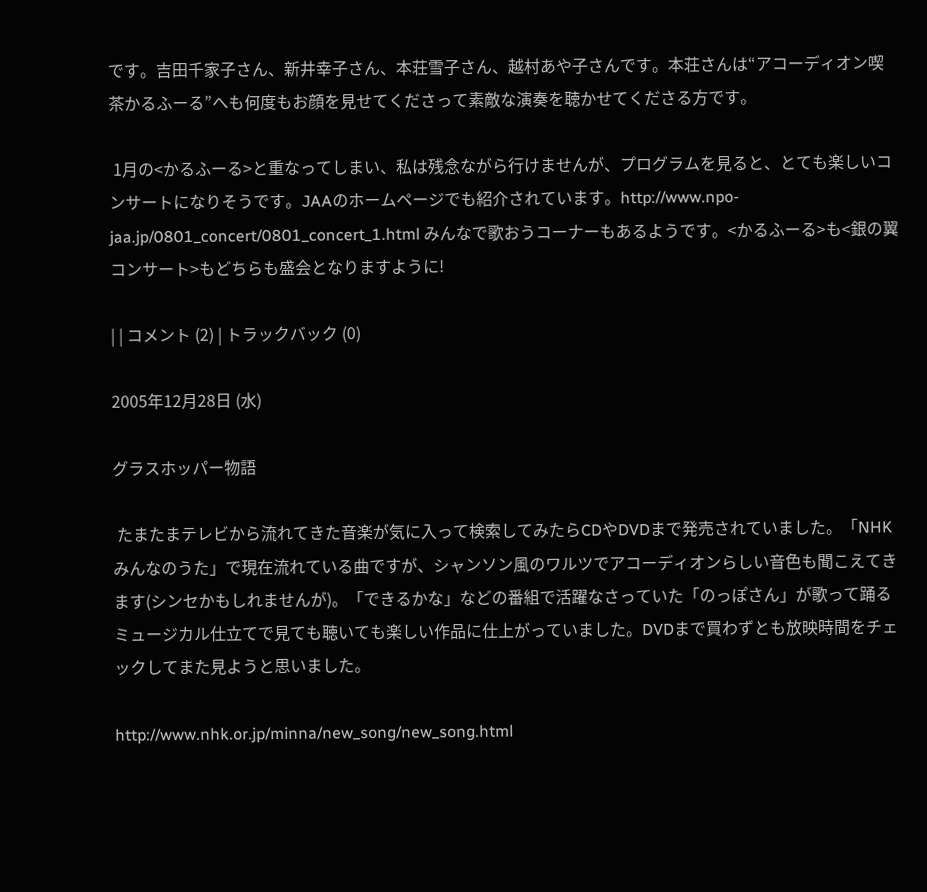です。吉田千家子さん、新井幸子さん、本荘雪子さん、越村あや子さんです。本荘さんは“アコーディオン喫茶かるふーる”へも何度もお顔を見せてくださって素敵な演奏を聴かせてくださる方です。

 1月の<かるふーる>と重なってしまい、私は残念ながら行けませんが、プログラムを見ると、とても楽しいコンサートになりそうです。JAAのホームページでも紹介されています。http://www.npo-jaa.jp/0801_concert/0801_concert_1.html みんなで歌おうコーナーもあるようです。<かるふーる>も<銀の翼コンサート>もどちらも盛会となりますように!

| | コメント (2) | トラックバック (0)

2005年12月28日 (水)

グラスホッパー物語

 たまたまテレビから流れてきた音楽が気に入って検索してみたらCDやDVDまで発売されていました。「NHKみんなのうた」で現在流れている曲ですが、シャンソン風のワルツでアコーディオンらしい音色も聞こえてきます(シンセかもしれませんが)。「できるかな」などの番組で活躍なさっていた「のっぽさん」が歌って踊るミュージカル仕立てで見ても聴いても楽しい作品に仕上がっていました。DVDまで買わずとも放映時間をチェックしてまた見ようと思いました。

http://www.nhk.or.jp/minna/new_song/new_song.html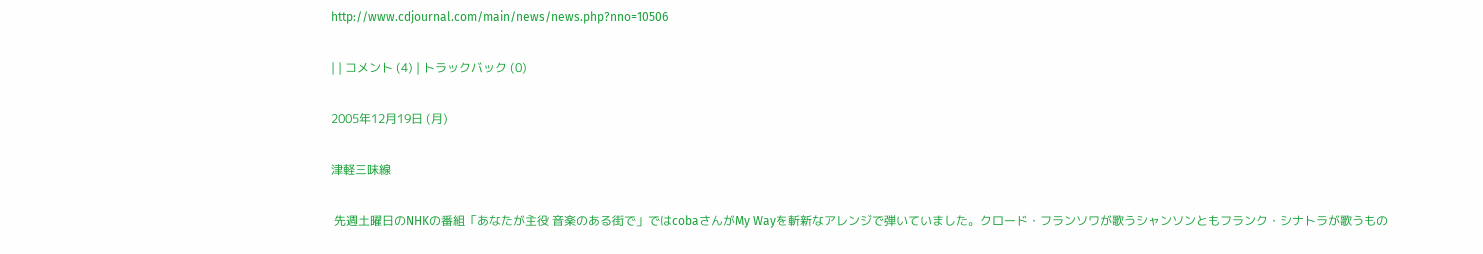http://www.cdjournal.com/main/news/news.php?nno=10506

| | コメント (4) | トラックバック (0)

2005年12月19日 (月)

津軽三味線

 先週土曜日のNHKの番組「あなたが主役 音楽のある街で」ではcobaさんがMy Wayを斬新なアレンジで弾いていました。クロード・フランソワが歌うシャンソンともフランク・シナトラが歌うもの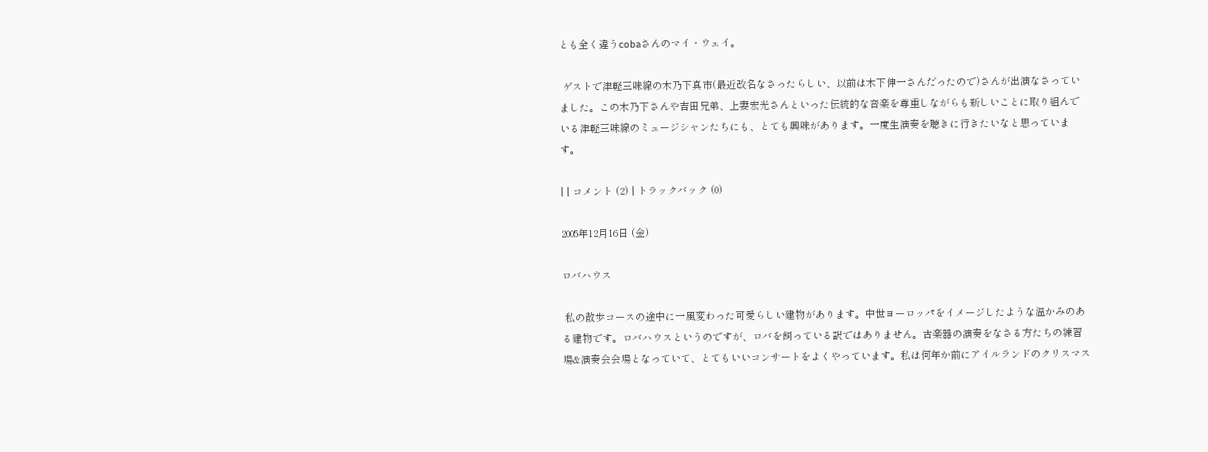とも全く違うcobaさんのマイ・ウェイ。

 ゲストで津軽三味線の木乃下真市(最近改名なさったらしい、以前は木下伸一さんだったので)さんが出演なさっていました。この木乃下さんや吉田兄弟、上妻宏光さんといった伝統的な音楽を尊重しながらも新しいことに取り組んでいる津軽三味線のミュージシャンたちにも、とても興味があります。一度生演奏を聴きに行きたいなと思っています。

| | コメント (2) | トラックバック (0)

2005年12月16日 (金)

ロバハウス

 私の散歩コースの途中に一風変わった可愛らしい建物があります。中世ヨーロッパをイメージしたような温かみのある建物です。ロバハウスというのですが、ロバを飼っている訳ではありません。古楽器の演奏をなさる方たちの練習場&演奏会会場となっていて、とてもいいコンサートをよくやっています。私は何年か前にアイルランドのクリスマス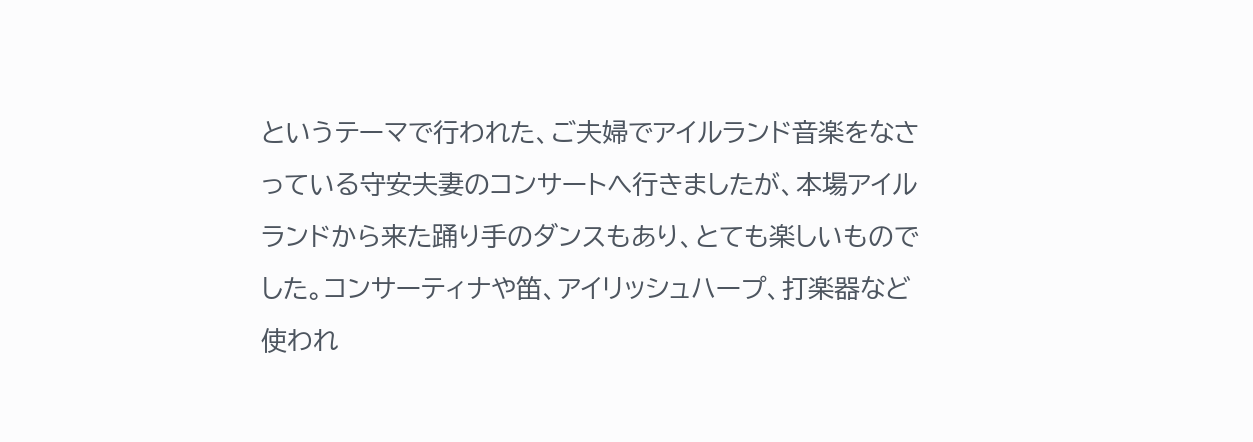というテーマで行われた、ご夫婦でアイルランド音楽をなさっている守安夫妻のコンサートへ行きましたが、本場アイルランドから来た踊り手のダンスもあり、とても楽しいものでした。コンサーティナや笛、アイリッシュハープ、打楽器など使われ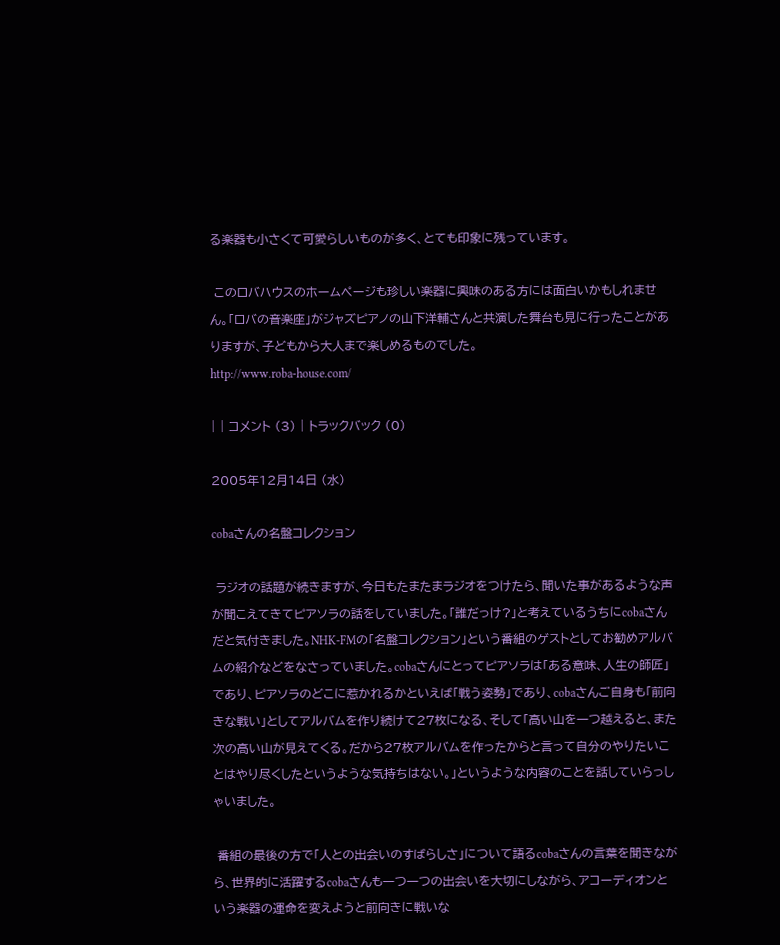る楽器も小さくて可愛らしいものが多く、とても印象に残っています。

 このロバハウスのホームページも珍しい楽器に興味のある方には面白いかもしれません。「ロバの音楽座」がジャズピアノの山下洋輔さんと共演した舞台も見に行ったことがありますが、子どもから大人まで楽しめるものでした。
http://www.roba-house.com/

| | コメント (3) | トラックバック (0)

2005年12月14日 (水)

cobaさんの名盤コレクション

 ラジオの話題が続きますが、今日もたまたまラジオをつけたら、聞いた事があるような声が聞こえてきてピアソラの話をしていました。「誰だっけ?」と考えているうちにcobaさんだと気付きました。NHK-FMの「名盤コレクション」という番組のゲストとしてお勧めアルバムの紹介などをなさっていました。cobaさんにとってピアソラは「ある意味、人生の師匠」であり、ピアソラのどこに惹かれるかといえば「戦う姿勢」であり、cobaさんご自身も「前向きな戦い」としてアルバムを作り続けて27枚になる、そして「高い山を一つ越えると、また次の高い山が見えてくる。だから27枚アルバムを作ったからと言って自分のやりたいことはやり尽くしたというような気持ちはない。」というような内容のことを話していらっしゃいました。

 番組の最後の方で「人との出会いのすばらしさ」について語るcobaさんの言葉を聞きながら、世界的に活躍するcobaさんも一つ一つの出会いを大切にしながら、アコーディオンという楽器の運命を変えようと前向きに戦いな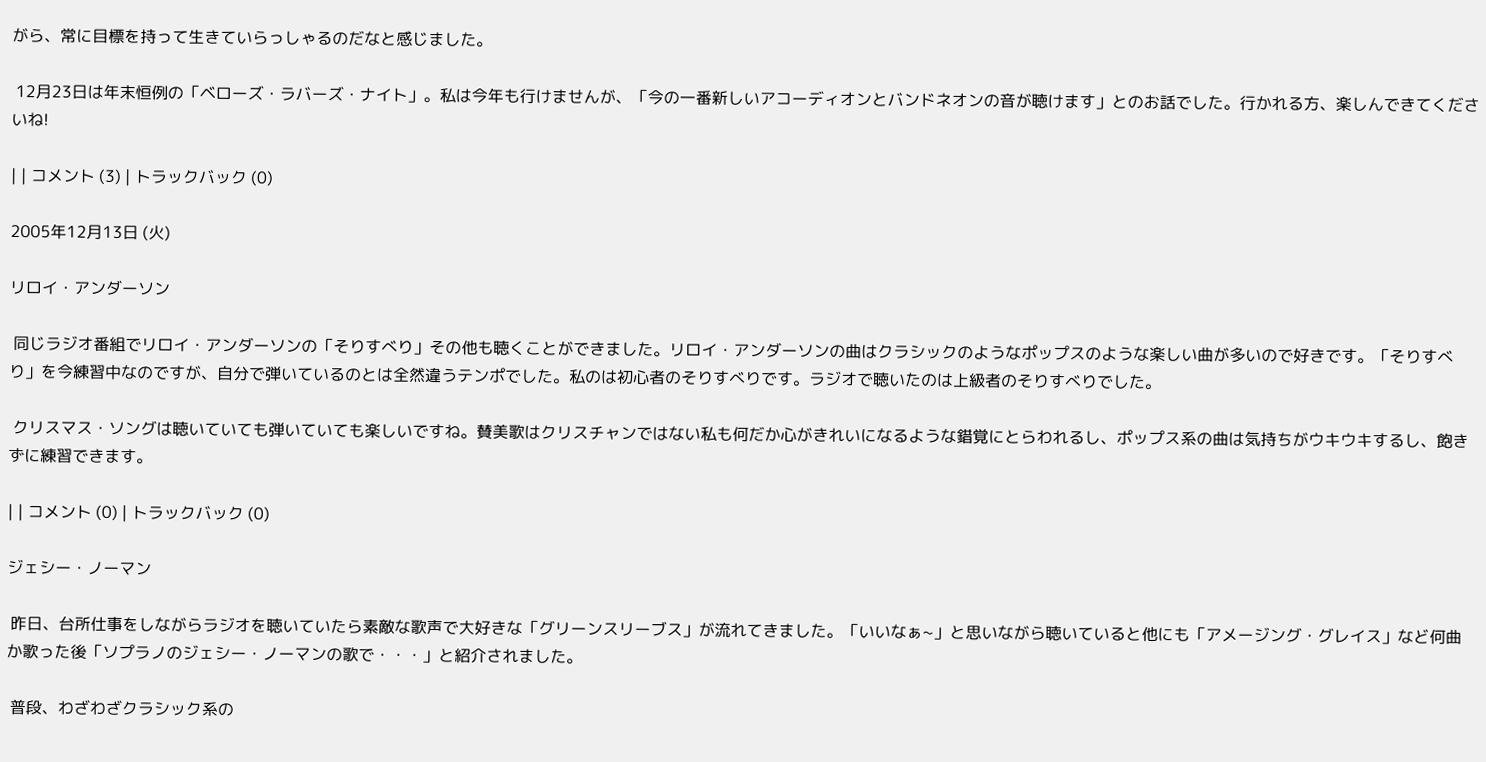がら、常に目標を持って生きていらっしゃるのだなと感じました。

 12月23日は年末恒例の「ベローズ・ラバーズ・ナイト」。私は今年も行けませんが、「今の一番新しいアコーディオンとバンドネオンの音が聴けます」とのお話でした。行かれる方、楽しんできてくださいね!

| | コメント (3) | トラックバック (0)

2005年12月13日 (火)

リロイ・アンダーソン

 同じラジオ番組でリロイ・アンダーソンの「そりすべり」その他も聴くことができました。リロイ・アンダーソンの曲はクラシックのようなポップスのような楽しい曲が多いので好きです。「そりすべり」を今練習中なのですが、自分で弾いているのとは全然違うテンポでした。私のは初心者のそりすべりです。ラジオで聴いたのは上級者のそりすべりでした。

 クリスマス・ソングは聴いていても弾いていても楽しいですね。賛美歌はクリスチャンではない私も何だか心がきれいになるような錯覚にとらわれるし、ポップス系の曲は気持ちがウキウキするし、飽きずに練習できます。

| | コメント (0) | トラックバック (0)

ジェシー・ノーマン

 昨日、台所仕事をしながらラジオを聴いていたら素敵な歌声で大好きな「グリーンスリーブス」が流れてきました。「いいなぁ~」と思いながら聴いていると他にも「アメージング・グレイス」など何曲か歌った後「ソプラノのジェシー・ノーマンの歌で・・・」と紹介されました。

 普段、わざわざクラシック系の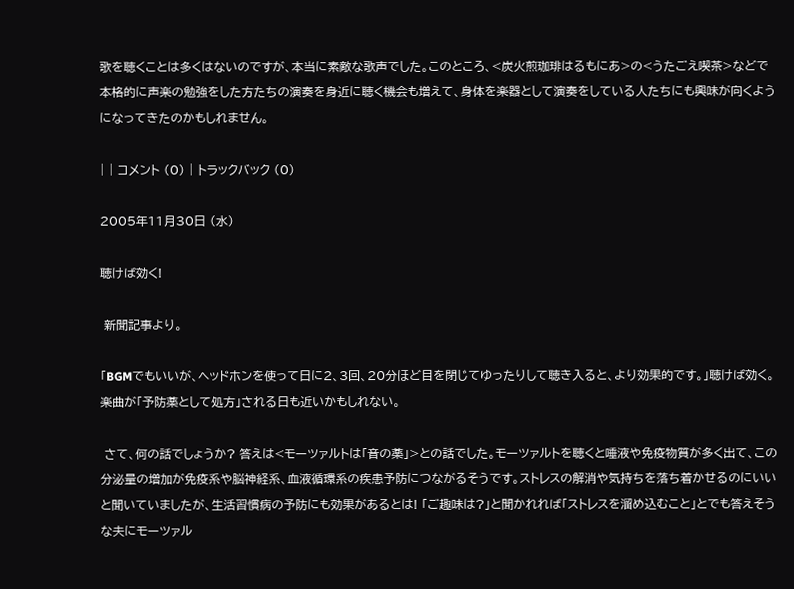歌を聴くことは多くはないのですが、本当に素敵な歌声でした。このところ、<炭火煎珈琲はるもにあ>の<うたごえ喫茶>などで本格的に声楽の勉強をした方たちの演奏を身近に聴く機会も増えて、身体を楽器として演奏をしている人たちにも興味が向くようになってきたのかもしれません。

| | コメント (0) | トラックバック (0)

2005年11月30日 (水)

聴けば効く!

 新聞記事より。

「BGMでもいいが、ヘッドホンを使って日に2、3回、20分ほど目を閉じてゆったりして聴き入ると、より効果的です。」聴けば効く。楽曲が「予防薬として処方」される日も近いかもしれない。

 さて、何の話でしょうか? 答えは<モーツァルトは「音の薬」>との話でした。モーツァルトを聴くと唾液や免疫物質が多く出て、この分泌量の増加が免疫系や脳神経系、血液循環系の疾患予防につながるそうです。ストレスの解消や気持ちを落ち着かせるのにいいと聞いていましたが、生活習慣病の予防にも効果があるとは! 「ご趣味は?」と聞かれれば「ストレスを溜め込むこと」とでも答えそうな夫にモーツァル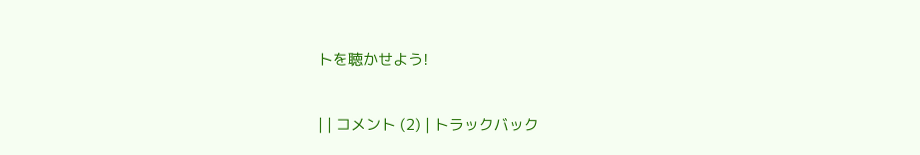トを聴かせよう!

| | コメント (2) | トラックバック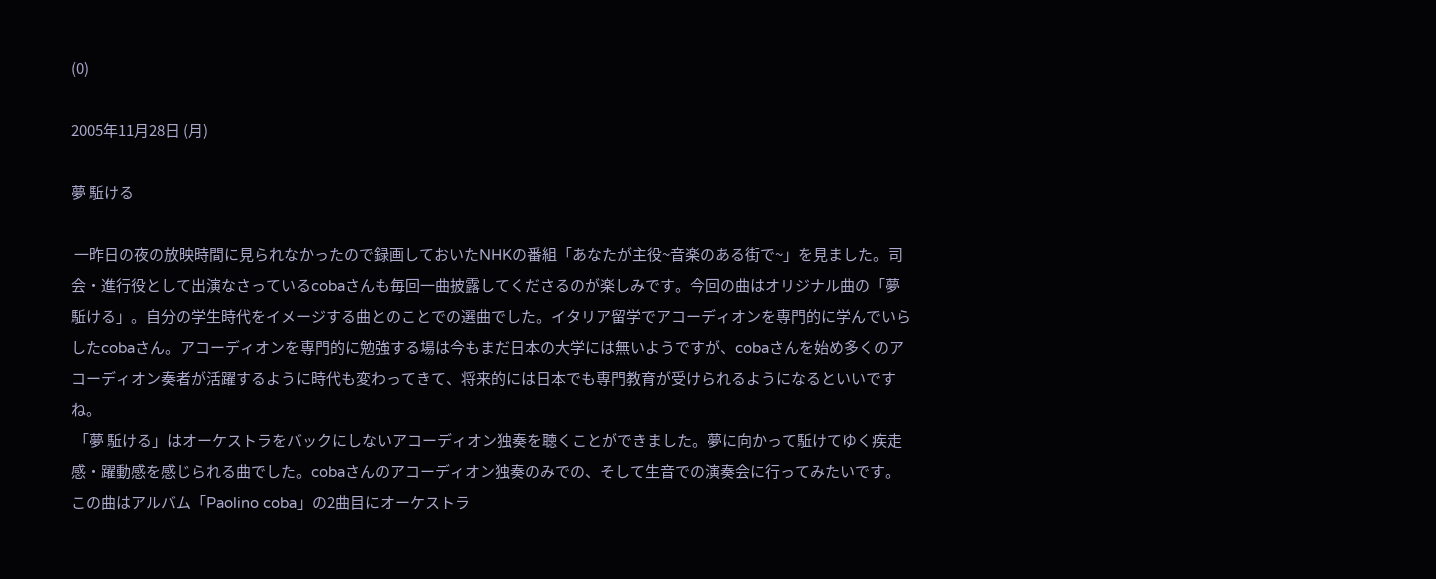(0)

2005年11月28日 (月)

夢 駈ける

 一昨日の夜の放映時間に見られなかったので録画しておいたNHKの番組「あなたが主役~音楽のある街で~」を見ました。司会・進行役として出演なさっているcobaさんも毎回一曲披露してくださるのが楽しみです。今回の曲はオリジナル曲の「夢 駈ける」。自分の学生時代をイメージする曲とのことでの選曲でした。イタリア留学でアコーディオンを専門的に学んでいらしたcobaさん。アコーディオンを専門的に勉強する場は今もまだ日本の大学には無いようですが、cobaさんを始め多くのアコーディオン奏者が活躍するように時代も変わってきて、将来的には日本でも専門教育が受けられるようになるといいですね。
 「夢 駈ける」はオーケストラをバックにしないアコーディオン独奏を聴くことができました。夢に向かって駈けてゆく疾走感・躍動感を感じられる曲でした。cobaさんのアコーディオン独奏のみでの、そして生音での演奏会に行ってみたいです。この曲はアルバム「Paolino coba」の2曲目にオーケストラ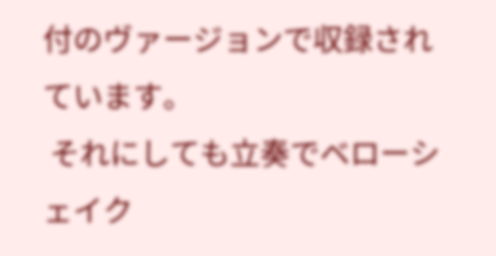付のヴァージョンで収録されています。
 それにしても立奏でベローシェイク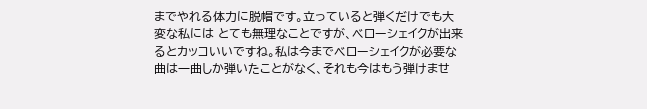までやれる体力に脱帽です。立っていると弾くだけでも大変な私には とても無理なことですが、ベローシェイクが出来るとカッコいいですね。私は今までベローシェイクが必要な曲は一曲しか弾いたことがなく、それも今はもう弾けませ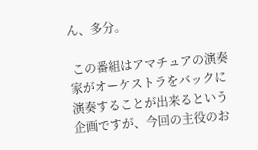ん、多分。

 この番組はアマチュアの演奏家がオーケストラをバックに演奏することが出来るという企画ですが、今回の主役のお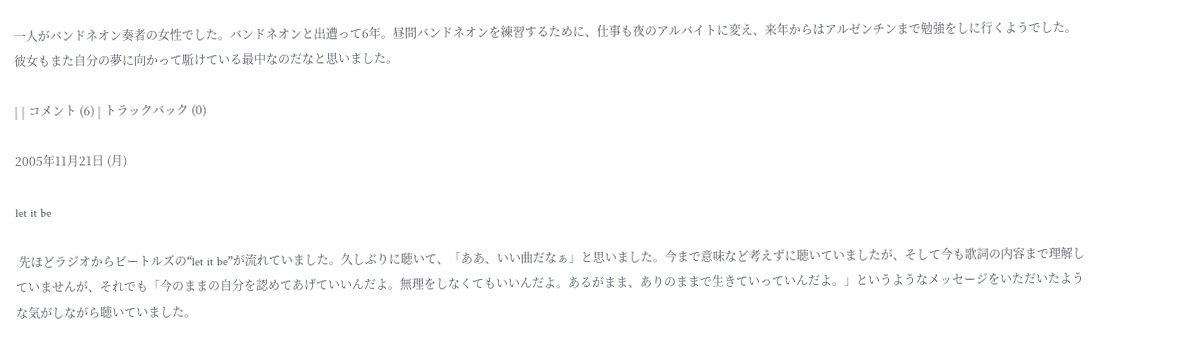一人がバンドネオン奏者の女性でした。バンドネオンと出遭って6年。昼間バンドネオンを練習するために、仕事も夜のアルバイトに変え、来年からはアルゼンチンまで勉強をしに行くようでした。彼女もまた自分の夢に向かって駈けている最中なのだなと思いました。

| | コメント (6) | トラックバック (0)

2005年11月21日 (月)

let it be

 先ほどラジオからビートルズの“let it be”が流れていました。久しぶりに聴いて、「ああ、いい曲だなぁ」と思いました。今まで意味など考えずに聴いていましたが、そして今も歌詞の内容まで理解していませんが、それでも「今のままの自分を認めてあげていいんだよ。無理をしなくてもいいんだよ。あるがまま、ありのままで生きていっていんだよ。」というようなメッセージをいただいたような気がしながら聴いていました。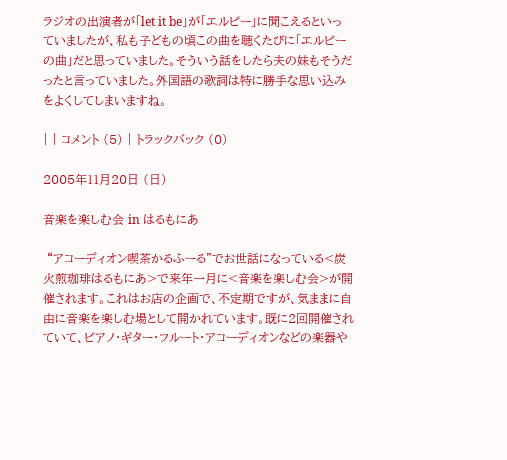ラジオの出演者が「let it be」が「エルピー」に聞こえるといっていましたが、私も子どもの頃この曲を聴くたびに「エルピーの曲」だと思っていました。そういう話をしたら夫の妹もそうだったと言っていました。外国語の歌詞は特に勝手な思い込みをよくしてしまいますね。

| | コメント (5) | トラックバック (0)

2005年11月20日 (日)

音楽を楽しむ会 in はるもにあ

 “アコーディオン喫茶かるふーる”でお世話になっている<炭火煎珈琲はるもにあ>で来年一月に<音楽を楽しむ会>が開催されます。これはお店の企画で、不定期ですが、気ままに自由に音楽を楽しむ場として開かれています。既に2回開催されていて、ピアノ・ギター・フルート・アコーディオンなどの楽器や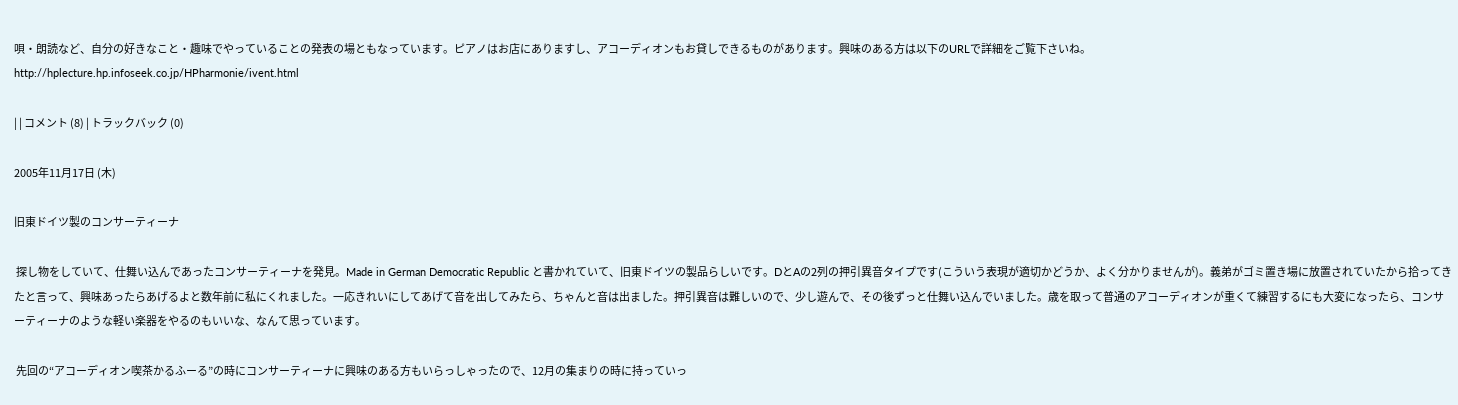唄・朗読など、自分の好きなこと・趣味でやっていることの発表の場ともなっています。ピアノはお店にありますし、アコーディオンもお貸しできるものがあります。興味のある方は以下のURLで詳細をご覧下さいね。
http://hplecture.hp.infoseek.co.jp/HPharmonie/ivent.html

| | コメント (8) | トラックバック (0)

2005年11月17日 (木)

旧東ドイツ製のコンサーティーナ

 探し物をしていて、仕舞い込んであったコンサーティーナを発見。Made in German Democratic Republic と書かれていて、旧東ドイツの製品らしいです。DとAの2列の押引異音タイプです(こういう表現が適切かどうか、よく分かりませんが)。義弟がゴミ置き場に放置されていたから拾ってきたと言って、興味あったらあげるよと数年前に私にくれました。一応きれいにしてあげて音を出してみたら、ちゃんと音は出ました。押引異音は難しいので、少し遊んで、その後ずっと仕舞い込んでいました。歳を取って普通のアコーディオンが重くて練習するにも大変になったら、コンサーティーナのような軽い楽器をやるのもいいな、なんて思っています。

 先回の“アコーディオン喫茶かるふーる”の時にコンサーティーナに興味のある方もいらっしゃったので、12月の集まりの時に持っていっ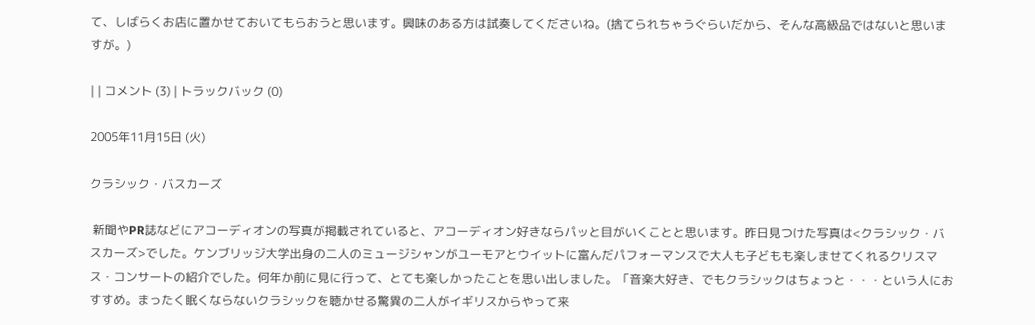て、しばらくお店に置かせておいてもらおうと思います。興味のある方は試奏してくださいね。(捨てられちゃうぐらいだから、そんな高級品ではないと思いますが。)

| | コメント (3) | トラックバック (0)

2005年11月15日 (火)

クラシック・バスカーズ

 新聞やPR誌などにアコーディオンの写真が掲載されていると、アコーディオン好きならパッと目がいくことと思います。昨日見つけた写真は<クラシック・バスカーズ>でした。ケンブリッジ大学出身の二人のミュージシャンがユーモアとウイットに富んだパフォーマンスで大人も子どもも楽しませてくれるクリスマス・コンサートの紹介でした。何年か前に見に行って、とても楽しかったことを思い出しました。「音楽大好き、でもクラシックはちょっと・・・という人におすすめ。まったく眠くならないクラシックを聴かせる驚異の二人がイギリスからやって来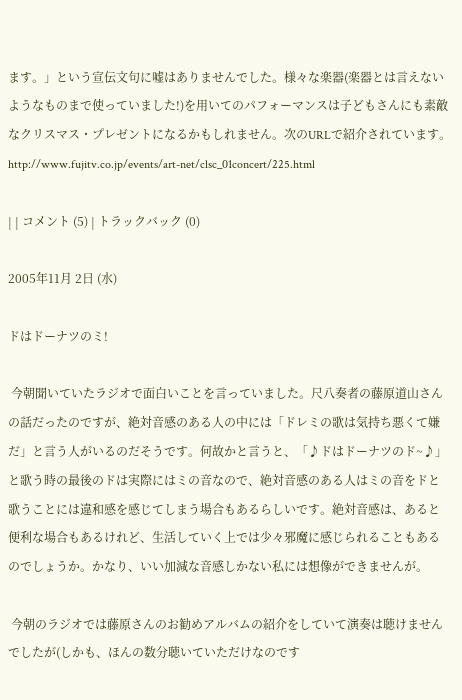ます。」という宣伝文句に嘘はありませんでした。様々な楽器(楽器とは言えないようなものまで使っていました!)を用いてのパフォーマンスは子どもさんにも素敵なクリスマス・プレゼントになるかもしれません。次のURLで紹介されています。http://www.fujitv.co.jp/events/art-net/clsc_01concert/225.html

| | コメント (5) | トラックバック (0)

2005年11月 2日 (水)

ドはドーナツのミ!

 今朝聞いていたラジオで面白いことを言っていました。尺八奏者の藤原道山さんの話だったのですが、絶対音感のある人の中には「ドレミの歌は気持ち悪くて嫌だ」と言う人がいるのだそうです。何故かと言うと、「♪ドはドーナツのド~♪」と歌う時の最後のドは実際にはミの音なので、絶対音感のある人はミの音をドと歌うことには違和感を感じてしまう場合もあるらしいです。絶対音感は、あると便利な場合もあるけれど、生活していく上では少々邪魔に感じられることもあるのでしょうか。かなり、いい加減な音感しかない私には想像ができませんが。

 今朝のラジオでは藤原さんのお勧めアルバムの紹介をしていて演奏は聴けませんでしたが(しかも、ほんの数分聴いていただけなのです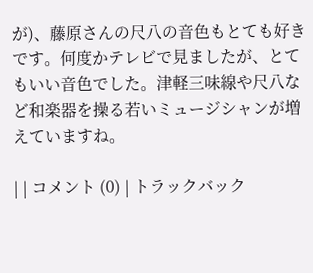が)、藤原さんの尺八の音色もとても好きです。何度かテレビで見ましたが、とてもいい音色でした。津軽三味線や尺八など和楽器を操る若いミュージシャンが増えていますね。

| | コメント (0) | トラックバック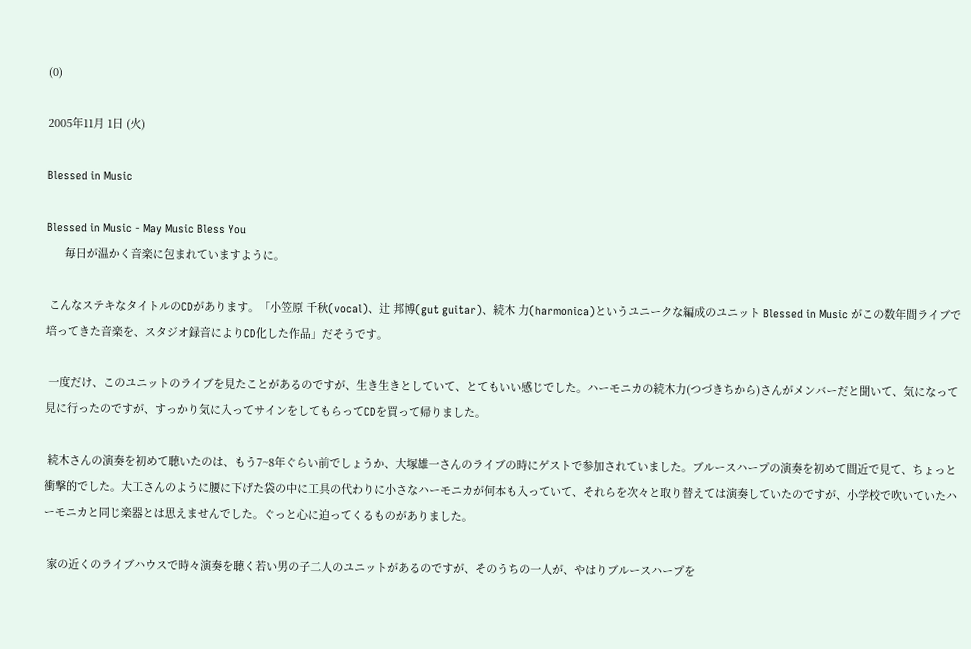(0)

2005年11月 1日 (火)

Blessed in Music

Blessed in Music - May Music Bless You
      毎日が温かく音楽に包まれていますように。

 こんなステキなタイトルのCDがあります。「小笠原 千秋(vocal)、辻 邦博(gut guitar)、続木 力(harmonica)というユニークな編成のユニット Blessed in Music がこの数年間ライブで培ってきた音楽を、スタジオ録音によりCD化した作品」だそうです。

 一度だけ、このユニットのライブを見たことがあるのですが、生き生きとしていて、とてもいい感じでした。ハーモニカの続木力(つづきちから)さんがメンバーだと聞いて、気になって見に行ったのですが、すっかり気に入ってサインをしてもらってCDを買って帰りました。

 続木さんの演奏を初めて聴いたのは、もう7~8年ぐらい前でしょうか、大塚雄一さんのライブの時にゲストで参加されていました。ブルースハープの演奏を初めて間近で見て、ちょっと衝撃的でした。大工さんのように腰に下げた袋の中に工具の代わりに小さなハーモニカが何本も入っていて、それらを次々と取り替えては演奏していたのですが、小学校で吹いていたハーモニカと同じ楽器とは思えませんでした。ぐっと心に迫ってくるものがありました。

 家の近くのライブハウスで時々演奏を聴く若い男の子二人のユニットがあるのですが、そのうちの一人が、やはりブルースハープを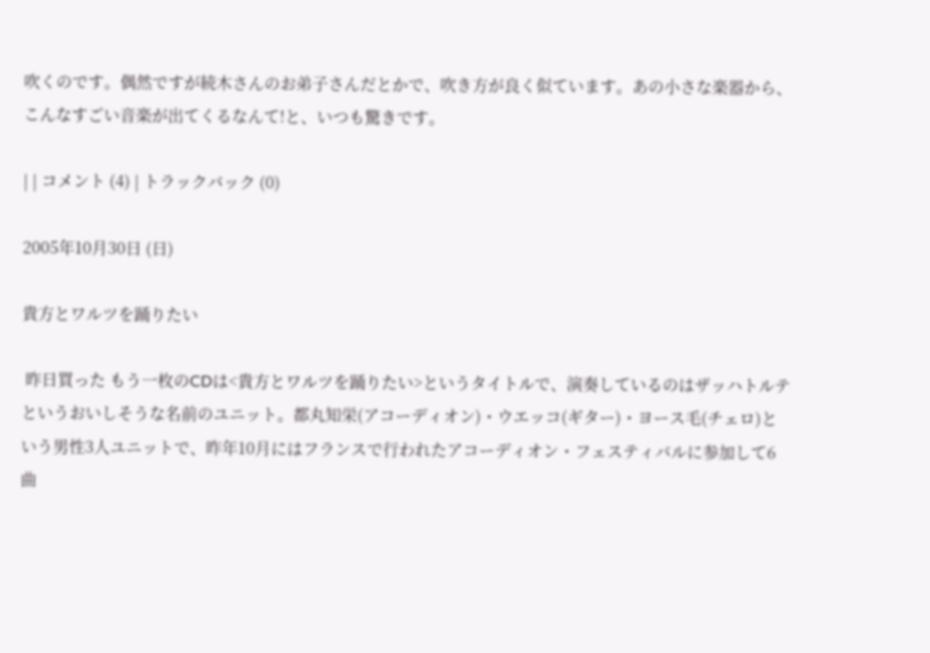吹くのです。偶然ですが続木さんのお弟子さんだとかで、吹き方が良く似ています。あの小さな楽器から、こんなすごい音楽が出てくるなんて!と、いつも驚きです。

| | コメント (4) | トラックバック (0)

2005年10月30日 (日)

貴方とワルツを踊りたい

 昨日買った もう一枚のCDは<貴方とワルツを踊りたい>というタイトルで、演奏しているのはザッハトルテというおいしそうな名前のユニット。都丸知栄(アコーディオン)・ウエッコ(ギター)・ヨース毛(チェロ)という男性3人ユニットで、昨年10月にはフランスで行われたアコーディオン・フェスティバルに参加して6曲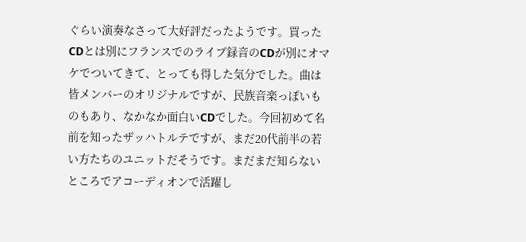ぐらい演奏なさって大好評だったようです。買ったCDとは別にフランスでのライブ録音のCDが別にオマケでついてきて、とっても得した気分でした。曲は皆メンバーのオリジナルですが、民族音楽っぽいものもあり、なかなか面白いCDでした。今回初めて名前を知ったザッハトルテですが、まだ20代前半の若い方たちのユニットだそうです。まだまだ知らないところでアコーディオンで活躍し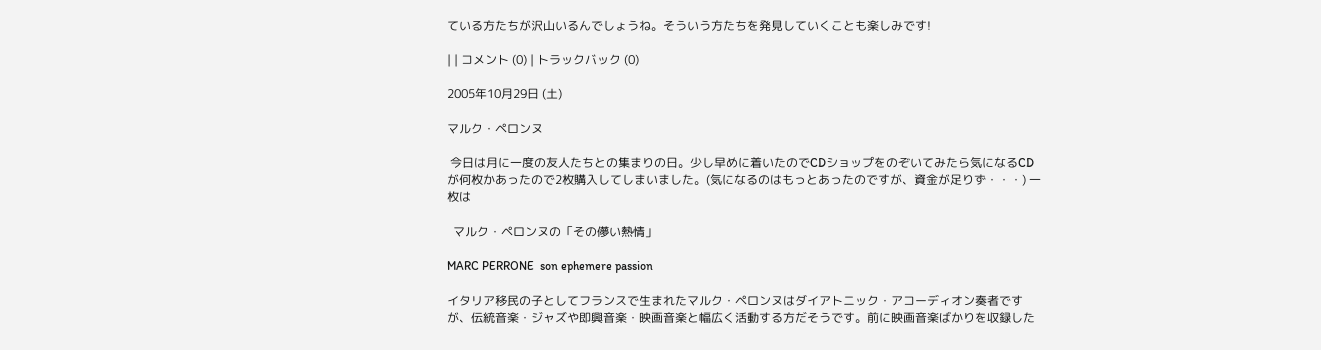ている方たちが沢山いるんでしょうね。そういう方たちを発見していくことも楽しみです!

| | コメント (0) | トラックバック (0)

2005年10月29日 (土)

マルク・ペロンヌ

 今日は月に一度の友人たちとの集まりの日。少し早めに着いたのでCDショップをのぞいてみたら気になるCDが何枚かあったので2枚購入してしまいました。(気になるのはもっとあったのですが、資金が足りず・・・) 一枚は

  マルク・ペロンヌの「その儚い熱情」

MARC PERRONE  son ephemere passion

イタリア移民の子としてフランスで生まれたマルク・ペロンヌはダイアトニック・アコーディオン奏者ですが、伝統音楽・ジャズや即興音楽・映画音楽と幅広く活動する方だそうです。前に映画音楽ばかりを収録した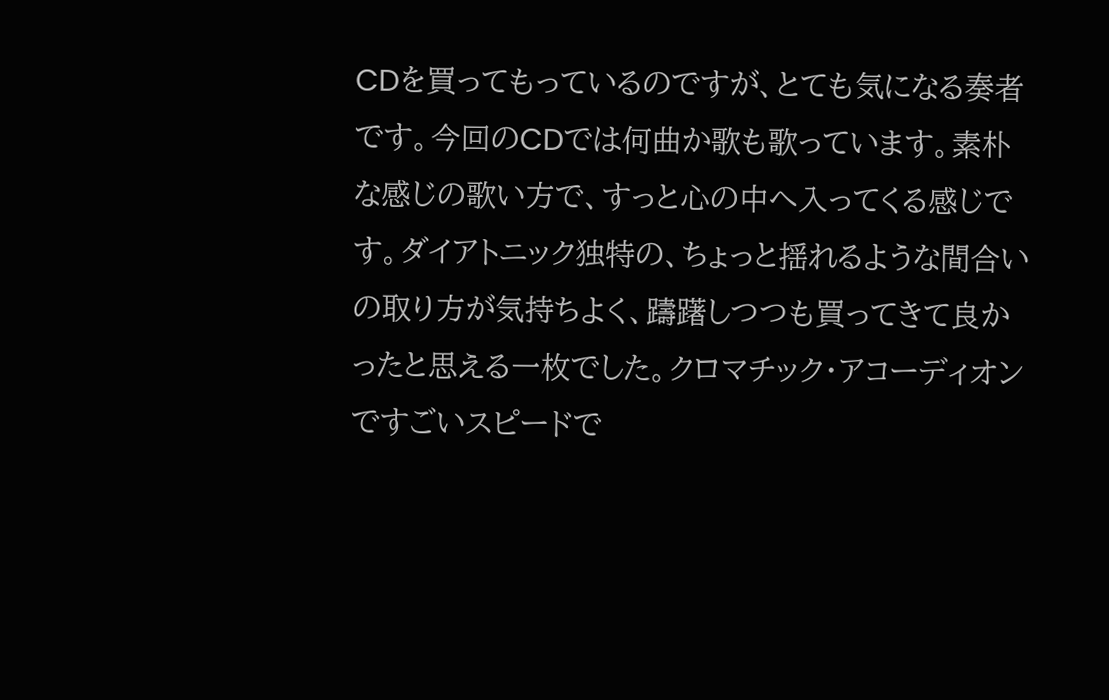CDを買ってもっているのですが、とても気になる奏者です。今回のCDでは何曲か歌も歌っています。素朴な感じの歌い方で、すっと心の中へ入ってくる感じです。ダイアトニック独特の、ちょっと揺れるような間合いの取り方が気持ちよく、躊躇しつつも買ってきて良かったと思える一枚でした。クロマチック・アコーディオンですごいスピードで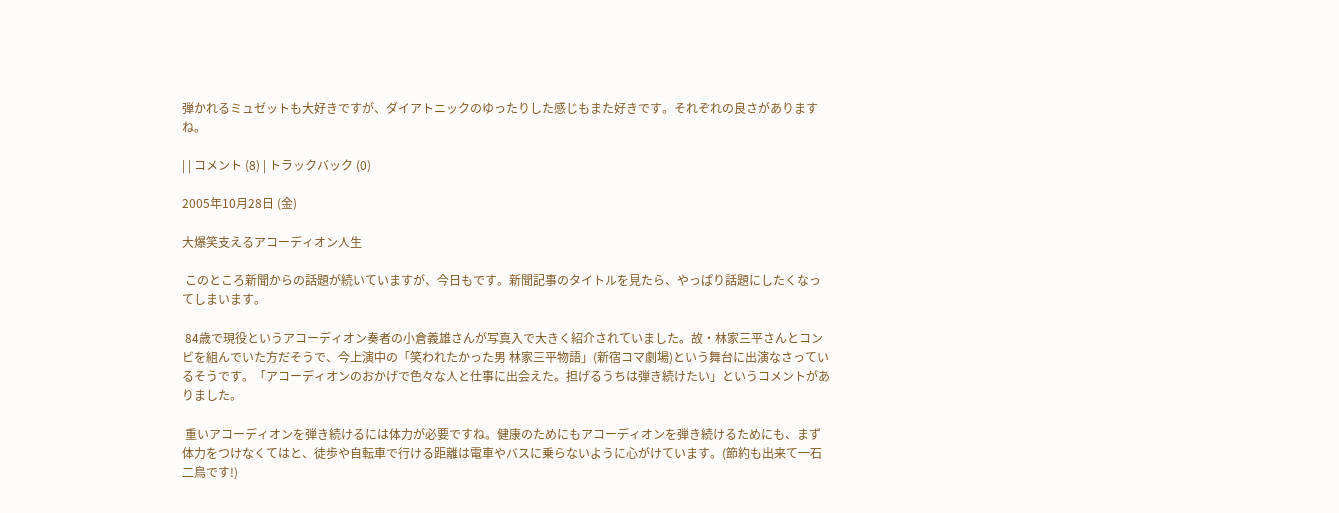弾かれるミュゼットも大好きですが、ダイアトニックのゆったりした感じもまた好きです。それぞれの良さがありますね。

| | コメント (8) | トラックバック (0)

2005年10月28日 (金)

大爆笑支えるアコーディオン人生

 このところ新聞からの話題が続いていますが、今日もです。新聞記事のタイトルを見たら、やっぱり話題にしたくなってしまいます。

 84歳で現役というアコーディオン奏者の小倉義雄さんが写真入で大きく紹介されていました。故・林家三平さんとコンビを組んでいた方だそうで、今上演中の「笑われたかった男 林家三平物語」(新宿コマ劇場)という舞台に出演なさっているそうです。「アコーディオンのおかげで色々な人と仕事に出会えた。担げるうちは弾き続けたい」というコメントがありました。

 重いアコーディオンを弾き続けるには体力が必要ですね。健康のためにもアコーディオンを弾き続けるためにも、まず体力をつけなくてはと、徒歩や自転車で行ける距離は電車やバスに乗らないように心がけています。(節約も出来て一石二鳥です!)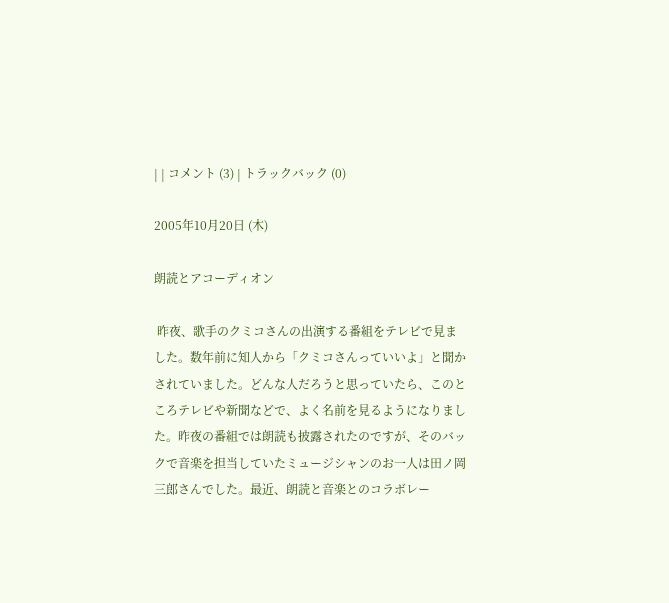| | コメント (3) | トラックバック (0)

2005年10月20日 (木)

朗読とアコーディオン

 昨夜、歌手のクミコさんの出演する番組をテレビで見ました。数年前に知人から「クミコさんっていいよ」と聞かされていました。どんな人だろうと思っていたら、このところテレビや新聞などで、よく名前を見るようになりました。昨夜の番組では朗読も披露されたのですが、そのバックで音楽を担当していたミュージシャンのお一人は田ノ岡三郎さんでした。最近、朗読と音楽とのコラボレー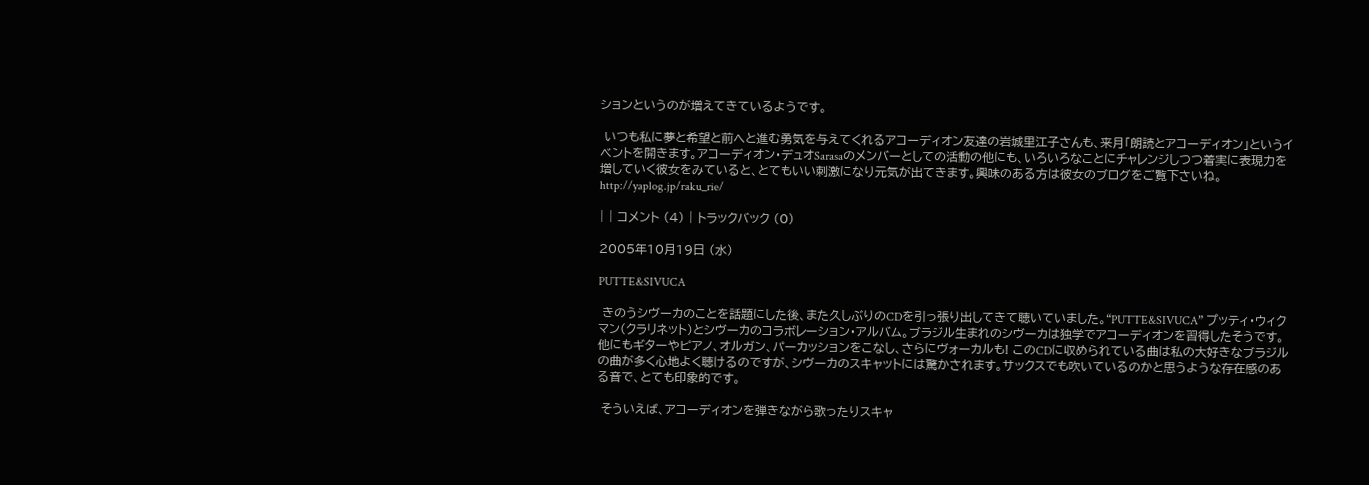ションというのが増えてきているようです。

 いつも私に夢と希望と前へと進む勇気を与えてくれるアコーディオン友達の岩城里江子さんも、来月「朗読とアコーディオン」というイベントを開きます。アコーディオン・デュオSarasaのメンバーとしての活動の他にも、いろいろなことにチャレンジしつつ着実に表現力を増していく彼女をみていると、とてもいい刺激になり元気が出てきます。興味のある方は彼女のブログをご覧下さいね。http://yaplog.jp/raku_rie/

| | コメント (4) | トラックバック (0)

2005年10月19日 (水)

PUTTE&SIVUCA

 きのうシヴーカのことを話題にした後、また久しぶりのCDを引っ張り出してきて聴いていました。“PUTTE&SIVUCA” プッティ・ウィクマン(クラリネット)とシヴーカのコラボレーション・アルバム。ブラジル生まれのシヴーカは独学でアコーディオンを習得したそうです。他にもギターやピアノ、オルガン、パーカッションをこなし、さらにヴォーカルも! このCDに収められている曲は私の大好きなブラジルの曲が多く心地よく聴けるのですが、シヴーカのスキャットには驚かされます。サックスでも吹いているのかと思うような存在感のある音で、とても印象的です。

 そういえば、アコーディオンを弾きながら歌ったりスキャ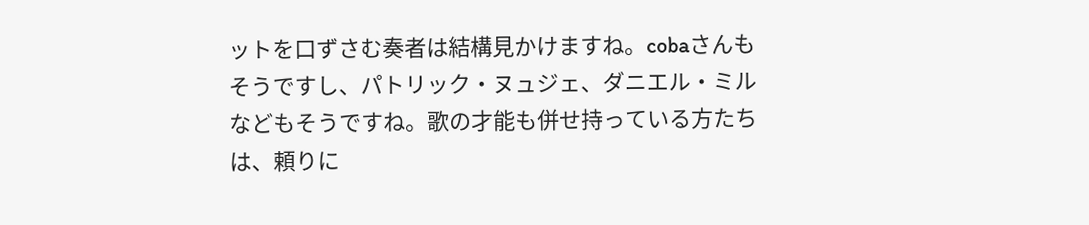ットを口ずさむ奏者は結構見かけますね。cobaさんもそうですし、パトリック・ヌュジェ、ダニエル・ミルなどもそうですね。歌の才能も併せ持っている方たちは、頼りに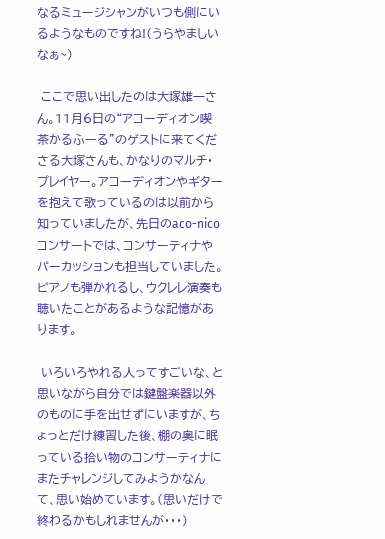なるミュージシャンがいつも側にいるようなものですね!(うらやましいなぁ~)

 ここで思い出したのは大塚雄一さん。11月6日の“アコーディオン喫茶かるふーる”のゲストに来てくださる大塚さんも、かなりのマルチ・プレイヤー。アコーディオンやギターを抱えて歌っているのは以前から知っていましたが、先日のaco-nicoコンサートでは、コンサーティナやパーカッションも担当していました。ピアノも弾かれるし、ウクレレ演奏も聴いたことがあるような記憶があります。

 いろいろやれる人ってすごいな、と思いながら自分では鍵盤楽器以外のものに手を出せずにいますが、ちょっとだけ練習した後、棚の奥に眠っている拾い物のコンサーティナにまたチャレンジしてみようかなんて、思い始めています。(思いだけで終わるかもしれませんが・・・)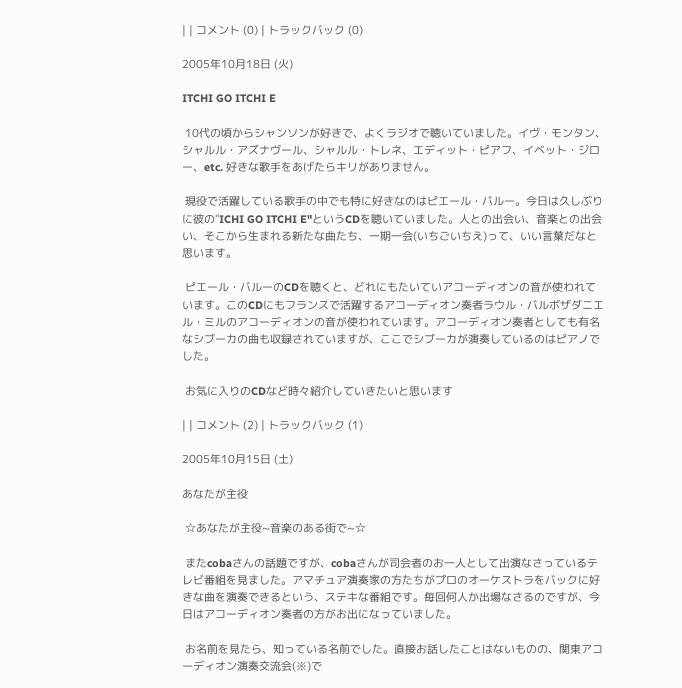| | コメント (0) | トラックバック (0)

2005年10月18日 (火)

ITCHI GO ITCHI E

 10代の頃からシャンソンが好きで、よくラジオで聴いていました。イヴ・モンタン、シャルル・アズナヴール、シャルル・トレネ、エディット・ピアフ、イベット・ジロー、etc. 好きな歌手をあげたらキリがありません。

 現役で活躍している歌手の中でも特に好きなのはピエール・バルー。今日は久しぶりに彼の"ICHI GO ITCHI E"というCDを聴いていました。人との出会い、音楽との出会い、そこから生まれる新たな曲たち、一期一会(いちごいちえ)って、いい言葉だなと思います。

 ピエール・バルーのCDを聴くと、どれにもたいていアコーディオンの音が使われています。このCDにもフランスで活躍するアコーディオン奏者ラウル・バルボザダニエル・ミルのアコーディオンの音が使われています。アコーディオン奏者としても有名なシブーカの曲も収録されていますが、ここでシブーカが演奏しているのはピアノでした。

 お気に入りのCDなど時々紹介していきたいと思います

| | コメント (2) | トラックバック (1)

2005年10月15日 (土)

あなたが主役

 ☆あなたが主役~音楽のある街で~☆

 またcobaさんの話題ですが、cobaさんが司会者のお一人として出演なさっているテレビ番組を見ました。アマチュア演奏家の方たちがプロのオーケストラをバックに好きな曲を演奏できるという、ステキな番組です。毎回何人か出場なさるのですが、今日はアコーディオン奏者の方がお出になっていました。

 お名前を見たら、知っている名前でした。直接お話したことはないものの、関東アコーディオン演奏交流会(※)で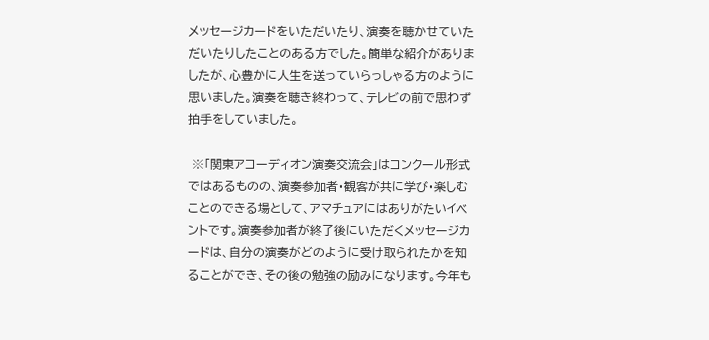メッセージカードをいただいたり、演奏を聴かせていただいたりしたことのある方でした。簡単な紹介がありましたが、心豊かに人生を送っていらっしゃる方のように思いました。演奏を聴き終わって、テレビの前で思わず拍手をしていました。

 ※「関東アコーディオン演奏交流会」はコンクール形式ではあるものの、演奏参加者・観客が共に学び・楽しむことのできる場として、アマチュアにはありがたいイベントです。演奏参加者が終了後にいただくメッセージカードは、自分の演奏がどのように受け取られたかを知ることができ、その後の勉強の励みになります。今年も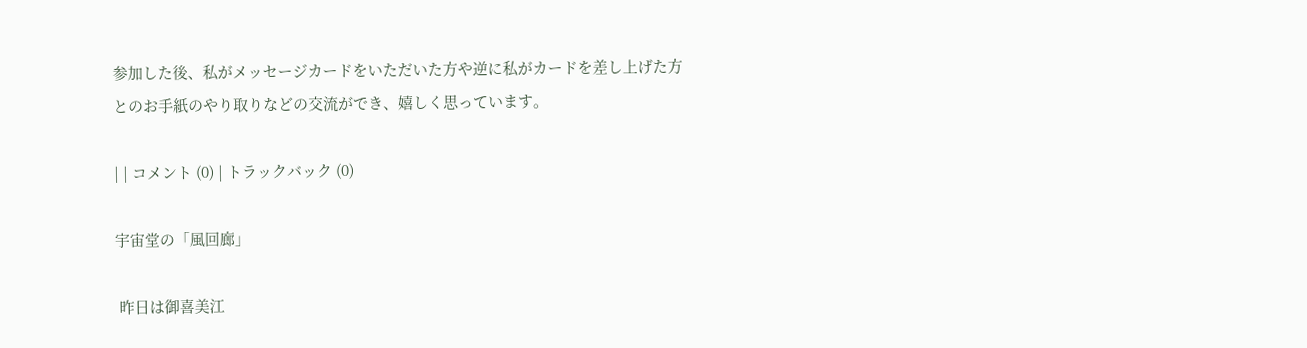参加した後、私がメッセージカードをいただいた方や逆に私がカードを差し上げた方とのお手紙のやり取りなどの交流ができ、嬉しく思っています。

| | コメント (0) | トラックバック (0)

宇宙堂の「風回廊」

 昨日は御喜美江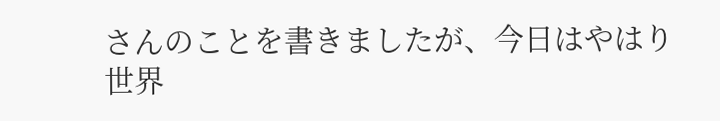さんのことを書きましたが、今日はやはり世界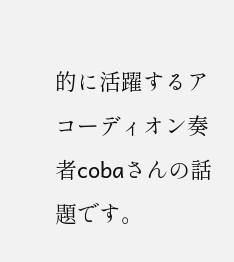的に活躍するアコーディオン奏者cobaさんの話題です。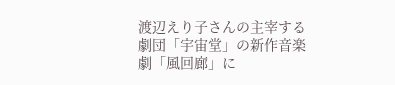渡辺えり子さんの主宰する劇団「宇宙堂」の新作音楽劇「風回廊」に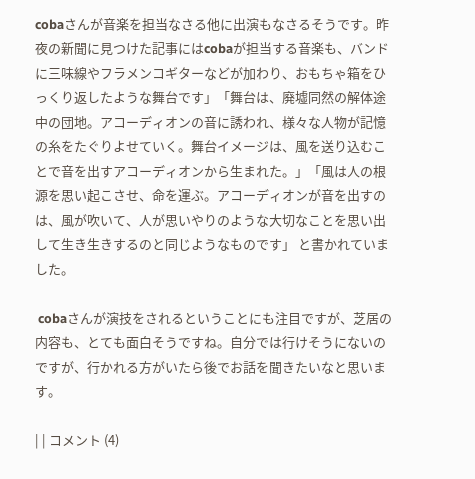cobaさんが音楽を担当なさる他に出演もなさるそうです。昨夜の新聞に見つけた記事にはcobaが担当する音楽も、バンドに三味線やフラメンコギターなどが加わり、おもちゃ箱をひっくり返したような舞台です」「舞台は、廃墟同然の解体途中の団地。アコーディオンの音に誘われ、様々な人物が記憶の糸をたぐりよせていく。舞台イメージは、風を送り込むことで音を出すアコーディオンから生まれた。」「風は人の根源を思い起こさせ、命を運ぶ。アコーディオンが音を出すのは、風が吹いて、人が思いやりのような大切なことを思い出して生き生きするのと同じようなものです」 と書かれていました。

 cobaさんが演技をされるということにも注目ですが、芝居の内容も、とても面白そうですね。自分では行けそうにないのですが、行かれる方がいたら後でお話を聞きたいなと思います。

| | コメント (4)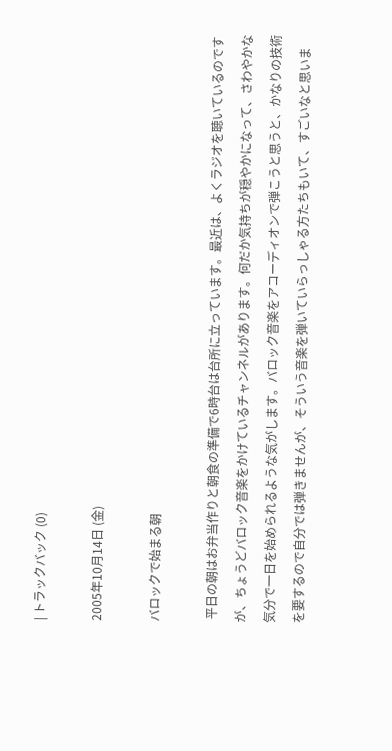| トラックバック (0)

2005年10月14日 (金)

バロックで始まる朝

 平日の朝はお弁当作りと朝食の準備で6時台は台所に立っています。最近は、よくラジオを聴いているのですが、ちょうどバロック音楽をかけているチャンネルがあります。何だか気持ちが穏やかになって、さわやかな気分で一日を始められるような気がします。バロック音楽をアコーディオンで弾こうと思うと、かなりの技術を要するので自分では弾きませんが、そういう音楽を弾いていらっしゃる方たちもいて、すごいなと思いま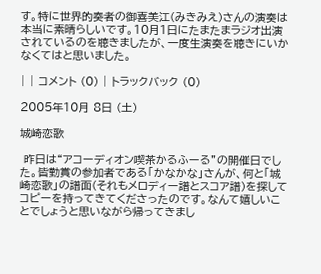す。特に世界的奏者の御喜美江(みきみえ)さんの演奏は本当に素晴らしいです。10月1日にたまたまラジオ出演されているのを聴きましたが、一度生演奏を聴きにいかなくてはと思いました。

| | コメント (0) | トラックバック (0)

2005年10月 8日 (土)

城崎恋歌

 昨日は“アコーディオン喫茶かるふーる”の開催日でした。皆勤賞の参加者である「かなかな」さんが、何と「城崎恋歌」の譜面(それもメロディー譜とスコア譜)を探してコピーを持ってきてくださったのです。なんて嬉しいことでしょうと思いながら帰ってきまし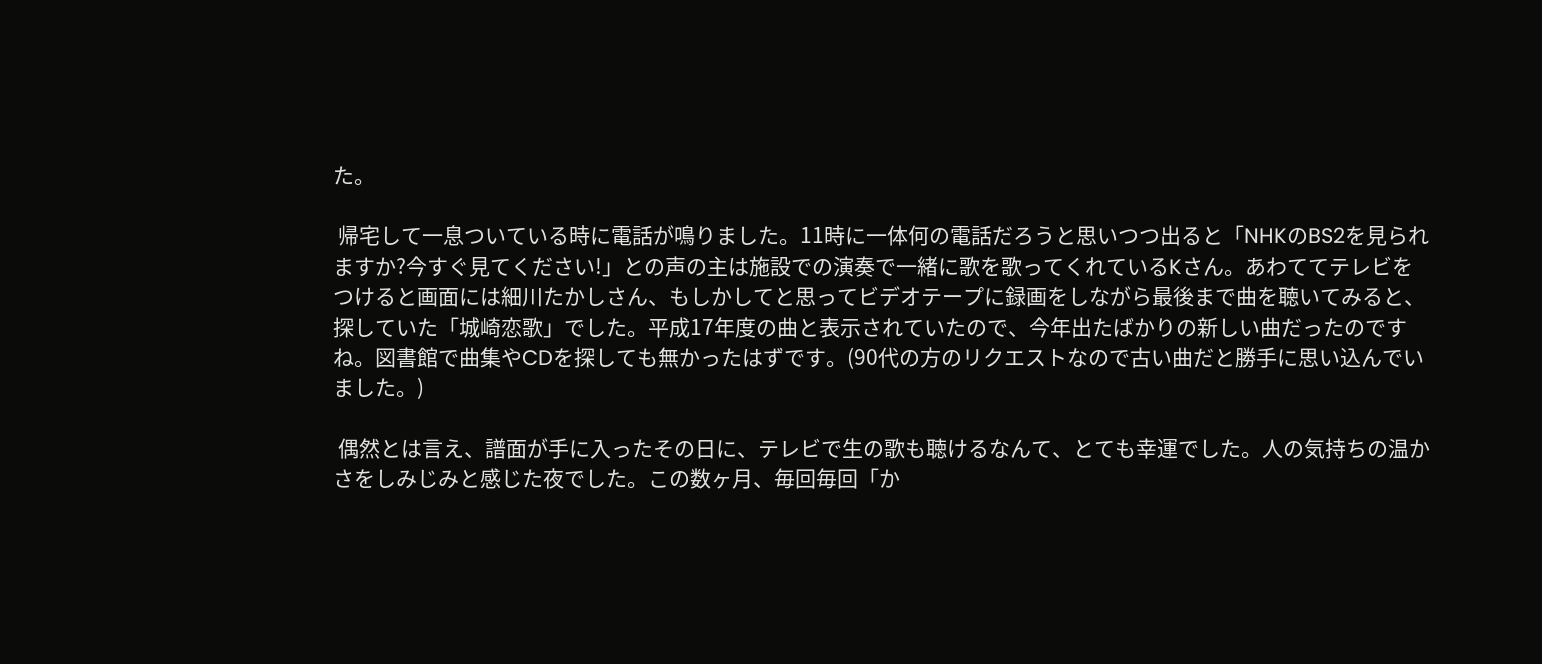た。

 帰宅して一息ついている時に電話が鳴りました。11時に一体何の電話だろうと思いつつ出ると「NHKのBS2を見られますか?今すぐ見てください!」との声の主は施設での演奏で一緒に歌を歌ってくれているKさん。あわててテレビをつけると画面には細川たかしさん、もしかしてと思ってビデオテープに録画をしながら最後まで曲を聴いてみると、探していた「城崎恋歌」でした。平成17年度の曲と表示されていたので、今年出たばかりの新しい曲だったのですね。図書館で曲集やCDを探しても無かったはずです。(90代の方のリクエストなので古い曲だと勝手に思い込んでいました。)

 偶然とは言え、譜面が手に入ったその日に、テレビで生の歌も聴けるなんて、とても幸運でした。人の気持ちの温かさをしみじみと感じた夜でした。この数ヶ月、毎回毎回「か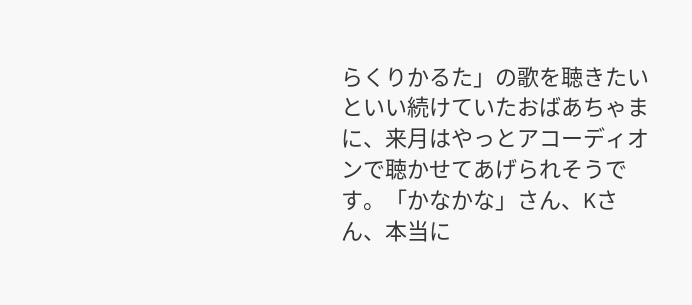らくりかるた」の歌を聴きたいといい続けていたおばあちゃまに、来月はやっとアコーディオンで聴かせてあげられそうです。「かなかな」さん、Kさん、本当に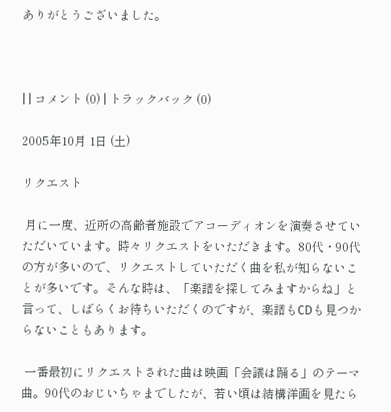ありがとうございました。



| | コメント (0) | トラックバック (0)

2005年10月 1日 (土)

リクエスト

 月に一度、近所の高齢者施設でアコーディオンを演奏させていただいています。時々リクエストをいただきます。80代・90代の方が多いので、リクエストしていただく曲を私が知らないことが多いです。そんな時は、「楽譜を探してみますからね」と言って、しばらくお待ちいただくのですが、楽譜もCDも見つからないこともあります。

 一番最初にリクエストされた曲は映画「会議は踊る」のテーマ曲。90代のおじいちゃまでしたが、若い頃は結構洋画を見たら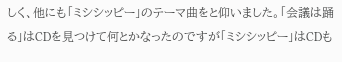しく、他にも「ミシシッピー」のテーマ曲をと仰いました。「会議は踊る」はCDを見つけて何とかなったのですが「ミシシッピー」はCDも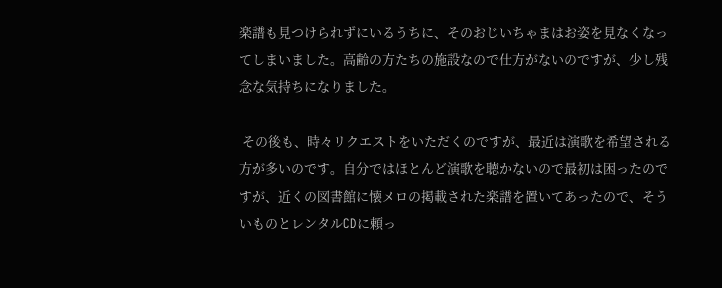楽譜も見つけられずにいるうちに、そのおじいちゃまはお姿を見なくなってしまいました。高齢の方たちの施設なので仕方がないのですが、少し残念な気持ちになりました。

 その後も、時々リクエストをいただくのですが、最近は演歌を希望される方が多いのです。自分ではほとんど演歌を聴かないので最初は困ったのですが、近くの図書館に懐メロの掲載された楽譜を置いてあったので、そういものとレンタルCDに頼っ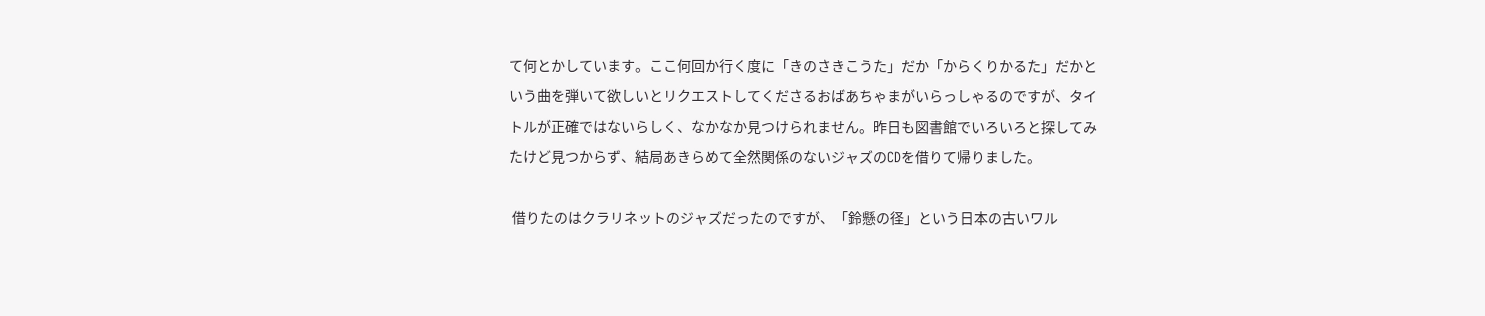て何とかしています。ここ何回か行く度に「きのさきこうた」だか「からくりかるた」だかという曲を弾いて欲しいとリクエストしてくださるおばあちゃまがいらっしゃるのですが、タイトルが正確ではないらしく、なかなか見つけられません。昨日も図書館でいろいろと探してみたけど見つからず、結局あきらめて全然関係のないジャズのCDを借りて帰りました。

 借りたのはクラリネットのジャズだったのですが、「鈴懸の径」という日本の古いワル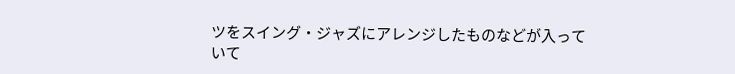ツをスイング・ジャズにアレンジしたものなどが入っていて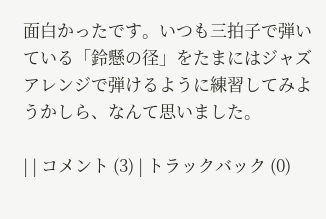面白かったです。いつも三拍子で弾いている「鈴懸の径」をたまにはジャズアレンジで弾けるように練習してみようかしら、なんて思いました。

| | コメント (3) | トラックバック (0)